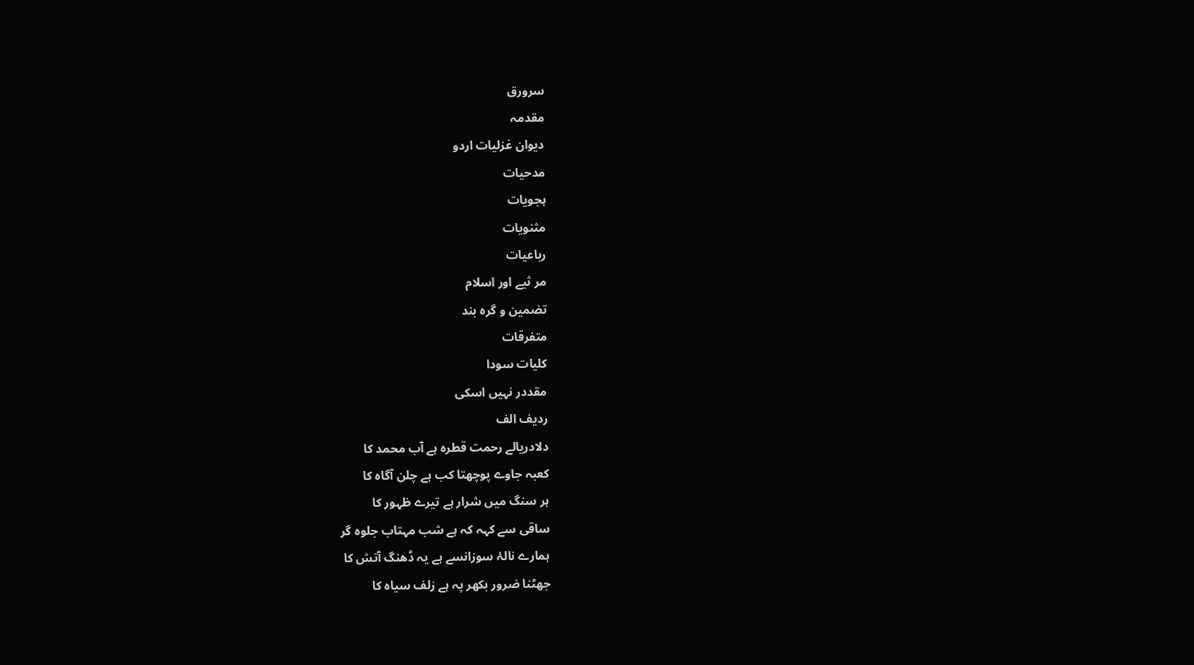سرورق
مقدمہ
دیوان غزلیات اردو
مدحیات
ہجویات
مثنویات
رباعیات
مر ثیے اور اسلام
تضمین و گرہ بند
متفرقات
کلیات سودا
مقددر نہیں اسکی
ردیف الف
دلادریالے رحمت قطرہ ہے آب محمد کا
کعبہ جاوے پوچھتا کب ہے چلن آگاہ کا
ہر سنگ میں شرار ہے تیرے ظہور کا
ساقی سے کہہ کہ ہے شب مہتاب جلوہ گر
ہمارے نالۂ سوزانسے ہے یہ ڈھنگ آتش کا
جھٹنا ضرور بکھر پہ ہے زلف سیاہ کا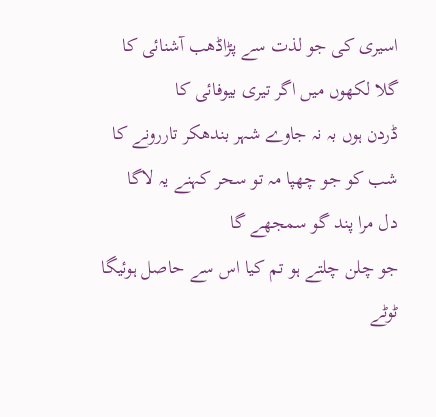اسیری کی جو لذت سے پڑاڈھب آشنائی کا
گلا لکھوں میں اگر تیری بیوفائی کا
ڈردن ہوں بہ نہ جاوے شہر بندھکر تاررونے کا
شب کو جو چھپا مہ تو سحر کہنے یہ لاگا
دل مرا پند گو سمجھے گا
جو چلن چلتے ہو تم کیا اس سے حاصل ہوئیگا
ٹوٹے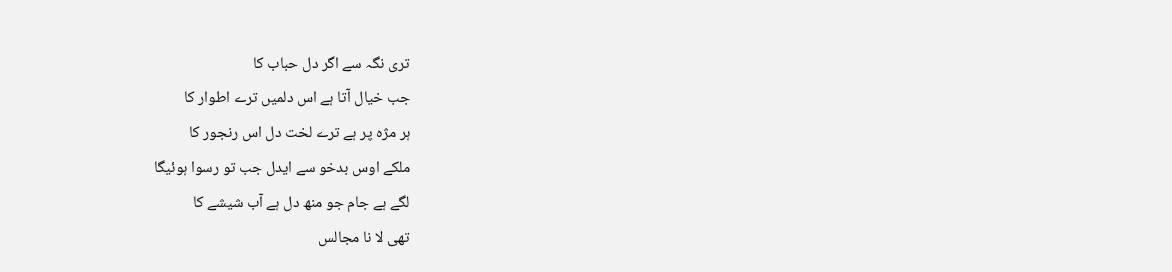تری نگہ سے اگر دل حباب کا
جب خیال آتا ہے اس دلمیں ترے اطوار کا
ہر مژہ پر ہے ترے لخت دل اس رنجور کا
ملکے اوس بدخو سے ایدل جب تو رسوا ہوئیگا
لگے ہے جام جو منھ دل ہے آب شیشے کا
تھی لا نا مجالس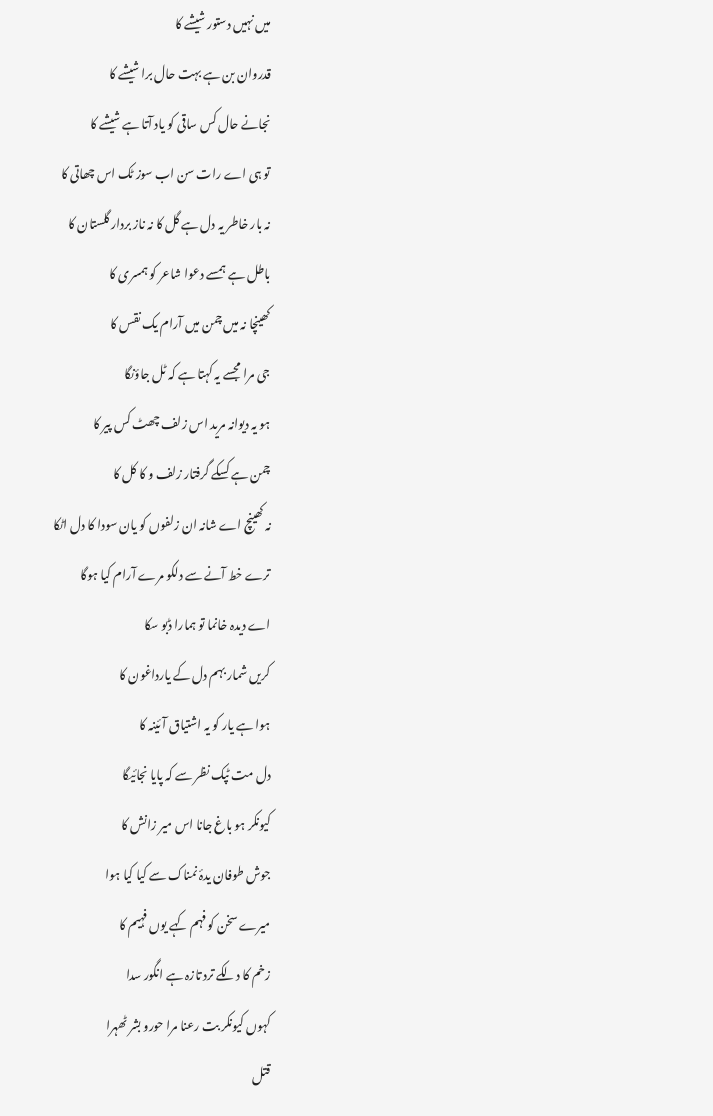میں نہیں دستور شیشے کا
قدروان بن ہے بہت حال برا شیشے کا
نجانے حال کس ساقی کو یاد آتا ہے شیشے کا
تو ہی اے رات سن اب سوز ٹک اس چھاتی کا
نہ بار خاطر یہ دل ہے گل کا نہ ناز بردار گلستان کا
باطل ہے ہمسے دعوا شاعر کو ہمسری کا
کھینچا نہ میں چمن میں آرام یک نقس کا
جی مرا مجسے یہ کہتا ہے کہ ٹل جاؤنگا
ہو یہ دیوانہ مرید اس زلف چھٹ کس پیر کا
چمن ہے کسکے گرفتار زلف و کا کل کا
نہ کھینچ اے شانہ ان زلفوں کو یان سودا کا دل اٹکا
ترے خط آنے سے دلکو مرے آرام کیا ہوگا
اے دیدہ خانما تو ہمارا ڈبو سکا
کریں شمار بہم دل کے یارداغون کا
ہوا ہے یار کو یہ اشتیاق آئینہ کا
دل مت ٹپک نظر سے کہ پایا نجائیگا
کیونکر ہو باغ جانا اس میر زانش کا
جوش طوفان یدۂ نمناک سے کیا کیا ہوا
میرے سخن کو فہم کہے یوں فہیم کا
زخم کا دلکے ترد تازہ ہے انگور سدا
کہوں کیونکر بت رعنا مرا حورو بشر ٹھہرا
قتل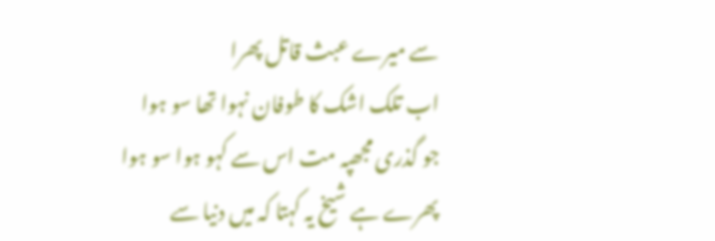سے میرے عبث قاتل پھرا
اب تلک اشک کا طوفان نہوا تھا سو ہوا
جو گذری مجھپہ مت اس سے کہو ہوا سو ہوا
پھرے ہے شیخ یہ کہتا کہ میں دنیا سے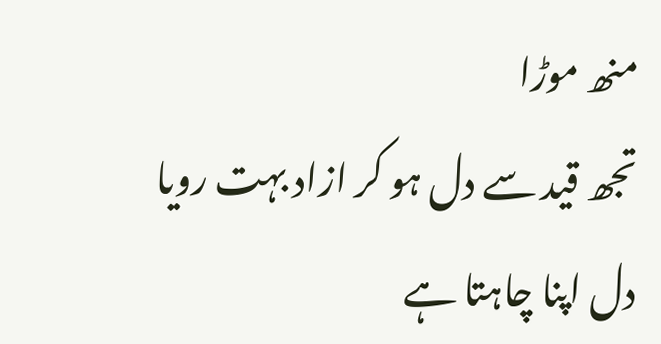منھ موڑا
تجھ قید سے دل ہو کر ازاد بہت رویا
دل اپنا چاہتا ہے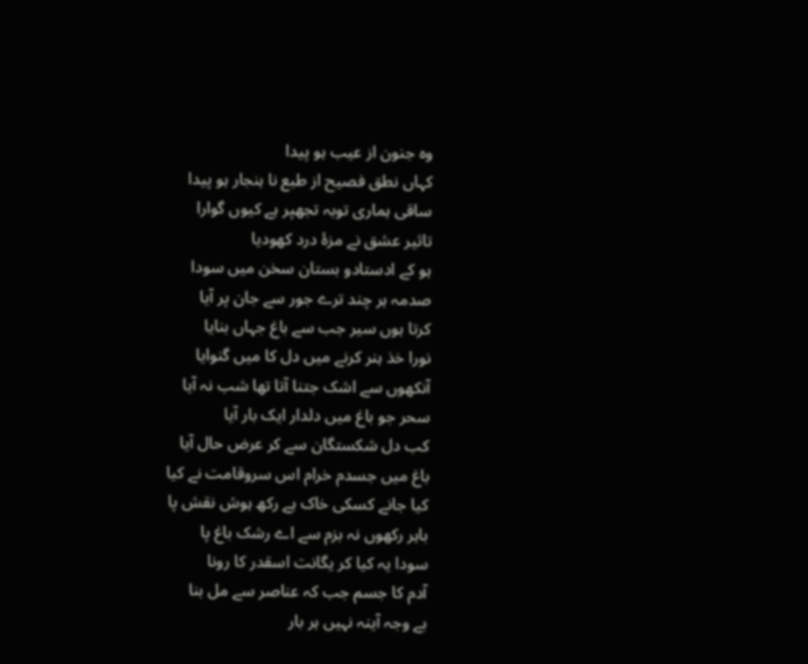وہ جنون از عیب ہو پیدا
کہاں نطق فصیح از طبع نا ہنجار ہو پیدا
ساقی ہماری توبہ تجھپر ہے کیوں گوارا
تاثیر عشق نے مزۂ درد کھودیا
ہو کے ادستادو بستان سخن میں سودا
صدمہ ہر چند ترے جور سے جان پر آیا
کرتا ہوں سیر جب سے باغ جہاں بنایا
نورا خذ ہنر کرنے میں دل کا میں گنوایا
آنکھوں سے اشک جتنا آتا تھا شب نہ آیا
سحر جو باغ میں دلدار ایک بار آیا
کب دل شکستگان سے کر عرض حال آیا
باغ میں جسدم خرام اس سروقامت نے کیا
کیا جانے کسکی خاک ہے رکھ ہوش نقش پا
باہر رکھوں نہ بزم سے اے رشک باغ پا
سودا یہ کیا کر یگانت اسقدر کا رونا
آدم کا جسم جب کہ عناصر سے مل بنا
بے وجہ آینہ نہیں ہر بار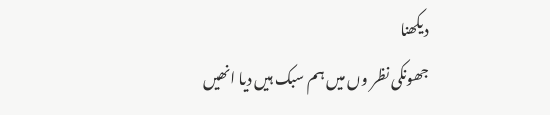دیکھنا
جھونکی نظر وں میں ہم سبک ہیں دیا انھیں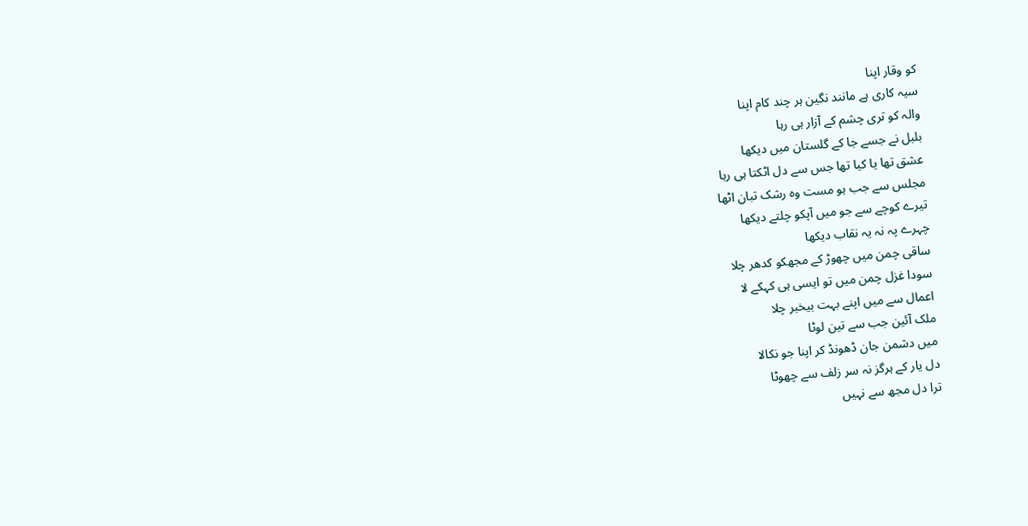کو وقار اپنا
سیہ کاری ہے مانند نگین ہر چند کام اپنا
والہ کو تری چشم کے آزار ہی رہا
بلبل نے جسے جا کے گلستان میں دیکھا
عشق تھا یا کیا تھا جس سے دل اٹکتا ہی رہا
مجلس سے جب ہو مست وہ رشک تبان اٹھا
تیرے کوچے سے جو میں آپکو چلتے دیکھا
چہرے پہ نہ یہ نقاب دیکھا
ساقی چمن میں چھوڑ کے مجھکو کدھر چلا
سودا غزل چمن میں تو ایسی ہی کہکے لا
اعمال سے میں اپنے بہت بیخبر چلا
ملک آئین جب سے تین لوٹا
میں دشمن جان ڈھونڈ کر اپنا جو نکالا
دل یار کے ہرگز نہ سر زلف سے چھوٹا
ترا دل مجھ سے نہیں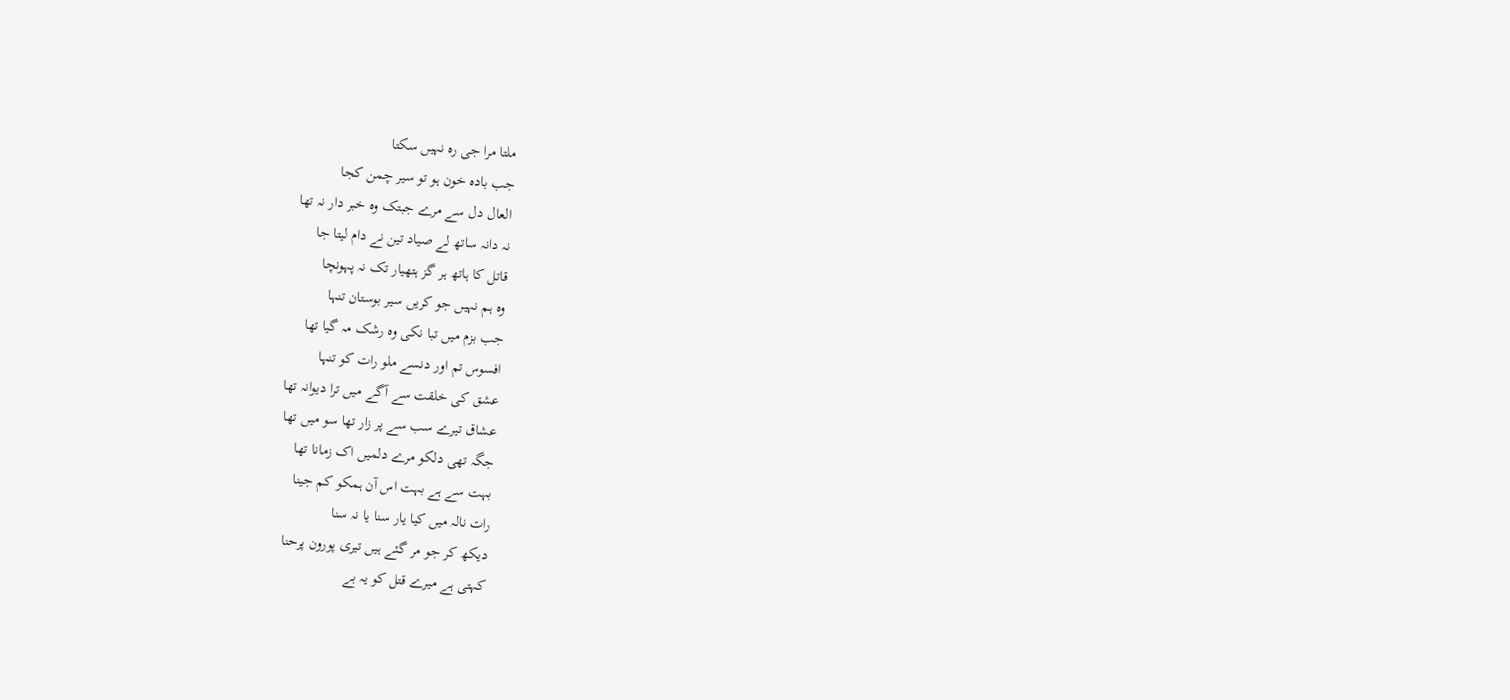ملتا مرا جی رہ نہیں سکتا
جب بادہ خون ہو تو سیر چمن کجا
العال دل سے مرے جبتک وہ خبر دار نہ تھا
نہ دانہ ساتھ لے صیاد تین نے دام لیتا جا
قاتل کا ہاتھ ہر گز ہتھیار تک نہ پہونچا
وہ ہم نہیں جو کریں سیر بوستان تنہا
جب بزم میں تبا نکی وہ رشک مہ گیا تھا
افسوس تم اور دنسے ملو رات کو تنہا
عشق کی خلقت سے آگے میں ترا دیوانہ تھا
عشاق تیرے سب سے پر زار تھا سو میں تھا
جگہ تھی دلکو مرے دلمیں اک زمانا تھا
بہت سے ہے بہت اس آن ہمکو کم جینا
رات نالہ میں کیا یار سنا یا نہ سنا
دیکھ کر جو مر گئے ہیں تیری پورون پرحنا
کہتی ہے میرے قتل کو یہ بے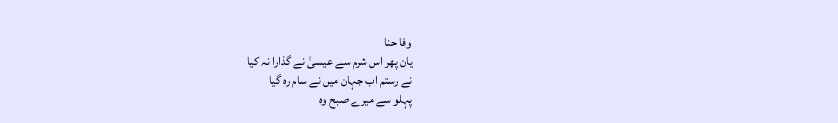وفا حنا
یان پھر اس شرم سے عیسیٰ نے گذارا نہ کیا
نے رستم اب جہان میں نے سام رہ گیا
پہلو سے میرے صبح وہ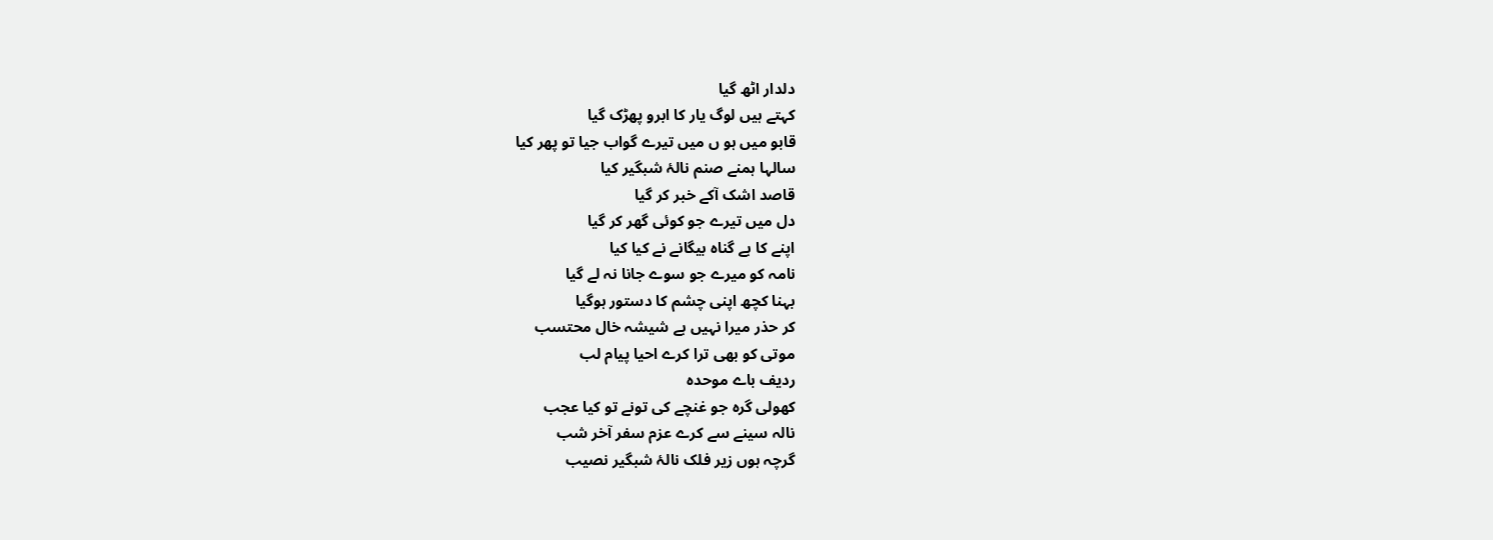دلدار اٹھ گیا
کہتے ہیں لوگ یار کا ابرو پھڑک گیا
قابو میں ہو ں میں تیرے گواب جیا تو پھر کیا
سالہا ہمنے صنم نالۂ شبگیر کیا
قاصد اشک آکے خبر کر گیا
دل میں تیرے جو کوئی گھر کر گیا
اپنے کا ہے گناہ بیگانے نے کیا کیا
نامہ کو میرے جو سوے جانا نہ لے گیا
بہنا کچھ اپنی چشم کا دستور ہوگیا
کر حذر میرا نہیں ہے شیشہ خال محتسب
موتی کو بھی ترا کرے احیا پیام لب
ردیف باے موحدہ
کھولی گرہ جو غنچے کی تونے تو کیا عجب
نالہ سینے سے کرے عزم سفر آخر شب
گرچہ ہوں زیر فلک نالۂ شبگیر نصیب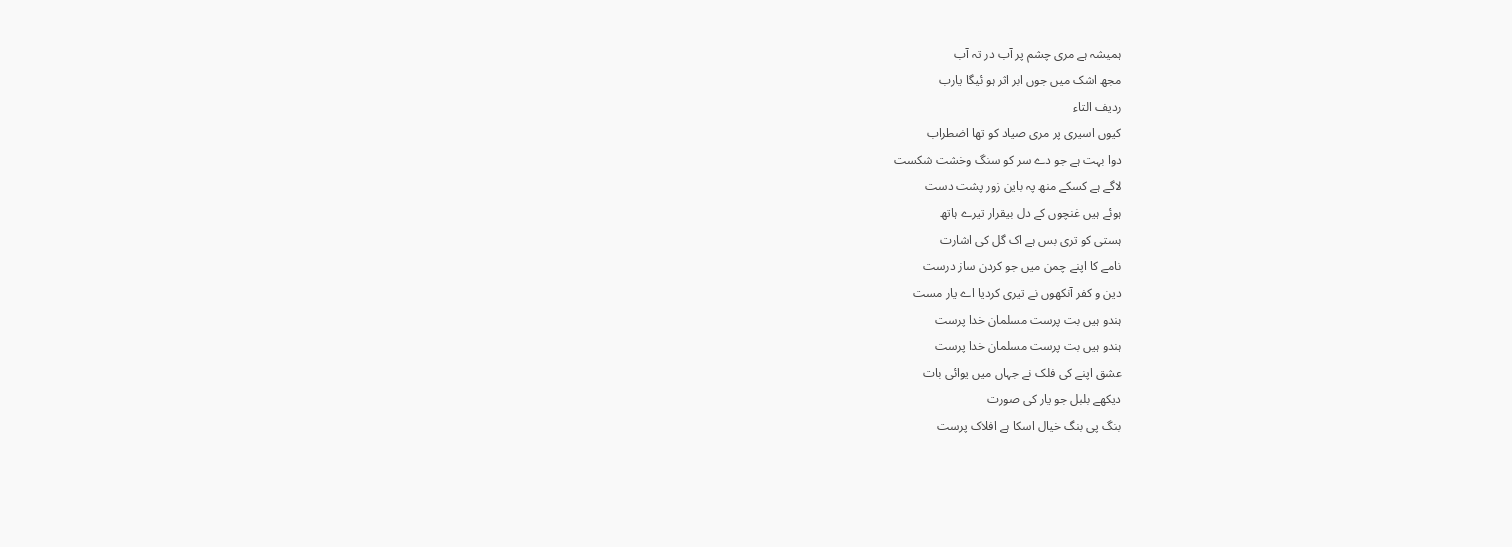ہمیشہ ہے مری چشم پر آب در تہ آب
مجھ اشک میں جوں ابر اثر ہو ئیگا یارب
ردیف التاء
کیوں اسیری پر مری صیاد کو تھا اضطراب
دوا بہت ہے جو دے سر کو سنگ وخشت شکست
لاگے ہے کسکے منھ پہ باین زور پشت دست
ہوئے ہیں غنچوں کے دل بیقرار تیرے ہاتھ
ہستی کو تری بس ہے اک گل کی اشارت
نامے کا اپنے چمن میں جو کردن ساز درست
دین و کفر آنکھوں نے تیری کردیا اے یار مست
ہندو ہیں بت پرست مسلمان خدا پرست
ہندو ہیں بت پرست مسلمان خدا پرست
عشق اپنے کی فلک نے جہاں میں یوائی بات
دیکھے بلبل جو یار کی صورت
بنگ پی بنگ خیال اسکا ہے افلاک پرست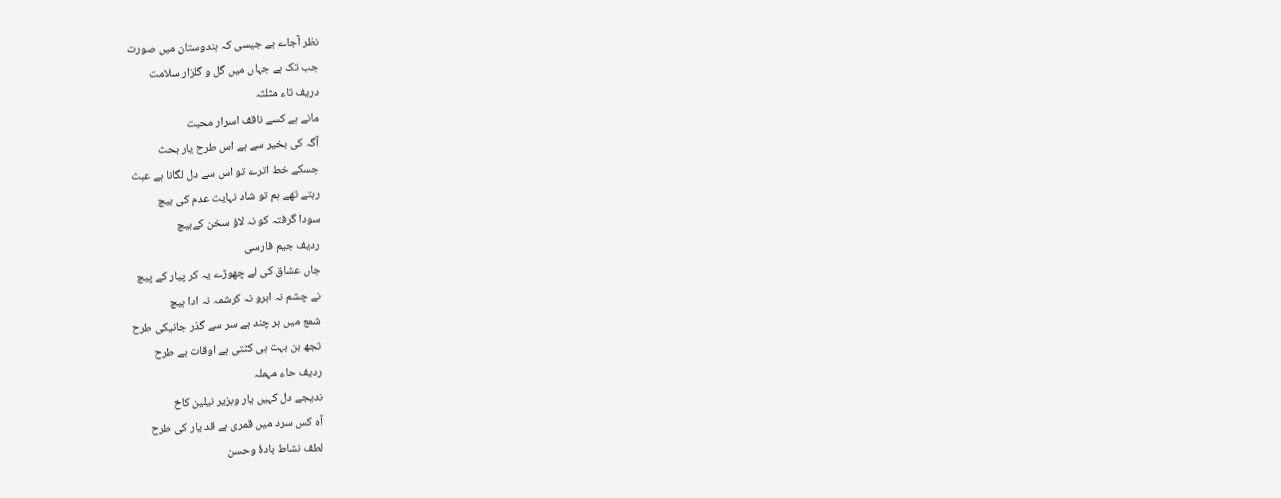نظر آجاے ہے جیسی کہ ہندوستان میں صورت
جب تک ہے جہاں میں گل و گلزار سلامت
دریف ثاء مثلثہ
مانے ہے کسے ناقف اسرار محبت
آگہ کی بخیر سے ہے اس طرح یار بحث
جسکے خط اترے تو اس سے دل لگانا ہے عبث
رہتے تھے ہم تو شاد نہایت عدم کی بیچ
سودا گرفتہ کو نہ لاؤ سخن کےبیچ
ردیف جیم فارسی
جاں عشاق کی لے چھوڑے یہ کر پیار کے پیچ
نے چشم نہ ابرو نہ کرشمہ نہ ادا ہیچ
شمع میں ہر چند ہے سر سے گذر جانیکی طرح
تجھ بن بہت ہی کٹتی ہے اوقات بے طرح
ردیف حاء مہملہ
ندیجے دل کہیں یار وبزیر نیلین کاخ
آہ کس سرد میں قمری ہے قد یار کی طرح
لطف نشاط بادۂ وحسن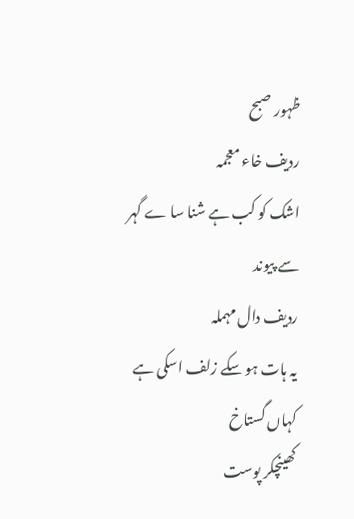ظہور صبح
ردیف خاء معجمہ
اشک کو کب ہے شنا سا ے گہر سے پیوند
ردیف دال مہملہ
یہ ہات ہو سکے زلف اسکی ہے کہاں گستاخ
کھینچکر پوست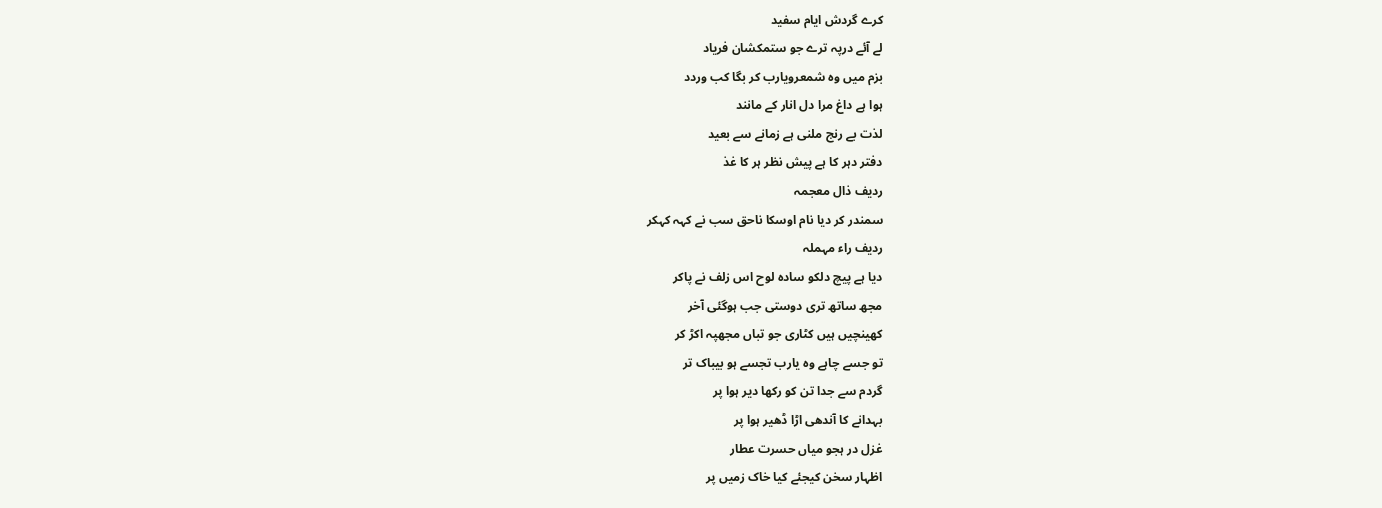کرے گردش ایام سفید
لے آئے درپہ ترے جو ستمکشان فریاد
بزم میں وہ شمعرویارب کر بگا کب وردد
ہوا ہے داغ مرا دل انار کے مانند
لذت بے رنج ملنی ہے زمانے سے بعید
دفتر دہر کا ہے پیش نظر ہر کا غذ
ردیف ذال معجمہ
سمندر کر دیا نام اوسکا ناحق سب نے کہہ کہکر
ردیف راء مہملہ
دیا ہے پیچ دلکو سادہ لوح اس زلف نے پاکر
مجھ ساتھ تری دوستی جب ہوگئی آخر
کھینچیں ہیں کٹاری جو تباں مجھپہ اکڑ کر
تو جسے چاہے وہ یارب تجسے ہو بیباک تر
گردم سے جدا تن کو رکھا دیر ہوا پر
بہدانے کا آندھی اڑا ڈھیر ہوا پر
غزل در ہجو میاں حسرت عطار
اظہار سخن کیجئے کیا خاک زمیں پر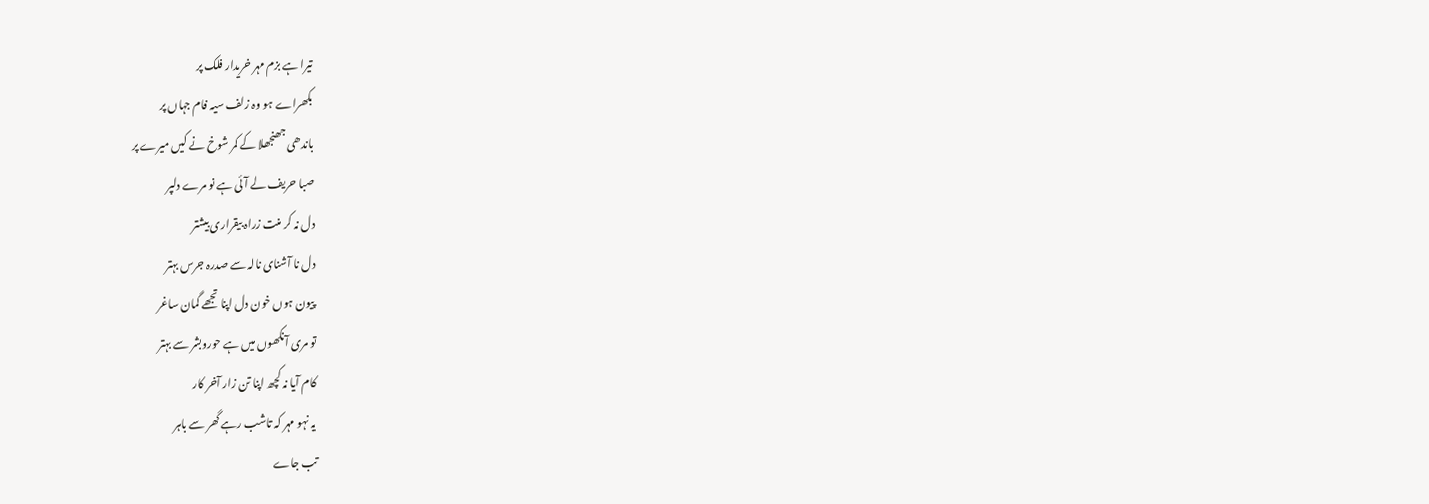تیرا ہے بزم مہر خریدار فلک پر
بکھراے ہو وہ زلف سیہ فام جہاں پر
باندھی جھنجھلا کے کمر شوخ نے کیں میرے پر
صبا حریف لے آئی ہے نو مرے دلپر
دل نہ کر منت زراہ بیقراری بیشتر
دل نا آشنای نالہ سے صدرہ جرس بہتر
پیون ہوں خون دل اپنا تجھے گمان ساغر
تو مری آنکھوں میں ہے حوروبشر سے بہتر
کام آیا نہ کچھ اپنا تن زار آخر کار
یہ نہو مہر کہ تاشب رہے گھر سے باہر
تب جاے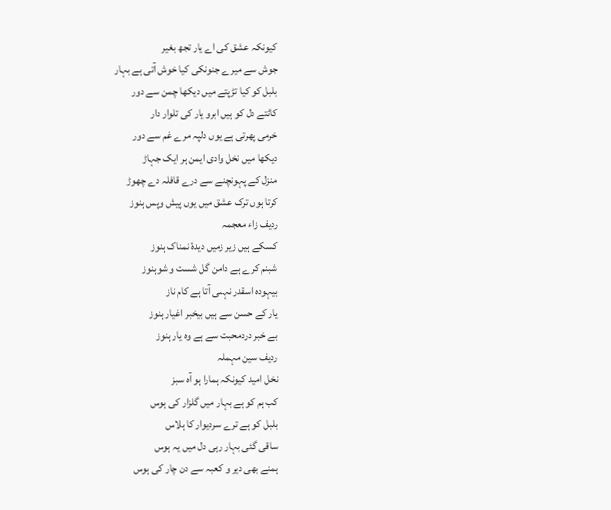کیونکہ عشق کی اے یار تجھ بغیر
جوش سے میرے جنونکی کیا خوش آتی ہے بہار
بلبل کو کیا تڑپتے میں دیکھا چمن سے دور
کاٹتے دل کو ہیں ابرو یار کی تلوار دار
خرمی پھرتی ہے یوں دلپہ مرے غم سے دور
دیکھا میں نخل وادی ایمن ہر ایک جہاڑ
منزل کے پہونچنے سے درے قافلہ دے چھوڑ
کرتا ہوں ترک عشق میں یوں پیش وپس ہنوز
ردیف زاء معجمہ
کسکے ہیں زیر زمیں دیدۂ نمناک ہنوز
شبنم کرے ہے دامن گل شست و شوہنوز
بیہودہ اسقدر نہںی آتا ہے کام ناز
یار کے حسن سے ہیں بیخبر اغیار ہنوز
بے خبر دردمحبت سے ہے وہ یار ہنوز
ردیف سین مہملہ
نخل امید کیونکہ ہمارا ہو آہ سبز
کب ہم کو ہے بہار میں گلزار کی ہوس
بلبل کو ہے ترے سردیوار کا ہلاس
ساقی گئی بہار رہی دل میں یہ ہوس
ہمنے بھی دیر و کعبہ سے دن چار کی ہوس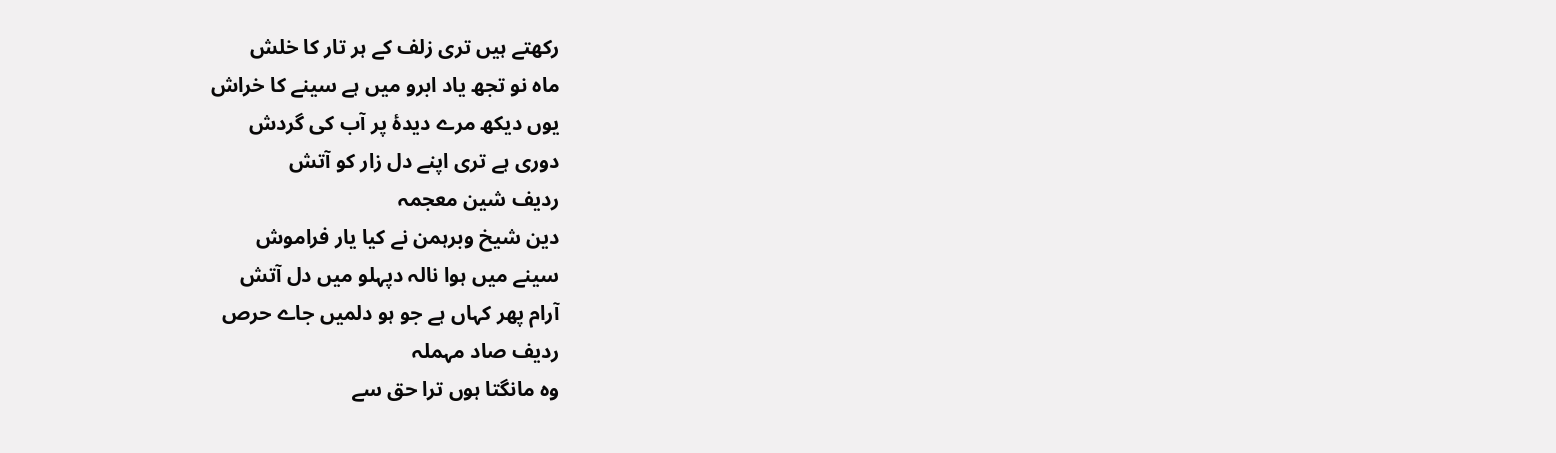رکھتے ہیں تری زلف کے ہر تار کا خلش
ماہ نو تجھ یاد ابرو میں ہے سینے کا خراش
یوں دیکھ مرے دیدۂ پر آب کی گردش
دوری ہے تری اپنے دل زار کو آتش
ردیف شین معجمہ
دین شیخ وبرہمن نے کیا یار فراموش
سینے میں ہوا نالہ دپہلو میں دل آتش
آرام پھر کہاں ہے جو ہو دلمیں جاے حرص
ردیف صاد مہملہ
وہ مانگتا ہوں ترا حق سے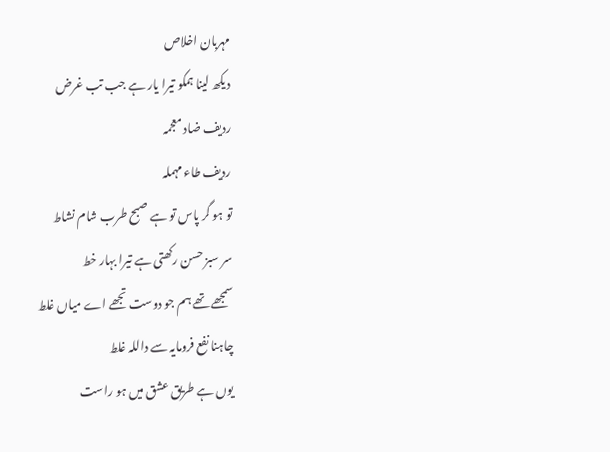مہربان اخلاص
دیکھ لینا ہمکو تیرا یار ہے جب تب غرض
ردیف ضاد معجمہ
ردیف طاء مہملہ
تو ہو گر پاس تو ہے صبح طرب شام نشاط
سر سبز حسن رکھتی ہے تیرا بہار خط
سمجھے تھے ہم جو دوست تجھے اے میاں غلط
چاہنا نفع فرومایہ سے داللہ غلط
یوں ہے طریق عشق میں ہو راست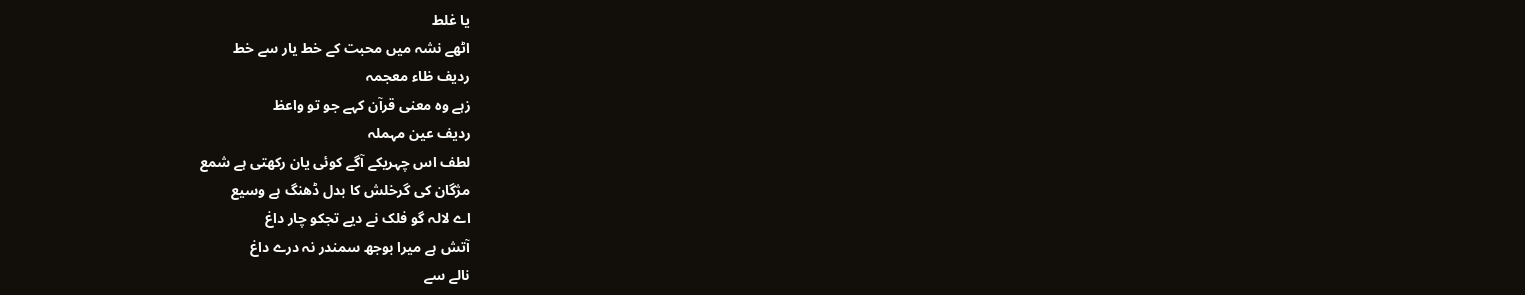یا غلط
اٹھے نشہ میں محبت کے خط یار سے خط
ردیف ظاء معجمہ
زہے وہ معنی قرآن کہے جو تو واعظ
ردیف عین مہملہ
لطف اس چہریکے آگے کوئی یان رکھتی ہے شمع
مژگان کی گرخلش کا بدل ڈھنگ ہے وسیع
اے لالہ گو فلک نے دیے تجکو چار داغ
آتش ہے میرا بوجھ سمندر نہ درے داغ
نالے سے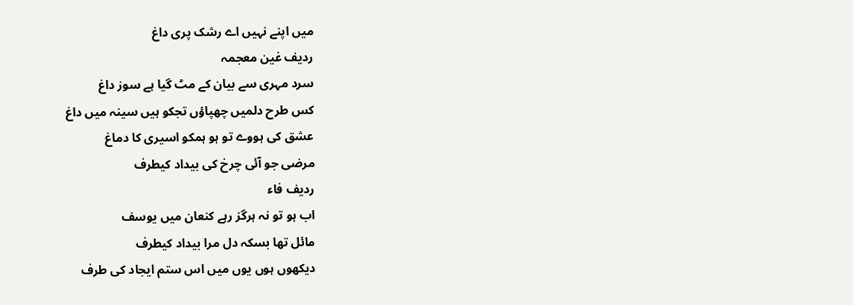میں اپنے نہیں اے رشک پری داغ
ردیف غین معجمہ
سرد مہری سے بیان کے مٹ گیا ہے سوز داغ
کس طرح دلمیں چھپاؤں تجکو ہیں سینہ میں داغ
عشق کی ہووے تو ہو ہمکو اسیری کا دماغ
مرضی جو آئی چرخ کی بیداد کیطرف
ردیف فاء
اب ہو تو نہ ہرگز رہے کنعان میں یوسف
مائل تھا بسکہ دل مرا بیداد کیطرف
دیکھوں ہوں یوں میں اس ستم ایجاد کی طرف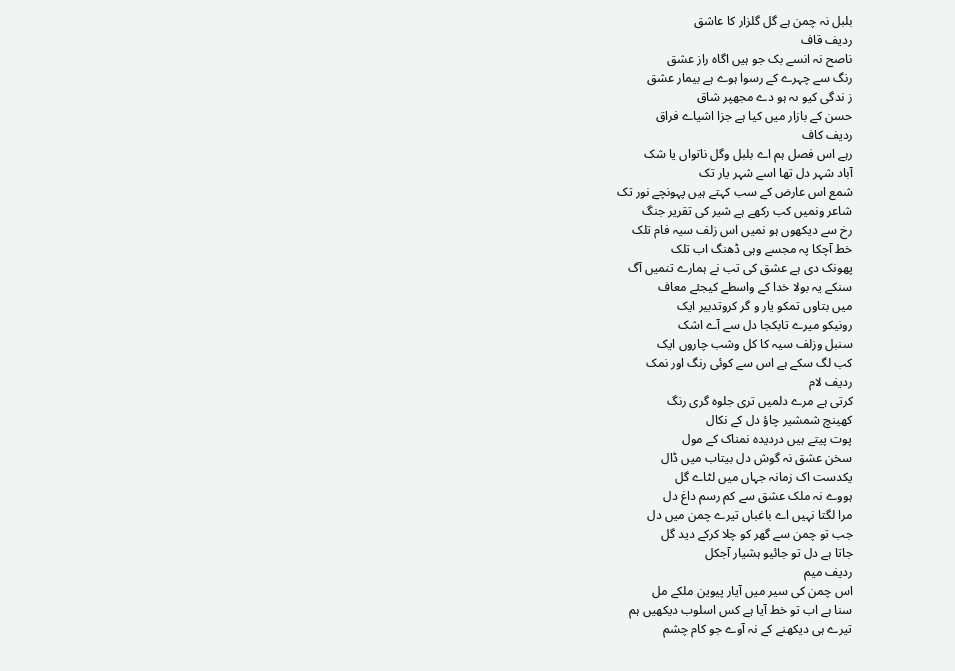بلبل نہ چمن ہے گل گلزار کا عاشق
ردیف قاف
ناصح نہ انسے بک جو ہیں اگاہ راز عشق
رنگ سے چہرے کے رسوا ہوے ہے بیمار عشق
ز ندگی کیو ںہ ہو دے مجھپر شاق
حسن کے بازار میں کیا ہے جزا اشیاے فراق
ردیف کاف
رہے اس فصل ہم اے بلبل وگل ناتواں یا شک
آباد شہر دل تھا اسے شہر یار تک
شمع اس عارض کے سب کہتے ہیں پہونچے نور تک
شاعر ونمیں کب رکھے ہے شیر کی تقریر جنگ
رخ سے دیکھوں ہو نمیں اس زلف سیہ فام تلک
خط آچکا پہ مجسے وہی ڈھنگ اب تلک
پھونک دی ہے عشق کی تب نے ہمارے تنمیں آگ
سنکے یہ بولا خدا کے واسطے کیجئے معاف
میں بتاوں تمکو یار و گر کروتدبیر ایک
رونیکو میرے تابکجا دل سے آے اشک
سنبل وزلف سیہ کا کل وشب چاروں ایک
کب لگ سکے ہے اس سے کوئی رنگ اور نمک
ردیف لام
کرتی ہے مرے دلمیں تری جلوہ گری رنگ
کھینچ شمشیر چاؤ دل کے نکال
پوت پیتے ہیں دردیدہ نمناک کے مول
سخن عشق نہ گوش دل بیتاب میں ڈال
یکدست اک زمانہ جہاں میں لٹاے گل
ہووے نہ ملک عشق سے کم رسم داغ دل
مرا لگتا نہیں اے باغباں تیرے چمن میں دل
جب تو چمن سے گھر کو چلا کرکے دید گل
جاتا ہے دل تو جائیو ہشیار آجکل
ردیف میم
اس چمن کی سیر میں آیار پیوین ملکے مل
سنا ہے اب تو خط آیا ہے کس اسلوب دیکھیں ہم
تیرے ہی دیکھنے کے نہ آوے جو کام چشم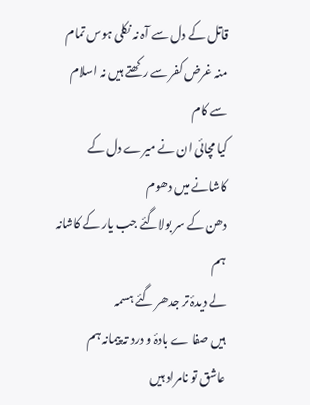قاتل کے دل سے آہ نہ نکلی ہوس تمام
منہ غرض کفر سے رکھتے ہیں نہ اسلام سے کام
کیا مچائی ان نے میرے دل کے کاشانے میں دھوم
دھن کے سر بولاگئے جب یار کے کاشانہ ہم
لے دیدۂ تر جدھر گئے ہسمہ
ہیں صفا ے بادۂ و درد تہ پیمانہ ہم
عاشق تو نامراد ہیں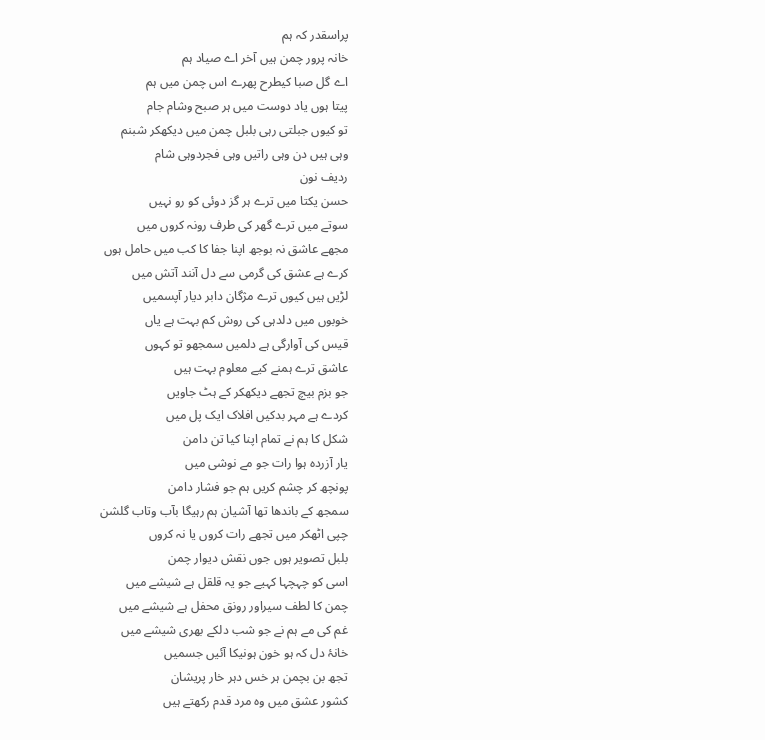پراسقدر کہ ہم
خانہ پرور چمن ہیں آخر اے صیاد ہم
اے گل صبا کیطرح پھرے اس چمن میں ہم
پیتا ہوں یاد دوست میں ہر صبح وشام جام
تو کیوں جبلتی رہی بلبل چمن میں دیکھکر شبنم
وہی ہیں دن وہی راتیں وہی فجردوہی شام
ردیف نون
حسن یکتا میں ترے ہر گز دوئی کو رو نہیں
سوتے میں ترے گھر کی طرف رونہ کروں میں
مجھے عاشق نہ بوجھ اپنا جفا کا کب میں حامل ہوں
کرے ہے عشق کی گرمی سے دل آنند آتش میں
لڑیں ہیں کیوں ترے مژگان دابر دیار آپسمیں
خوبوں میں دلدہی کی روش کم بہت ہے یاں
قیس کی آوارگی ہے دلمیں سمجھو تو کہوں
عاشق ترے ہمنے کیے معلوم بہت ہیں
جو بزم بیچ تجھے دیکھکر کے ہٹ جاویں
کردے ہے مہر بدکیں افلاک ایک پل میں
شکل کا ہم نے تمام اپنا کیا تن دامن
یار آزردہ ہوا رات جو مے نوشی میں
پونچھ کر چشم کریں ہم جو فشار دامن
سمجھ کے باندھا تھا آشیان ہم رہیگا بآب وتاب گلشن
چپی اٹھکر میں تجھے رات کروں یا نہ کروں
بلبل تصویر ہوں جوں نقش دیوار چمن
اسی کو چہچہا کہیے جو یہ قلقل ہے شیشے میں
چمن کا لطف سیراور رونق محفل ہے شیشے میں
غم کی مے ہم نے جو شب دلکے بھری شیشے میں
خانۂ دل کہ ہو خون ہونیکا آئیں جسمیں
تجھ بن بچمن ہر خس دہر خار پریشان
کشور عشق میں وہ مرد قدم رکھتے ہیں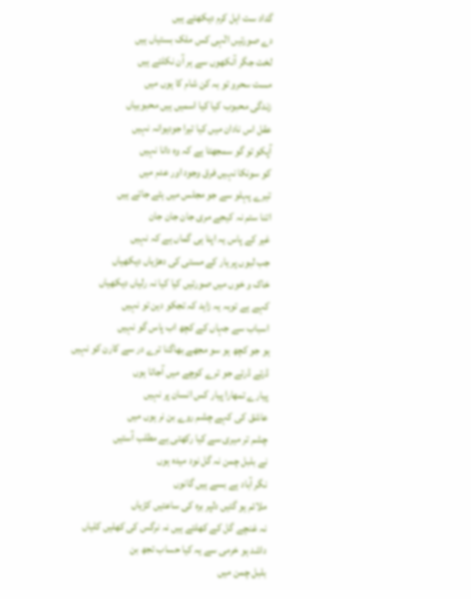گداد ست اہل کرم دیکھتے ہیں
دے صورتیں الٰہی کس ملک بستیاں ہیں
لخت جگر آنکھوں سے ہر آن نکلتے ہیں
مست سحرو تو بہ کن شام کا ہوں میں
زندگی محبوب کیا کیا اسمیں ہیں محبوبیاں
عقل اس نادان میں کیا تیرا جودیوانہ نہیں
آپکو تو گو سمجھتا ہے کہ وہ دانا نہیں
کو سونکا نہیں فرق وجود اور عدم میں
تیرے پہلو سے جو مجلس میں ہٹے جاتے ہیں
اتنا ستم نہ کیجے مری جان جان جان
غیر کے پاس یہ اپنا ہی گماں ہے کہ نہیں
جب لبوں پر یار کے مستی کی دھڑیاں دیکھیاں
خاک و خوں میں صورتیں کیا کیا نہ رلیاں دیکھیاں
کہے ہے توبہ یہ زاہد کہ تجکو دین تو نہیں
اسباب سے جہاں کے کچھ اب پاس گو نہیں
ہو جو کچھ ہو سو مجھے بھاگنا ترے در سے کارن کو نہیں
ڈرتے ڈرتے جو ترے کوچے میں آجاتا ہوں
پیارے تمھارا پیار کس انسان پر نہیں
عاشق کی کہے چشم روے بن نر ہوں میں
چشم تر میری سے کیا رکھتی ہے مطلب آستیں
نے بلبل چمن نہ گل نود میدہ ہوں
نگر آباد ہے بسے ہیں گانوں
ملائم ہو گئیں دلپر برہ کی ساعتیں کڑیاں
نہ غنچے گل کے کھلتے ہیں نہ نرگس کی کھلیں کلیاں
داشد ہو خرمی سے یہ کیا حساب تجھ بن
بلبل چمن میں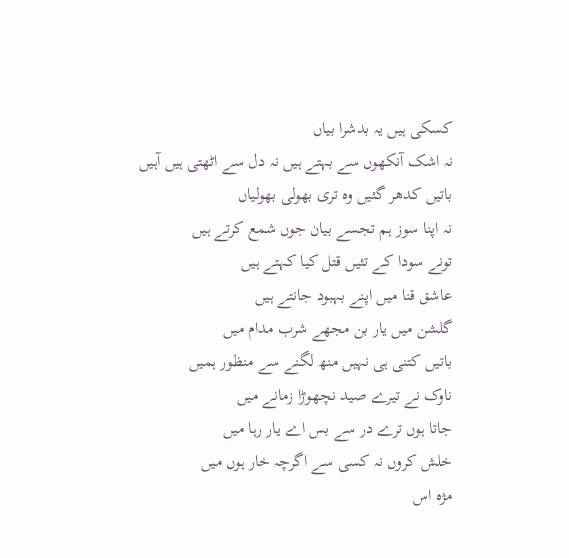کسکی ہیں یہ بدشرا بیاں
نہ اشک آنکھوں سے بہتے ہیں نہ دل سے اٹھتی ہیں آہیں
باتیں کدھر گئیں وہ تری بھولی بھولیاں
نہ اپنا سوز ہم تجسے بیان جوں شمع کرتے ہیں
تونے سودا کے تئیں قتل کیا کہتے ہیں
عاشق قنا میں اپنے بہبود جانتے ہیں
گلشن میں یار بن مجھے شرب مدام میں
باتیں کتنی ہی نہیں منھ لگنے سے منظور ہمیں
ناوک نے تیرے صید نچھوڑا زمانے میں
جاتا ہوں ترے در سے بس اے یار رہا میں
خلش کروں نہ کسی سے اگرچہ خار ہوں میں
مژہ اس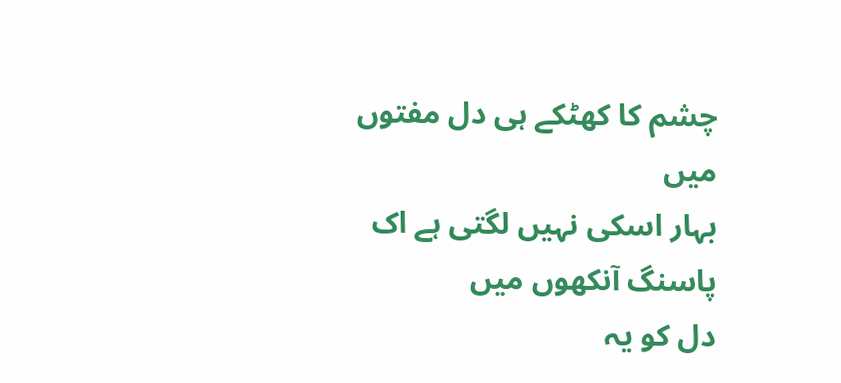چشم کا کھٹکے ہی دل مفتوں میں
بہار اسکی نہیں لگتی ہے اک پاسنگ آنکھوں میں
دل کو یہ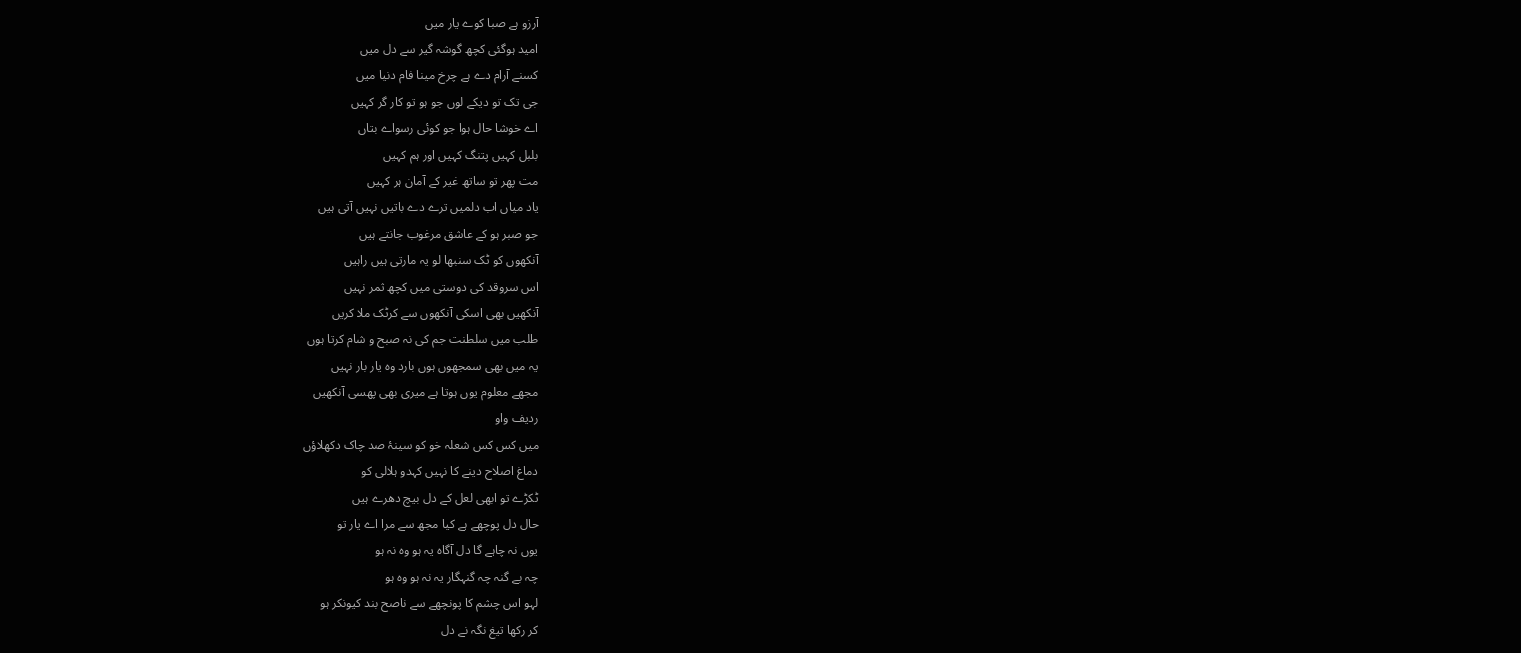آرزو ہے صبا کوے یار میں
امید ہوگئی کچھ گوشہ گیر سے دل میں
کسنے آرام دے ہے چرخ مینا فام دنیا میں
جی تک تو دیکے لوں جو ہو تو کار گر کہیں
اے خوشا حال ہوا جو کوئی رسواے بتاں
بلبل کہیں پتنگ کہیں اور ہم کہیں
مت پھر تو ساتھ غیر کے آمان ہر کہیں
یاد میاں اب دلمیں ترے دے باتیں نہیں آتی ہیں
جو صبر ہو کے عاشق مرغوب جانتے ہیں
آنکھوں کو ٹک سنبھا لو یہ مارتی ہیں راہیں
اس سروقد کی دوستی میں کچھ ثمر نہیں
آنکھیں بھی اسکی آنکھوں سے کرٹک ملا کریں
طلب میں سلطنت جم کی نہ صبح و شام کرتا ہوں
یہ میں بھی سمجھوں ہوں بارد وہ یار بار نہیں
مجھے معلوم یوں ہوتا ہے میری بھی پھسی آنکھیں
ردیف واو
میں کس کس شعلہ خو کو سینۂ صد چاک دکھلاؤں
دماغ اصلاح دینے کا نہیں کہدو ہلالی کو
ٹکڑے تو ابھی لعل کے دل بیچ دھرے ہیں
حال دل پوچھے ہے کیا مجھ سے مرا اے یار تو
یوں نہ چاہے گا دل آگاہ یہ ہو وہ نہ ہو
چہ بے گنہ چہ گنہگار یہ نہ ہو وہ ہو
لہو اس چشم کا پونچھے سے ناصح بند کیونکر ہو
کر رکھا تیغ نگہ نے دل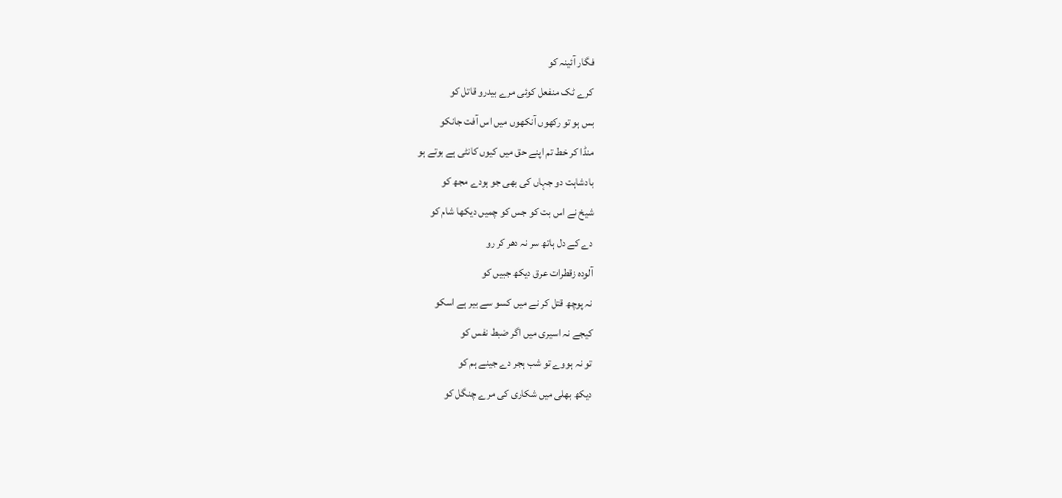فگار آئینہ کو
کرے ٹک منفعل کوئی مرے بیدرو قاتل کو
بس ہو تو رکھوں آنکھوں میں اس آفت جانکو
منڈا کر خط تم اپنے حق میں کیوں کانٹی ہے بوتے ہو
بادشاہت دو جہاں کی بھی جو ہودے مجھ کو
شیخ نے اس بت کو جس کو چمیں دیکھا شام کو
دے کے دل ہاتھ سر نہ دھر کر رو
آلودہ زقطرات عرق دیکھ جبیں کو
نہ پوچھ قتل کر نے میں کسو سے بیر ہے اسکو
کیجے نہ اسیری میں اگر ضبط نفس کو
تو نہ ہووے تو شب ہجر دے جینے ہم کو
دیکھ بھلی میں شکاری کی مرے چنگل کو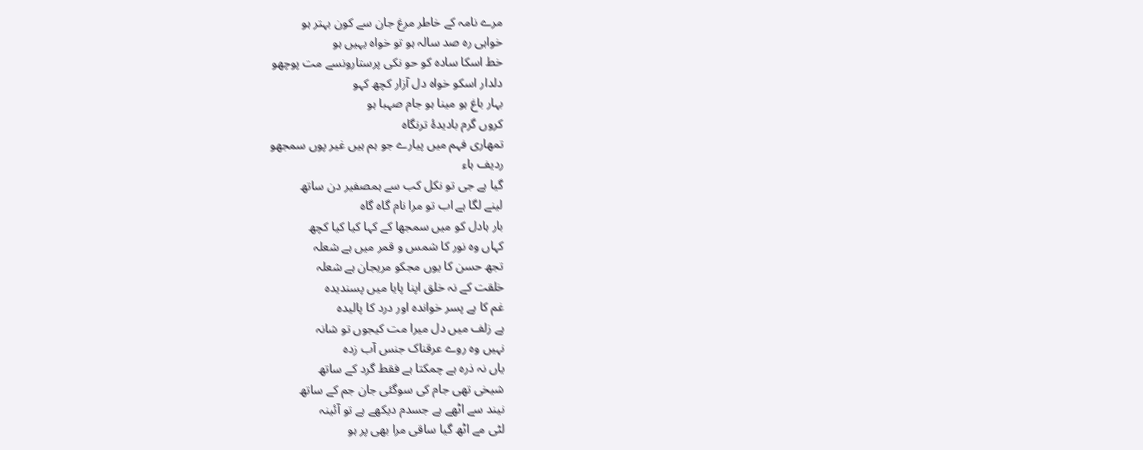مرے نامہ کے خاطر مرغ جان سے کون بہتر ہو
خواہی رہ صد سالہ ہو تو خواہ یہیں ہو
خط اسکا سادہ کو حو نکی پرستارونسے مت پوچھو
دلدار اسکو خواہ دل آزار کچھ کہو
بہار باغ ہو مینا ہو جام صہبا ہو
کروں گرم بادیدۂ ترنگاہ
تمھاری فہم میں پیارے جو ہم ہیں غیر پوں سمجھو
ردیف ہاء
گیا ہے جی تو نکل کب سے ہمصفیر دن ساتھ
لینے لگا ہے اب تو مرا نام گاہ گاہ
بار ہادل کو میں سمجھا کے کہا کیا کیا کچھ
کہاں وہ نور کا شمس و قمر میں ہے شعلہ
تجھ حسن کا یوں مجکو مریجان ہے شعلہ
خلقت کے نہ خلق اپنا پایا میں پسندیدہ
غم کا ہے پسر خواندہ اور درد کا پالیدہ
ہے زلف میں دل میرا مت کیجوں تو شانہ
نہیں وہ روے عرقناک جنس آب زدہ
یاں نہ ذرہ ہے چمکتا ہے فقط گرد کے ساتھ
شیخی تھی جام کی سوگئی جان جم کے ساتھ
نیند سے اٹھے ہے جسدم دیکھے ہے تو آئینہ
لٹی مے اٹھ گیا ساقی مرا بھی پر ہو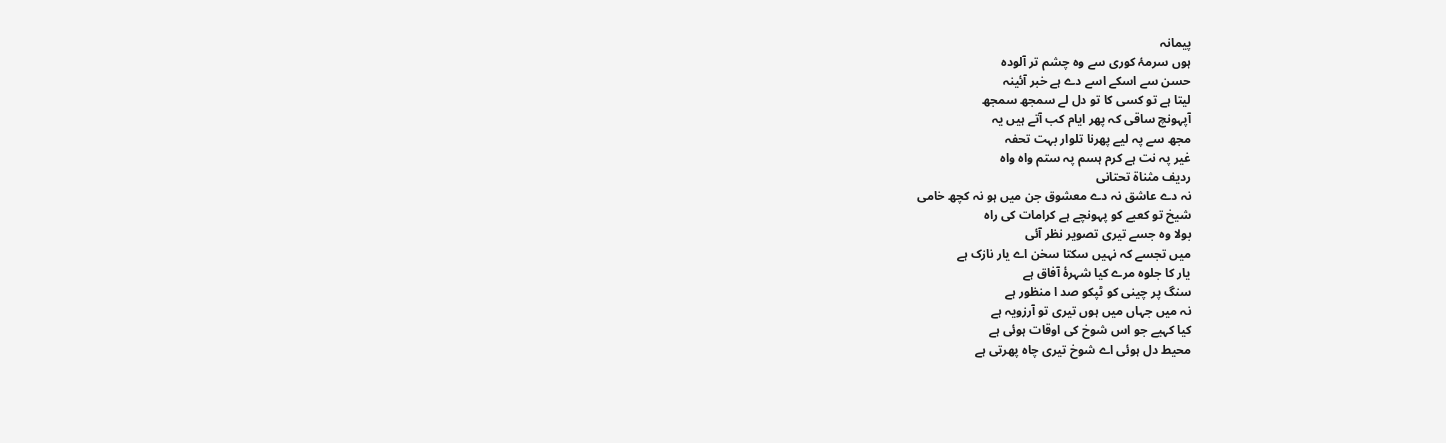پیمانہ
ہوں سرمۂ کوری سے وہ چشم تر آلودہ
حسن سے اسکے اسے دے ہے خبر آئینہ
لیتا ہے تو کسی کا تو دل لے سمجھ سمجھ
آپہونچ ساقی کہ پھر ایام کب آتے ہیں یہ
مجھ سے پہ لیے پھرنا تلوار بہت تحفہ
غیر پہ نت ہے کرم ہسم پہ ستم واہ واہ
ردیف مثناۃ تحتانی
نہ دے عاشق نہ دے معشوق جن میں ہو نہ کچھ خامی
شیخ تو کعبے کو پہونچے ہے کرامات کی راہ
بولا وہ جسے تیری تصویر نظر آئی
میں تجسے کہ نہیں سکتا سخن اے یار نازک ہے
یار کا جلوہ مرے کیا شہرۂ آفاق ہے
سنگ پر چینی کو ٹپکو صد ا منظور ہے
نہ میں جہاں میں ہوں تیری تو آرزویہ ہے
کیا کہیے جو اس شوخ کی اوقات ہوئی ہے
محیط دل ہوئی اے شوخ تیری چاہ پھرتی ہے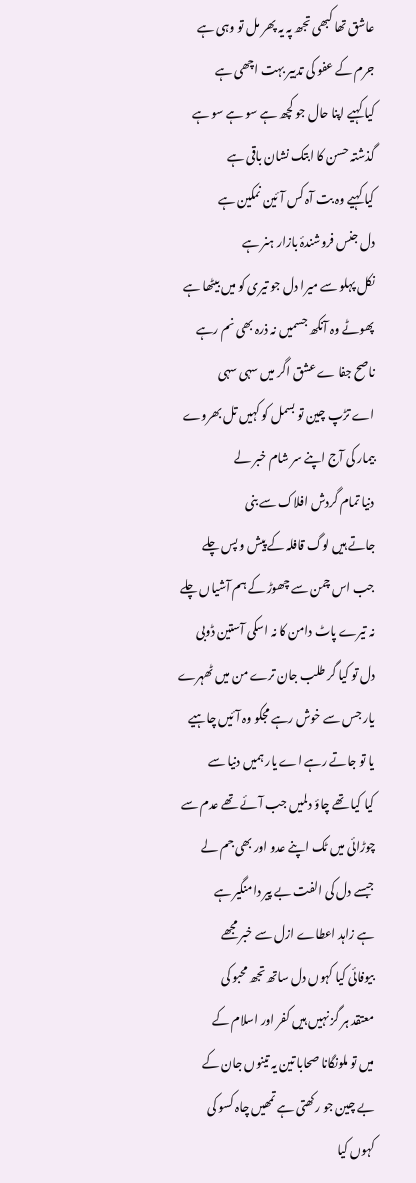عاشق تھا کبھی تجھ پہ یہ پھر مل تو وہی ہے
جرم کے عفو کی تدبیر بہت اچھی ہے
کیا کہیے اپنا حال جو کچھ ہے سو ہے سو ہے
گذشتہ حسن کا ابتک نشان باقی ہے
کیا کہیے وہ بت آہ کس آئین نمکین ہے
دل جنس فروشندۂ بازار ہنر ہے
نکل پہلو سے میرا دل جو تیری کو میں بیٹھا ہے
پھوٹے وہ آنکھ جسمیں نہ ذرہ بھی نم رہے
ناصح جفا ے عشق اگر میں سہی سہی
اے تڑپ چین تو بسمل کو کہیں تل بھروے
بیمار کی آج اپنے سر شام خبر لے
دنیا تمام گردش افلاک سے بنی
جاتے ہیں لوگ قافلہ کے پیش و پس چلے
جب اس چمن سے چھوڑ کے ہم آشیاں چلے
نہ تیرے پاٹ دامن کا نہ اسکی آستین ڈوبی
دل تو کیا گر طلب جان ترے من میں ٹھہرے
یار جس سے خوش رہے مجکو وہ آئیں چاہیے
یا تو جاتے رہے اے یار ہمیں دنیا سے
کیا کیا تھے چاؤ دلمیں جب آئے تھے عدم سے
چوڑائی میں ٹک اپنے عدو اور بھی جم لے
جبسے دل کی الفت بے پیر دامنگیر ہے
ہے زاہد اعطاے ازل سے خبر مجھے
بیوفائی کیا کہوں دل ساتھ تجھ محبو کی
معتقد ہر گز نہیں ہیں کفر اور اسلام کے
میں تو ملونگانا صحابا تین یہ تینوں جان کے
بے چین جو رکھتی ہے تمھیں چاہ کسو کی
کہوں کیا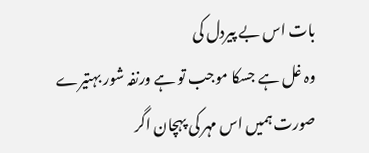بات اس بے پیردل کی
وہ غل ہے جسکا موجب تو ہے ورنفہ شور بہتیرے
صورت ہمیں اس مہر کی پہچان اگر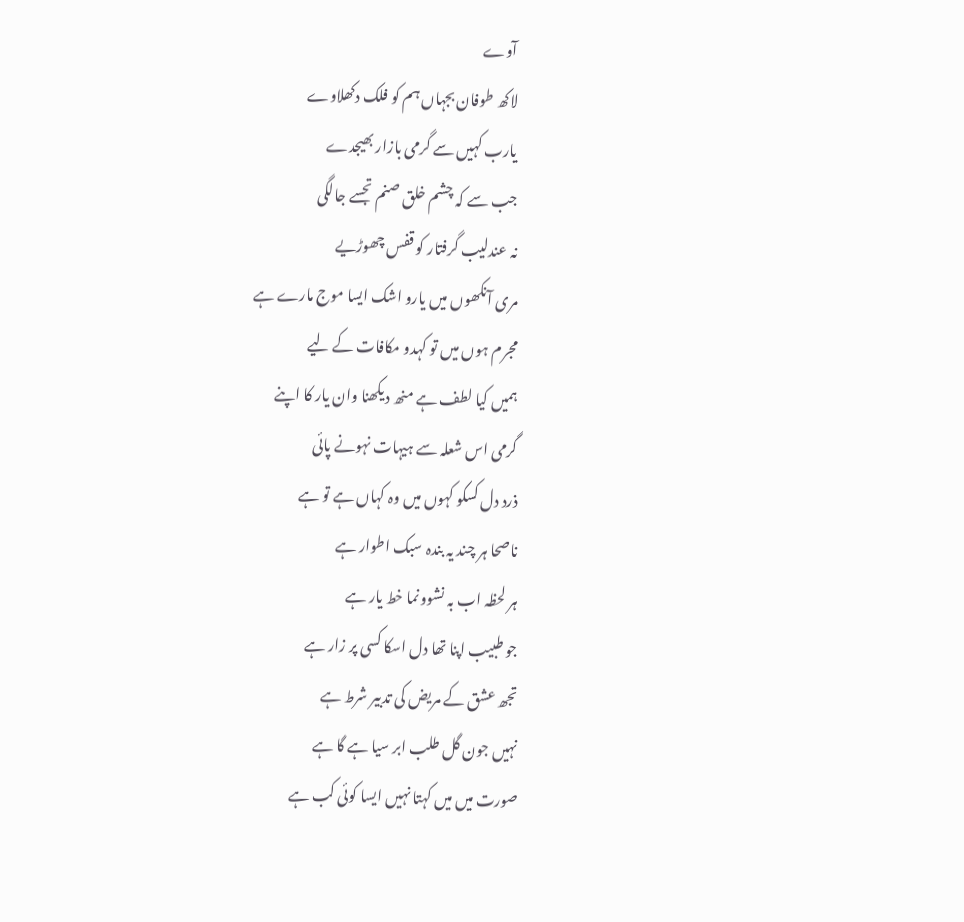آوے
لاکھ طوفان بجہاں ہم کو فلک دکھلاوے
یارب کہیں سے گرمی بازار بھیجدے
جب سے کہ چشم خلق صنم تجسے جالگی
نہ عندلیب گرفتار کو قفس چھوڑیے
مری آنکھوں میں یارو اشک ایسا موج مارے ہے
مجرم ہوں میں تو کہدو مکافات کے لیے
ہمیں کیا لطف ہے منھ دیکھنا وان یار کا اپنے
گرمی اس شعلہ سے ہیہات نہونے پائی
ذرد دل کسکو کہوں میں وہ کہاں ہے تو ہے
ناصحا ہر چند یہ بندہ سبک اطوار ہے
ہر لحظہ اب بہ نشوونما خط یار ہے
جو طبیب اپنا تھا دل اسکا کسی پر زار ہے
تجھ عشق کے مریض کی تدبیر شرط ہے
نہیں جون گل طلب ابر سیا ہے گا ہے
صورت میں میں کہتا نہیں ایسا کوئی کب ہے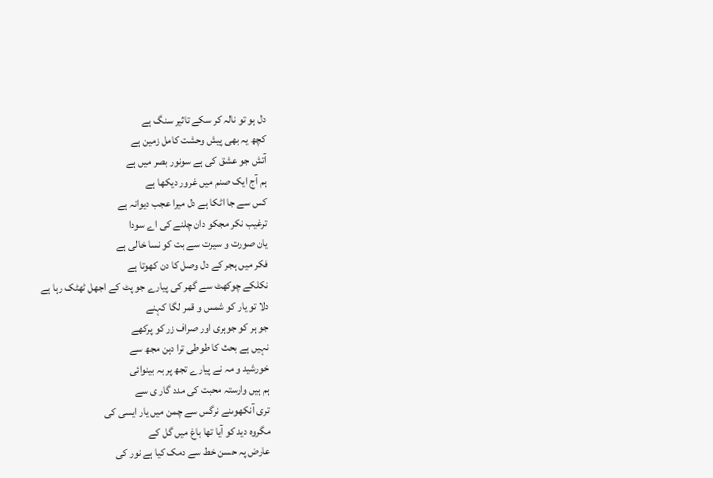دل ہو تو نالہ کر سکے تاثیر سنگ ہے
کچھ یہ بھی پیش وحشت کامل زمین ہے
آتش جو عشق کی ہے سونور بصر میں ہے
ہم آج ایک صنم میں غرور دیکھا ہے
کس سے جا اٹکا ہے دل میرا عجب دیوانہ ہے
ترغیب نکر مجکو دان چلنے کی اے سودا
یان صورت و سیرت سے بت کو نسا خالی ہے
فکر میں ہجر کے دل وصل کا دن کھوتا ہے
نکلکے چوکھٹ سے گھر کی پیارے جو پٹ کے اجھل ٹھٹک رہا ہے
دلا تو یار کو شمس و قمر لگا کہنے
جو ہر کو جوہری اور صراف زر کو پرکھے
نہیں ہے بحث کا طوطی ترا دہن مجھ سے
خورشید و مہ نے پیارے تجھ پر بہ بینوائی
ہم ہیں وارستہ محبت کی مدد گار ی سے
تری آنکھوںنے نرگس سے چمن میں یار ایسی کی
مگروہ دید کو آیا تھا باغ میں گل کے
عارض پہ حسن خط سے دمک کیا ہے نور کی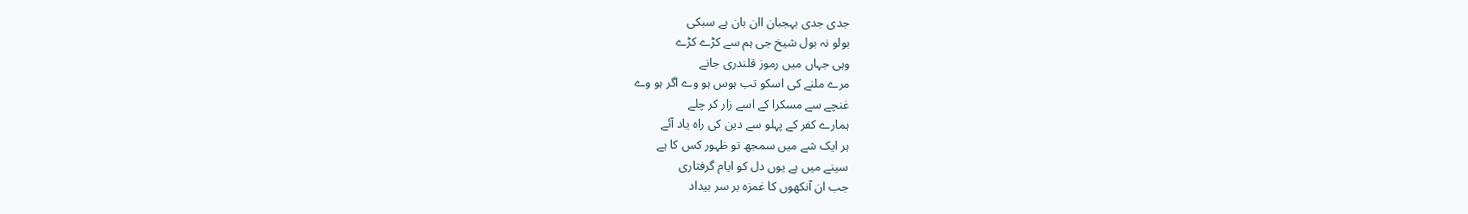جدی جدی بہجبان اان بان ہے سبکی
بولو نہ بول شیخ جی ہم سے کڑے کڑے
وہی جہاں میں رموز قلندری جانے
مرے ملنے کی اسکو تب ہوس ہو وے اگر ہو وے
غنچے سے مسکرا کے اسے زار کر چلے
ہمارے کفر کے پہلو سے دین کی راہ یاد آئے
ہر ایک شے میں سمجھ تو ظہور کس کا ہے
سینے میں ہے یوں دل کو ایام گرفتاری
جب ان آنکھوں کا غمزہ بر سر بیداد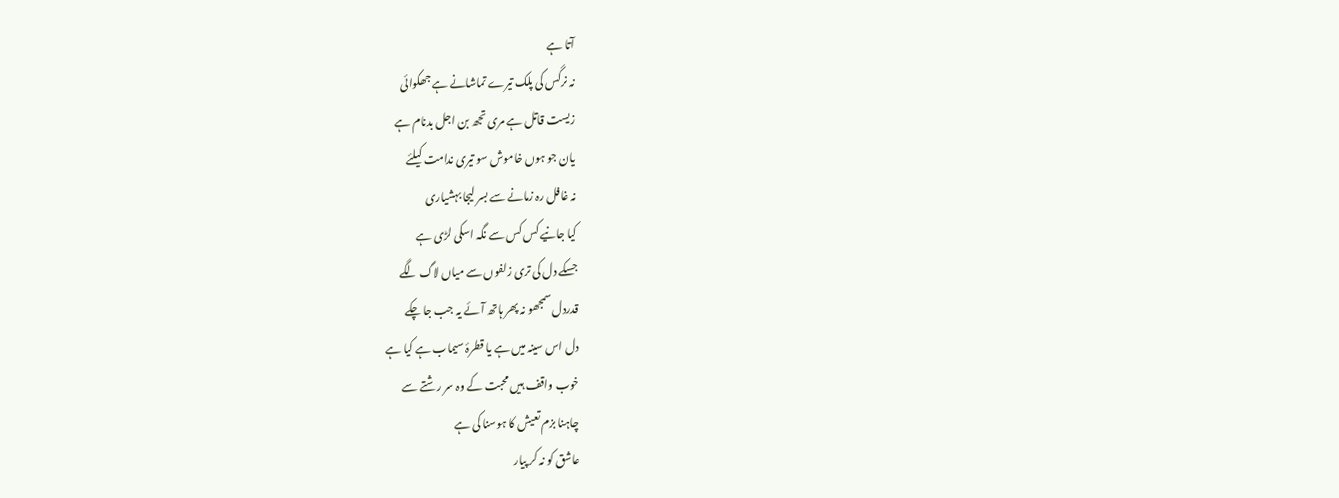آتا ہے
نہ نرگس کی پلک تیرے تماشانے ہے جھکوائی
زیست قاتل ہے مری تجھ بن اجل بدنام ہے
یان جو ہوں خاموش سو تیری ندامت کیلئے
نہ غافل رہ زمانے سے بسر لیجا بہشیاری
کیا جانیے کس کس سے نگہ اسکی لڑی ہے
جسکے دل کی تری زلفوں سے میاں لاگ لگے
قدردل سمجھو نہ پھر ہاتھ آئے یہ جب جا چکے
دل اس سینہ میں ہے یا قطرۂ سیماب ہے کیا ہے
خوب واقف ہیں محبت کے وہ سر رشتے سے
چاہنا بزم تعیش کا ہوسنا کی ہے
عاشق کو نہ کر پیار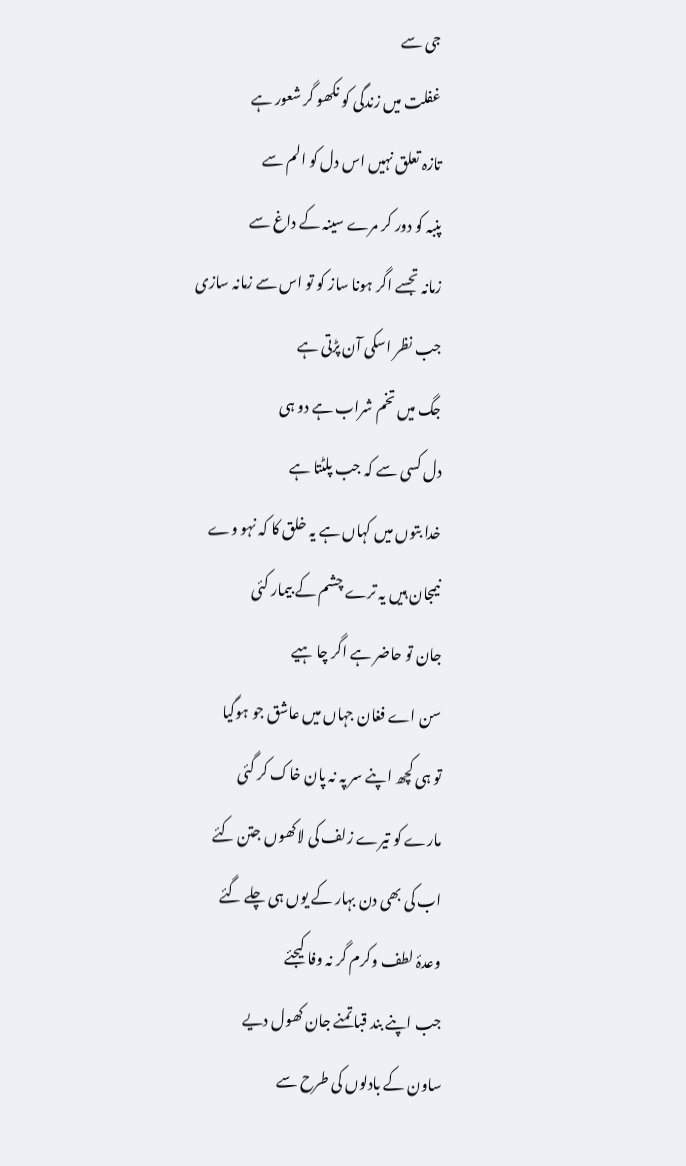جی سے
غفلت میں زندگی کو نکھو گر شعور ہے
تازہ تعلق نہیں اس دل کو الم سے
پنبہ کو دور کر مرے سینہ کے داغ سے
زمانہ تجسے اگر ہونا ساز کو تو اس سے زمانہ سازی
جب نظر اسکی آن پڑتی ہے
جگ میں تخم شراب ہے دو ہی
دل کسی سے کہ جب پلٹتا ہے
خدا بتوں میں کہاں ہے یہ خلق کا کہ نہو وے
نیمجان ہیں یہ ترے چشم کے بیمار کئی
جان تو حاضر ہے اگر چا ہیے
سن اے فغان جہاں میں عاشق جو ہوگیا
تو ہی کچھ اپنے سر پہ نہ پان خاک کر گئی
مارے کو تیرے زلف کی لاکھوں جتن کئے
اب کی بھی دن بہار کے یوں ہی چلے گئے
وعدۂ لطف وکرم گر نہ وفا کیجئے
جب اپنے بند قبا تمنے جان کھول دیے
ساون کے بادلوں کی طرح سے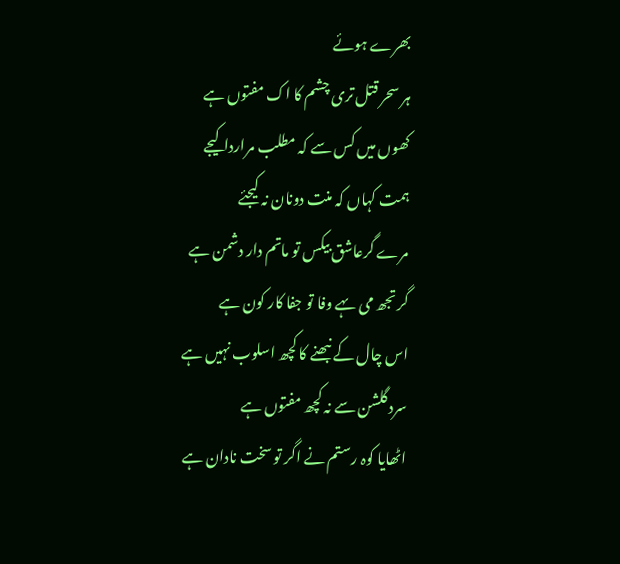بھرے ہوئے
ہر سحر قتل تری چشم کا اک مفتوں ہے
کھوں میں کس سے کہ مطلب مراردا کیجے
ہمت کہاں کہ منت دونان نہ کیجئے
مرے گرعاشق بیکس تو ماتم دار دشمن ہے
گر تجھ می ںہے وفا تو جفا کار کون ہے
اس چال کے نبھنے کا کچھ اسلوب نہیں ہے
سرد گلشن سے نہ کچھ مفتوں ہے
اٹھایا کوہ رستم نے اگر تو سخت نادان ہے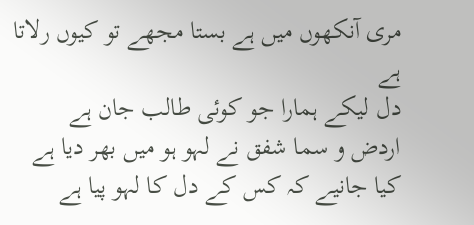مری آنکھوں میں ہے بستا مجھے تو کیوں رلاتا ہے
دل لیکے ہمارا جو کوئی طالب جان ہے
اردض و سما شفق نے لہو ہو میں بھر دیا ہے
کیا جانیے کہ کس کے دل کا لہو پیا ہے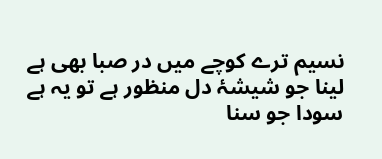نسیم ترے کوچے میں در صبا بھی ہے
لینا جو شیشۂ دل منظور ہے تو یہ ہے
سودا جو سنا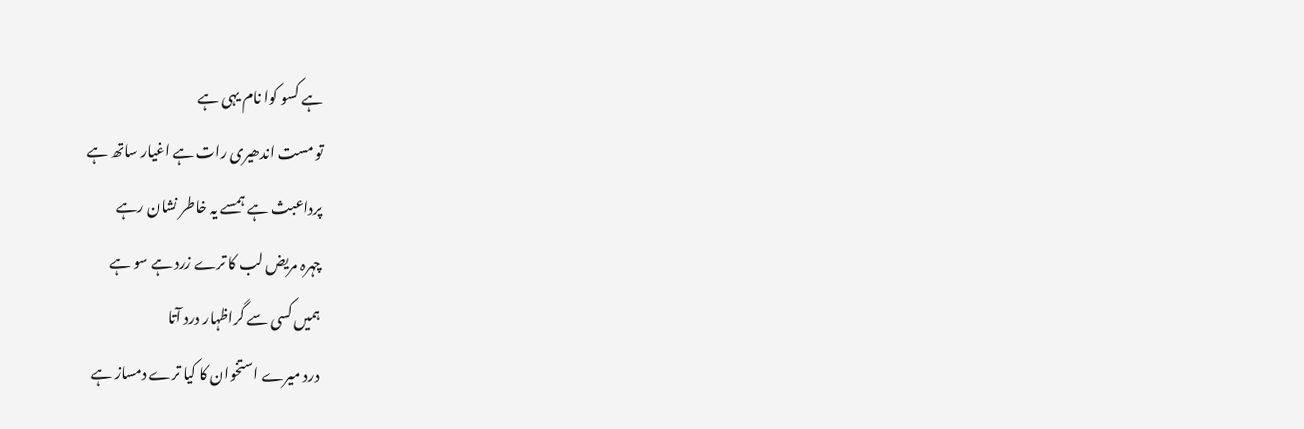ہے کسو کوا نام یہی ہے
تو مست اندھیری رات ہے اغیار ساتھ ہے
پرداعبث ہے ہمسے یہ خاطر نشان رہے
چہرہ مریض لب کا ترے زرد ہے سو ہے
ہمیں کسی سے گراظہار درد آتا
درد میرے استخوان کا کیا ترے دمساز ہے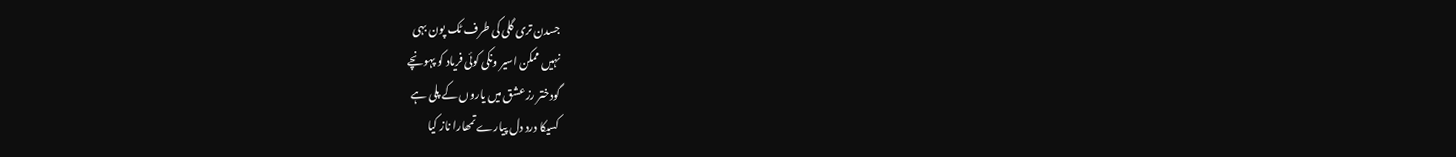جسدن تری گلی کی طرف ٹک پون بہی
نہیں ممکن اسیر ونکی کوئی فریاد کو پہونچے
گودختر رز عشق میں یاروں کے پلی ہے
کسیکا درد دل پیارے تمھارا ناز کیا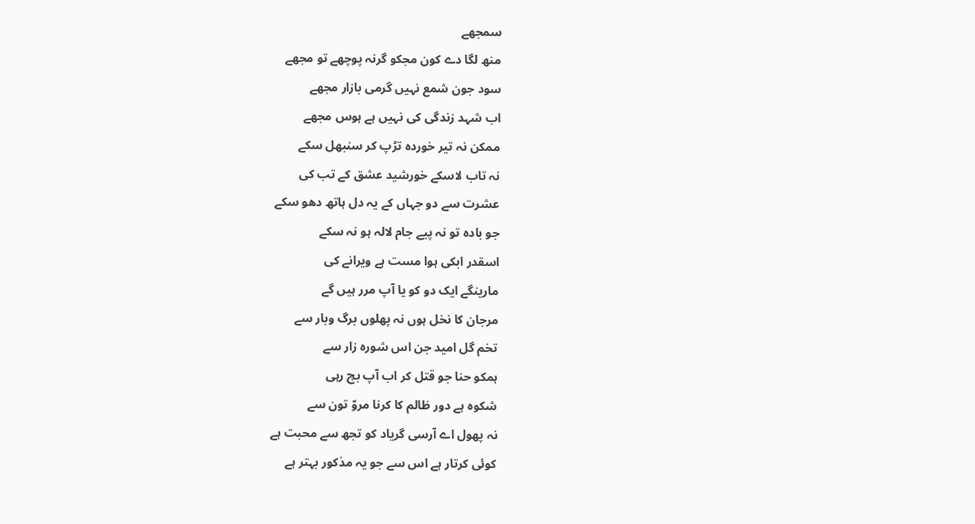سمجھے
منھ لگا دے کون مجکو گرنہ پوچھے تو مجھے
سود جون شمع نہیں گرمی بازار مجھے
اب شہد زندگی کی نہیں ہے ہوس مجھے
ممکن نہ تیر خوردہ تڑپ کر سنبھل سکے
نہ تاب لاسکے خورشید عشق کے تب کی
عشرت سے دو جہاں کے یہ دل ہاتھ دھو سکے
جو بادہ تو نہ پیے جام لالہ ہو نہ سکے
اسقدر ابکی ہوا مست ہے ویرانے کی
مارینگے ایک دو کو یا آپ مرر ہیں گے
مرجان کا نخل ہوں نہ پھلوں برگ وبار سے
تخم گل امید جن اس شورہ زار سے
ہمکو حنا جو قتل کر اب آپ بچ رہی
شکوہ ہے دور ظالم کا کرنا مروّ تون سے
نہ پھول اے آرسی گریاد کو تجھ سے محبت ہے
کوئی کرتار ہے اس سے جو یہ مذکور بہتر ہے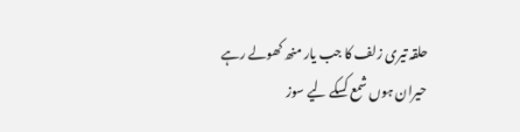حلقہ تیری زلف کا جب یار منھ کھولے رہے
حیران ہوں شمع کسکے لیے سوز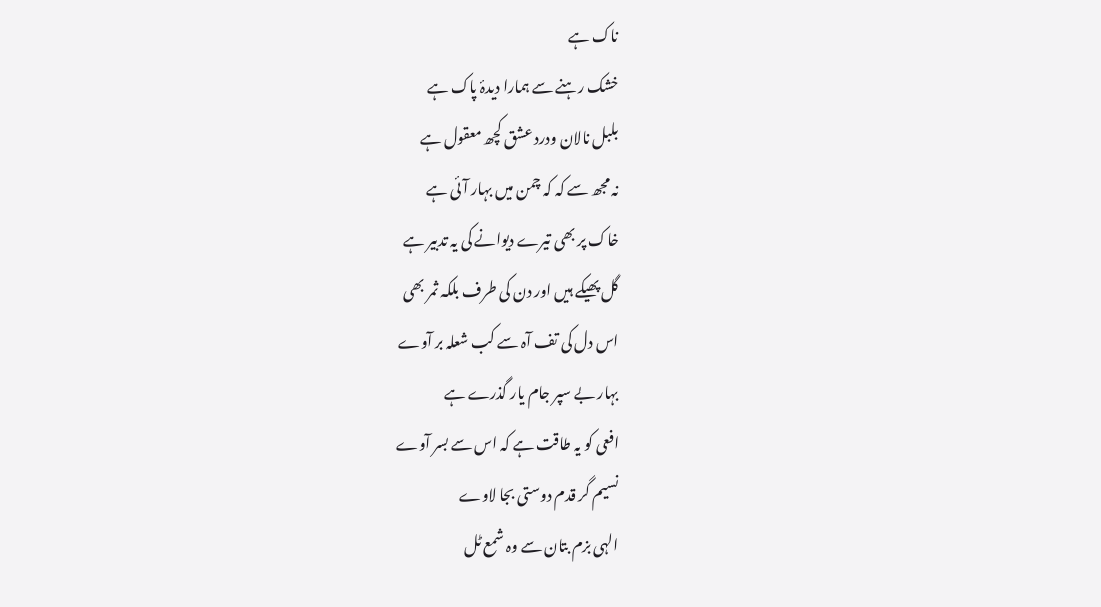ناک ہے
خشک رہنے سے ہمارا دیدۂ پاک ہے
بلبل نالان ودرد عشق کچھ معقول ہے
نہ مجھ سے کہ کہ چمن میں بہار آئی ہے
خاک پر بھی تیرے دیوانے کی یہ تدبیر ہے
گل پھیکے ہیں اور دن کی طرف بلکہ ثمر بھی
اس دل کی تف آہ سے کب شعلہ بر آوے
بہار بے سپر جام یار گذرے ہے
افعی کو یہ طاقت ہے کہ اس سے بسر آوے
نسیم گر قدم دوستی بجا لاوے
الہی بزم بتان سے وہ شمع ٹل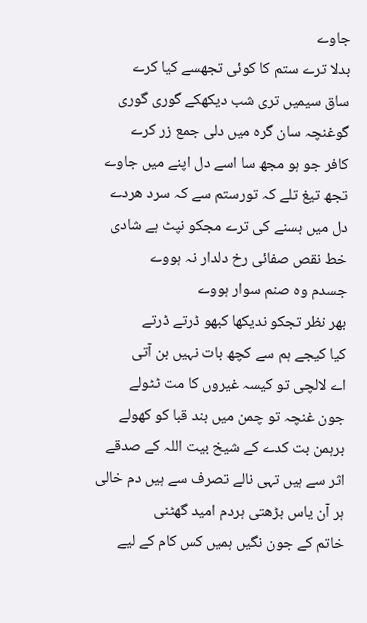جاوے
بدلا ترے ستم کا کوئی تجھسے کیا کرے
ساق سیمیں تری شب دیکھکے گوری گوری
گوغنچہ سان گرہ میں دلی جمع زر کرے
کافر جو ہو مجھ سا اسے دل اپنے میں جاوے
تجھ تیغ تلے کہ تورستم سے کہ سرد ھردے
دل میں بسنے کی ترے مجکو نپٹ ہے شادی
خط نقص صفائی رخ دلدار نہ ہووے
جسدم وہ صنم سوار ہووے
بھر نظر تجکو ندیکھا کبھو ڈرتے ڈرتے
کیا کیجے ہم سے کچھ بات نہیں بن آتی
اے لالچی تو کیسہ غیروں کا مت ٹٹولے
جون غنچہ تو چمن میں بند قبا کو کھولے
برہمن بت کدے کے شیخ بیت اللہ کے صدقے
اثر سے ہیں تہی نالے تصرف سے ہیں دم خالی
ہر آن یاس بڑھتی ہردم امید گھٹنی
خاتم کے جون نگیں ہمیں کس کام کے لیے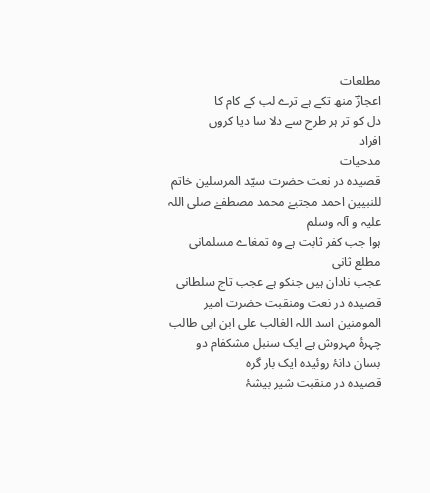مطلعات
اعجازؔ منھ تکے ہے ترے لب کے کام کا
دل کو تر ہر طرح سے دلا سا دیا کروں
افراد
مدحیات
قصیدہ در نعت حضرت سیّد المرسلین خاتم للنبیین احمد مجتبےٰ محمد مصطفےٰ صلی اللہ علیہ و آلہ وسلم
ہوا جب کفر ثابت ہے وہ تمغاے مسلمانی
مطلع ثانی
عجب نادان ہیں جنکو ہے عجب تاج سلطانی
قصیدہ در نعت ومنقبت حضرت امیر المومنین اسد اللہ الغالب علی ابن ابی طالب
چہرۂ مہروش ہے ایک سنبل مشکفام دو
بسان دانۂ روئیدہ ایک بار گرہ
قصیدہ در منقبت شیر بیشۂ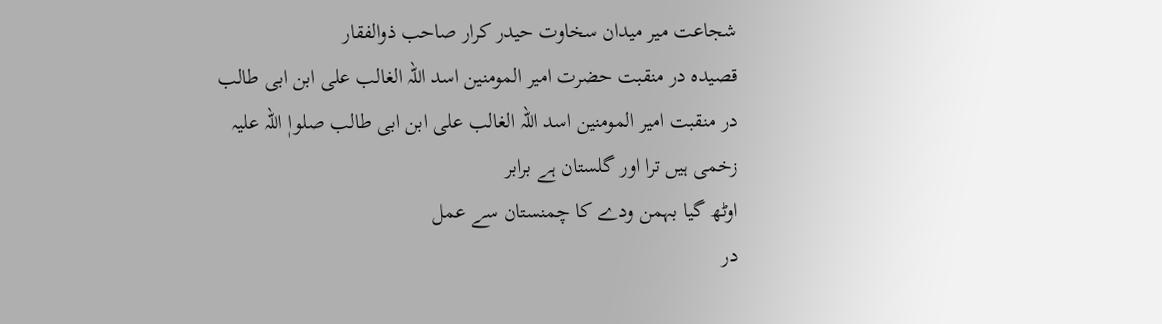شجاعت میر میدان سخاوت حیدر کرار صاحب ذوالفقار
قصیدہ در منقبت حضرت امیر المومنین اسد اللہ الغالب علی ابن ابی طالب
در منقبت امیر المومنین اسد اللہ الغالب علی ابن ابی طالب صلواٖ اللہ علیہ
زخمی ہیں ترا اور گلستان ہے برابر
اوٹھ گیا بہمن ودے کا چمنستان سے عمل
در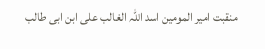منقبت امیر المومین اسد اللہ الغالب علی ابن ابی طالب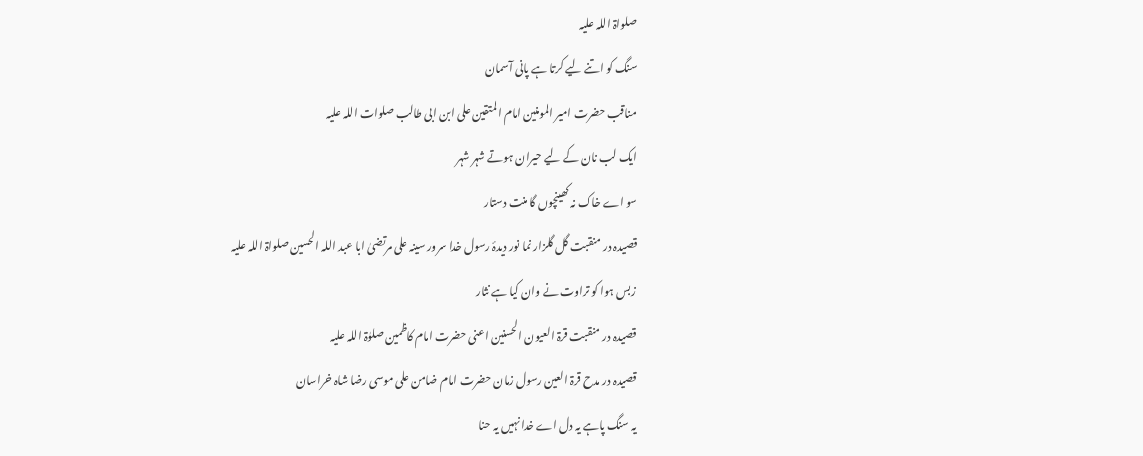صلواۃ اللہ علیہ
سنگ کو اتنے لیے کرتا ہے پانی آسمان
مناقب حضرت امیر المومنین امام المتقین علی ابن ابی طالب صلوات اللہ علیہ
ایک لب نان کے لیے حیران ہوتے شہر شہر
سو اے خاک نہ کھینچوں گا منت دستار
قصیدہ در منقبت گل گلزار نما نور دیدۂ رسول خدا سرور سینہ علی مرتضیٰ ابا عبد اللہ الحسین صلواۃ اللہ علیہ
زبس ہوا کو تراوت نے وان کیا ہے نثار
قصیدہ در منقبت قرۃ العیون الحسنین اعنی حضرت امام کاظمین صلوٰۃ اللہ علیہ
قصیدہ در مدح قرۃ العین رسول زمان حضرت امام ضامن علی موسی رضا شاہ خراسان
یہ سنگ پاہے یہ دل اے خدا نہیں یہ حنا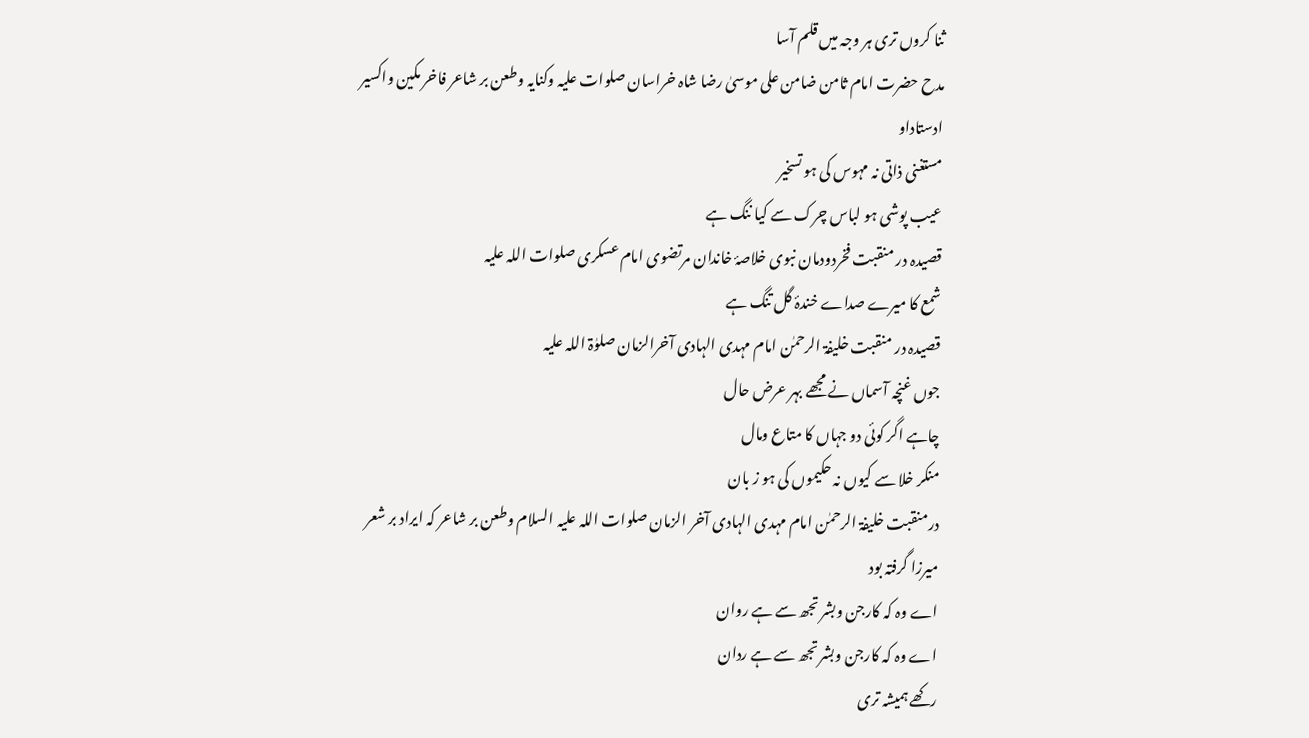ثنا کروں تری ہر وجہ میں قلم آسا
مدح حضرت امام ثامن ضامن علی موسیٰ رضا شاہ خراسان صلوات علیہ وکنایہ وطعن بر شاعر فاخر مکین واکسیر ادستاداو
مستغنی ذاتی نہ مہوس کی ہو تسخیر
عیب پوشی ہو لباس چرک سے کیا ننگ ہے
قصیدہ در منقبت فخردودمان نبوی خلاصۂ خاندان مرتضوی امام عسکری صلوات اللہ علیہ
شمع کا میرے صداے خندۂ گل تنگ ہے
قصیدہ در منقبت خلیفۃ الرحمٰن امام مہدی الہادی آخرالزمان صلوٰۃ اللہ علیہ
جوں غنچہ آسماں نے مجھے بہر عرض حال
چاہے اگر کوئی دو جہاں کا متاع ومال
منکر خلا سے کیوں نہ حکیموں کی ہو ز بان
درمنقبت خلیفۃ الرحمٰن امام مہدی الہادی آخر الزمان صلوات اللہ علیہ السلام وطعن بر شاعر کہ ایراد بر شعر میرزا گرفتہ بود
اے وہ کہ کارجن وبشر تجھ سے ہے روان
اے وہ کہ کارجن وبشر تجھ سے ہے ردان
رکھے ہمیشہ تری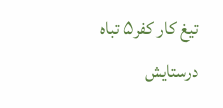تیغ کار کفر۵ تباہ
درستایش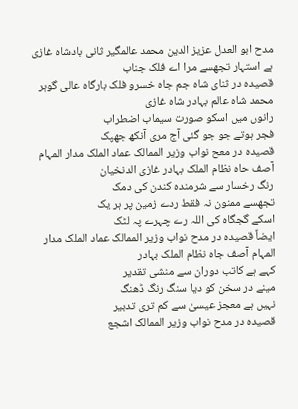مدح ابو العدل عزیز الدین محمد عالمگیر ثانی بادشاہ غازی
ہے استہار تجھسے مرا اے فلک جناب
قصیدہ در ثنای شاہ جم جاہ خسرو فلک بارگاہ عالی گوہر محمد شاہ عالم بہادر شاہ غازی
رانوں میں اسکو صورت سیماب اضطراب
فجر ہوتے جو جو گئی آج مری آنکھ جھپک
قصیدہ در معح نواب وزیر الممالک عماد الملک مدار المہام آصف حاہ نظام الملک بہادر غازی الدنخیان
رنگ رخسار سے شرمندہ کندن کی دمک
تجھسے ممنون نہ فقط ردے زمین پر ہر یک
اسکے گجگاہ کی اللہ رے چہرے پہ لٹک
ایضاً قصیدہ در مدح نواب وزیر الممالک عماد الملک مدار المہام آصف جاہ نظام الملک بہادر
کہے ہے کاتب دوران سے منشی تقدیر
مینے در سخن کو دیا سنگ رنگ ڈھنگ
نہیں ہے معجز عیسیٰ سے کم تری تدبیر
قصیدہ در مدح نواب وزیر الممالک اشجع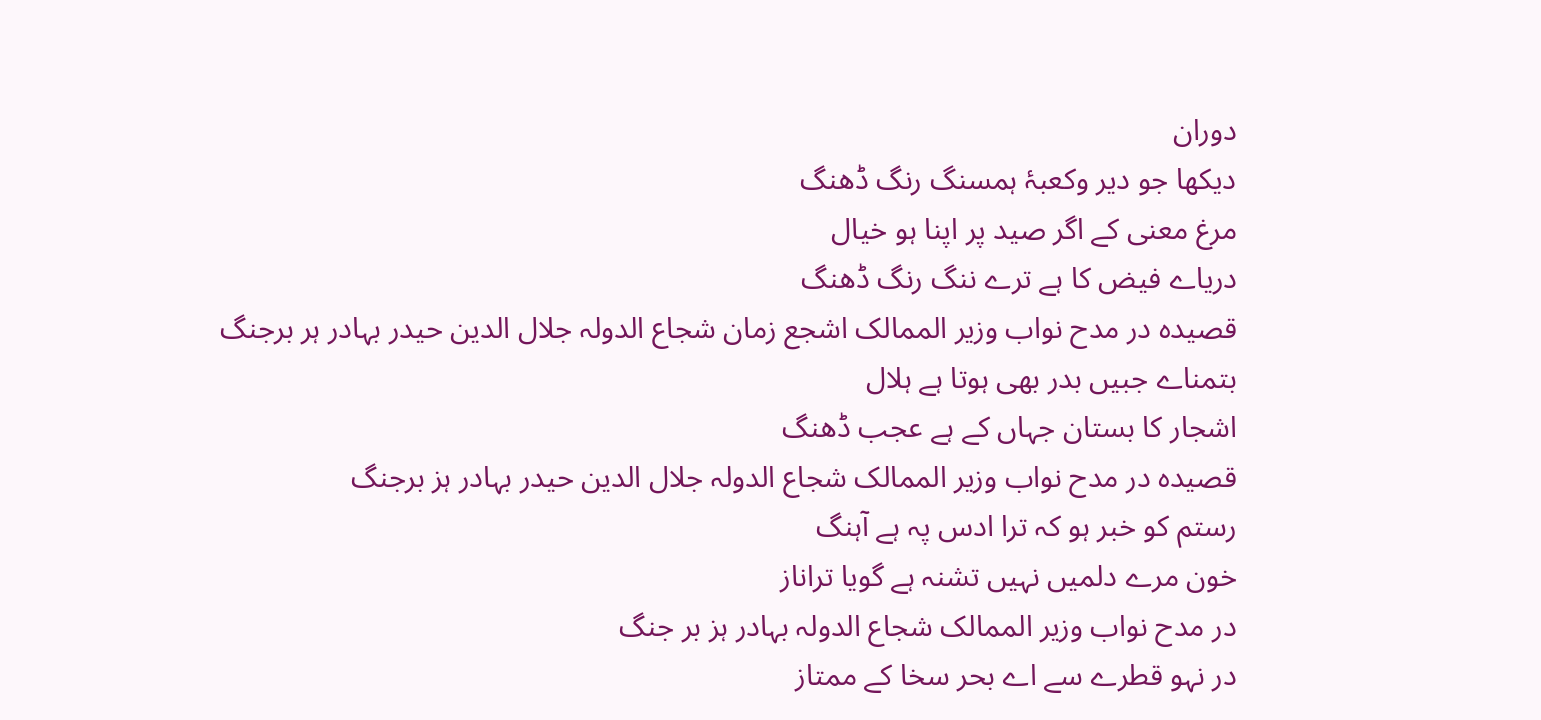دوران
دیکھا جو دیر وکعبۂ ہمسنگ رنگ ڈھنگ
مرغ معنی کے اگر صید پر اپنا ہو خیال
دریاے فیض کا ہے ترے ننگ رنگ ڈھنگ
قصیدہ در مدح نواب وزیر الممالک اشجع زمان شجاع الدولہ جلال الدین حیدر بہادر ہر برجنگ
بتمناے جبیں بدر بھی ہوتا ہے ہلال
اشجار کا بستان جہاں کے ہے عجب ڈھنگ
قصیدہ در مدح نواب وزیر الممالک شجاع الدولہ جلال الدین حیدر بہادر ہز برجنگ
رستم کو خبر ہو کہ ترا ادس پہ ہے آہنگ
خون مرے دلمیں نہیں تشنہ ہے گویا تراناز
در مدح نواب وزیر الممالک شجاع الدولہ بہادر ہز بر جنگ
در نہو قطرے سے اے بحر سخا کے ممتاز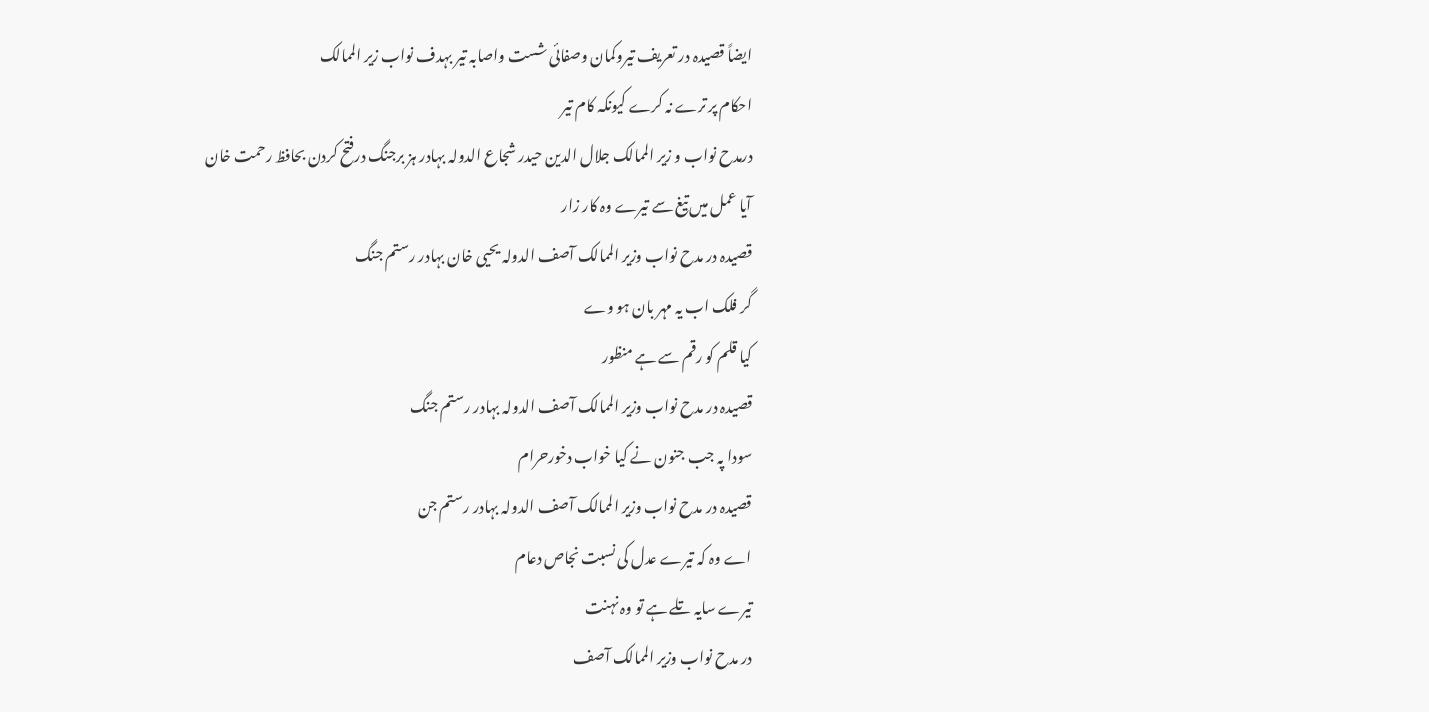ایضاً قصیدہ در تعریف تیروکمان وصفائی شست واصابہ تیر بہدف نواب زیر الممالک
احکام پر ترے نہ کرے کیونکہ کام تیر
درمدح نواب و زیر الممالک جلال الدین حیدر شجاع الدولہ بہادر ہز برجنگ درفتح کردن بحافظ رحمت خان
آیا عمل میں تیغ سے تیرے وہ کار زار
قصیدہ در مدح نواب وزیر الممالک آصف الدولہ یحیی خان بہادر رستم جنگ
گر فلک اب یہ مہر بان ہو وے
کیا قلم کو رقم سے ہے منظور
قصیدہ در مدح نواب وزیر الممالک آصف الدولہ بہادر رستم جنگ
سودا پہ جب جنون نے کیا خواب دخورحرام
قصیدہ در مدح نواب وزیر الممالک آصف الدولہ بہادر رستم جن
اے وہ کہ تیرے عدل کی نسبت نجاص دعام
تیرے سایہ تلے ہے تو وہ نہنت
در مدح نواب وزیر الممالک آصف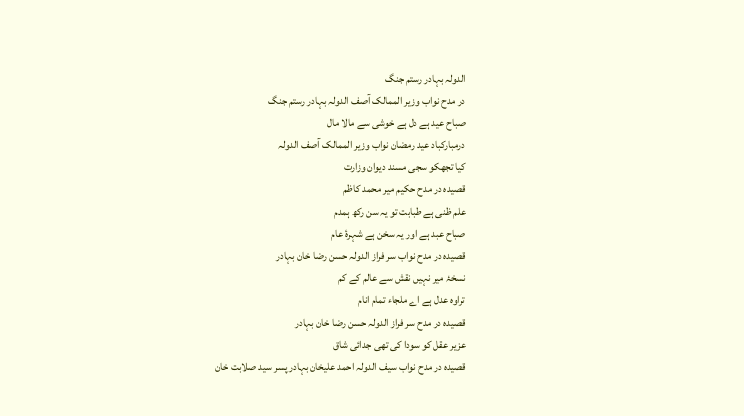الدولہ بہادر رستم جنگ
در مدح نواب وزیر الممالک آصف الدولہ بہادر رستم جنگ
صباح عید ہے دل ہے خوشی سے مالا مال
درمبارکباد عید رمضان نواب وزیر الممالک آصف الدولہ
کیا تجھکو سجی مسند دیوان وزارت
قصیدہ در مدح حکیم میر محمد کاظم
علم ظنی ہے طبابت تو یہ سن رکھ ہمدم
صباح عبد ہے اور یہ سخن ہے شہرۂ عام
قصیدہ در مدح نواب سر فراز الدولہ حسن رضا خان بہادر
نسخۂ میر نہیں نقش سے عالم کے کم
تراوہ عدل ہے اے ملجاء تمام انام
قصیدہ در مدح سر فراز الدولہ حسن رضا خان بہادر
عزیر عقل کو سودا کی تھی جدائی شاق
قصیدہ در مدح نواب سیف الدولہ احمد علیخان بہادر پسر سید صلابت خان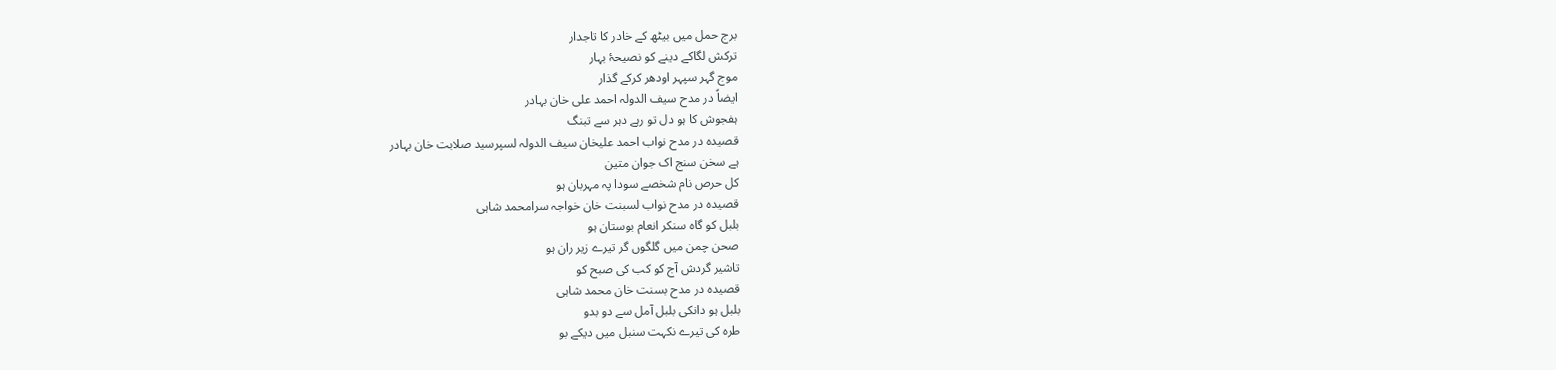برج حمل میں بیٹھ کے خادر کا تاجدار
ترکش لگاکے دینے کو نصیحۂ بہار
موج گہر سپہر اودھر کرکے گذار
ایضاً در مدح سیف الدولہ احمد علی خان بہادر
ہفجوش کا ہو دل تو رہے دہر سے تبنگ
قصیدہ در مدح نواب احمد علیخان سیف الدولہ لسپرسید صلابت خان بہادر
ہے سخن سنج اک جوان متین
کل حرص نام شخصے سودا پہ مہربان ہو
قصیدہ در مدح نواب لسبنت خان خواجہ سرامحمد شاہی
بلبل کو گاہ سنکر انعام بوستان ہو
صحن چمن میں گلگوں گر تیرے زیر ران ہو
تاشیر گردش آج کو کب کی صبح کو
قصیدہ در مدح بسنت خان محمد شاہی
بلبل ہو دانکی بلبل آمل سے دو بدو
طرہ کی تیرے نکہت سنبل میں دیکے بو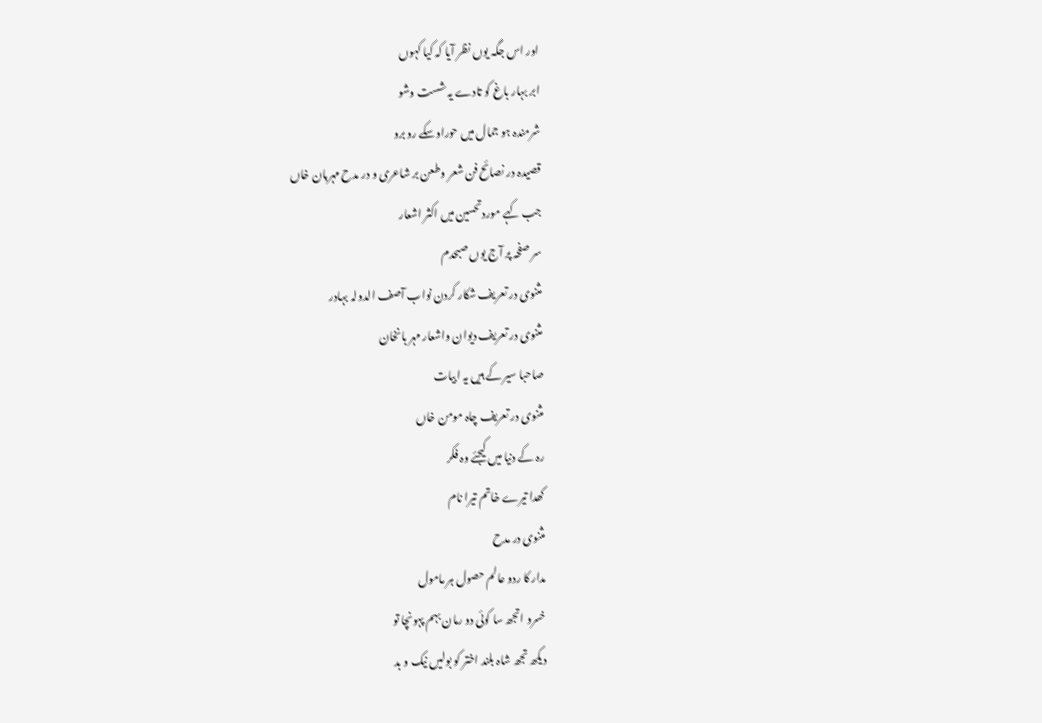اور اس جگہ یوں نظر آیا کہ کیا کہوں
ابر بہار باغ کو تادے یہ شست وشو
شرمندہ ہو جمال میں حوراوسکے رو برو
قصیدہ در نصائح فن شعر وطعن بر شاعری و در مدح مہربان خاں
جب کہے موردتحسین میں اکثر اشعار
سر صفحہ پر آج یوں صبحدم
مثنوی در تعریف شکار کردن نواب آصف الدولہ بہادر
مثنوی در تعریف دیوان واشعار مہر بانخان
صاحبا سیر کے ہیں یہ ابیات
مثنوی در تعریف چاہ مومن خاں
رہ کے دنیا میں کیجئے وہ فکر
کھدا تیرے خاتم تیرا نام
مثنوی در مدح
مدار کا ردو عالم حصول ہر مامول
خسرو اتجھ سا کوئی دو رمان بہم پہونچا تو
دیکھ تجھ شاہ بلند اختر کو بولیں نیک و بد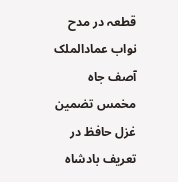قطعہ در مدح نواب عمادالملک آصف جاہ
مخمس تضمین غزل حافظ در تعریف بادشاہ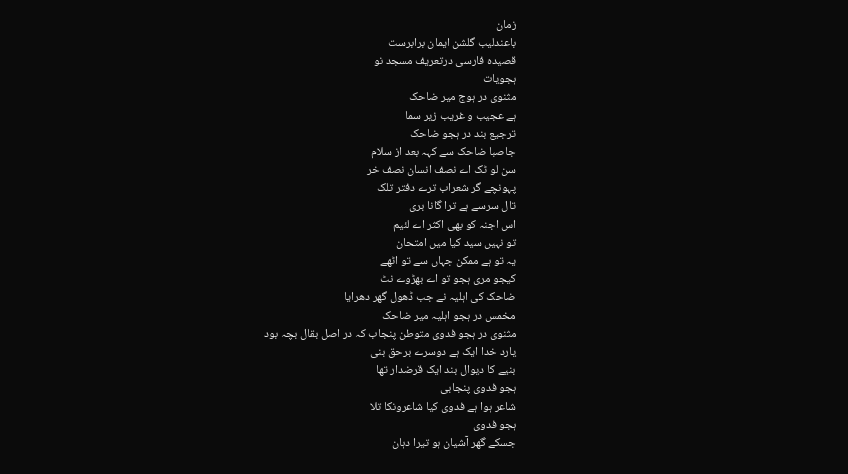زمان
باعندلیب گلشن ایمان برابرست
قصیدہ فارسی درتعریف مسجد نو
ہجویات
مثنوی در ہوج میر ضاحک
ہے عجیب و غریب زیر سما
ترجیع بند در ہجو ضاحک
جاصبا ضاحک سے کہہ بعد از سلام
سن لو ٹک اے نصف انسان نصف خر
پہونچے گر شعراب ترے دفتر تلک
تال سرسے ہے ترا گانا بری
اس اجنہ کو بھی اکثر اے لئیم
تو نہیں سید کیا میں امتحان
یہ تو ہے ممکن جہاں سے تو اٹھے
کیجو مری ہجو تو اے بھڑوے نٹ
ضاحک کی اہلیہ نے جب ڈھول گھر دھرایا
مخمس در ہجو اہلیہ میر ضاحک
مثنوی در ہجو فدوی متوطن پنجاب کہ در اصل بقال بچہ بود
یارد خدا ایک ہے دوسرے برحق بنی
بنیے کا دیوال بند ایک قرضدار تھا
ہجو فدوی پنجابی
شاعر ہوا ہے فدوی کیا شاعرونکا تلا
ہجو فدوی
جسکے گھر آشیان ہو تیرا دہان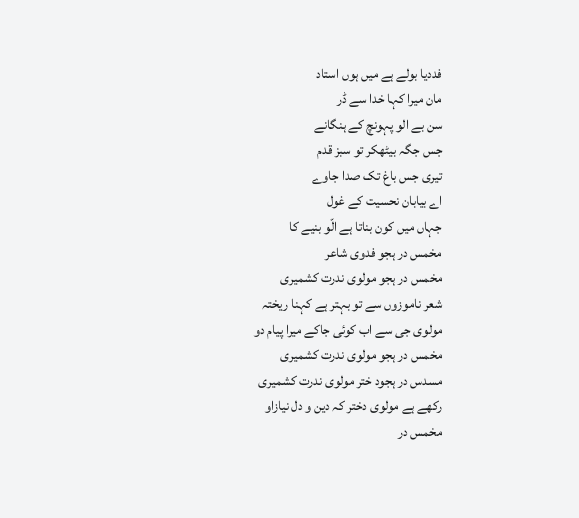فددیا بولے ہے میں ہوں استاد
مان میرا کہا خدا سے ڈر
سن بے الو پہونچ کے ہنگانے
جس جگہ بیٹھکر تو سبز قدم
تیری جس باغ تک صدا جاوے
اے بیابان نحسیت کے غول
جہاں میں کون بناتا ہے الّو بنیے کا
مخمس در ہجو فدوی شاعر
مخمس در ہجو مولوی ندرت کشمیری
شعر ناموزوں سے تو بہتر ہے کہنا ریختہ
مولوی جی سے اب کوئی جاکے میرا پیام دو
مخمس در ہجو مولوی ندرت کشمیری
مسدس در ہجود ختر مولوی ندرت کشمیری
رکھے ہے مولوی دختر کہ دین و دل نیازاو
مخمس در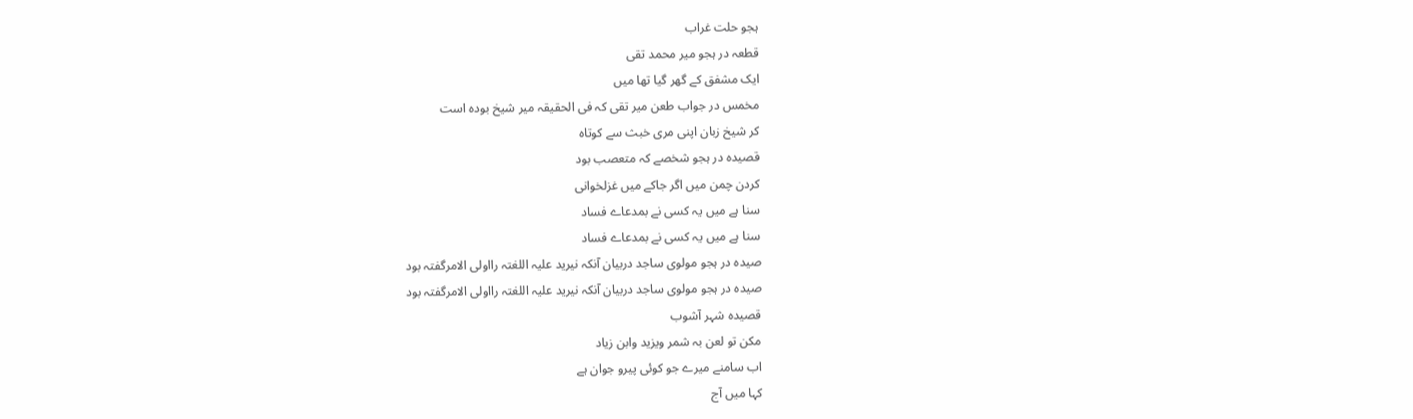ہجو حلت غراب
قطعہ در ہجو میر محمد تقی
ایک مشفق کے گھر گیا تھا میں
مخمس در جواب طعن میر تقی کہ فی الحقیقہ میر شیخ بودہ است
کر شیخ زبان اپنی مری خبث سے کوتاہ
قصیدہ در ہجو شخصے کہ متعصب بود
کردن چمن میں اگر جاکے میں غزلخوانی
سنا ہے میں یہ کسی نے بمدعاے فساد
سنا ہے میں یہ کسی نے بمدعاے فساد
صیدہ در ہجو مولوی ساجد دربیان آنکہ نیرید علیہ اللغتہ رااولی الامرگفتہ بود
صیدہ در ہجو مولوی ساجد دربیان آنکہ نیرید علیہ اللغتہ رااولی الامرگفتہ بود
قصیدہ شہر آشوب
مکن تو لعن بہ شمر ویزید وابن زیاد
اب سامنے میرے جو کوئی پیرو جوان ہے
کہا میں آج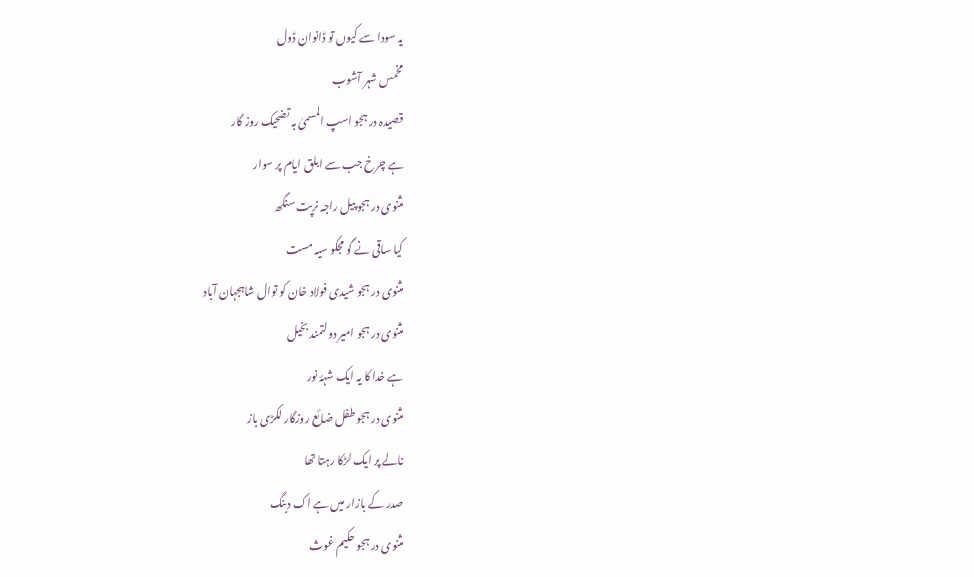یہ سودا سے کیوں تو ڈانوان ڈول
مخمس شہر آشوب
قصیدہ در ہجو اسپ المسمیٰ بہ تضحیک روز گار
ہے چرخ جب سے ابلق ایام پر سوار
مثنوی در ہجو پیل راجہ نرپت سنگھ
کیا ساقی نے گو مجکو سیہ مست
مثنوی در ہجو شیدی فولاد خان کو توال شاہجہان آباد
مثنوی در ہجو امیر دولتمند بخیل
ہے خدا کا یہ ایک شہۂ نور
مثنوی در ہجو طفل ضائع روزگار لکڑی باز
نالے پر ایک لڑکا رہتا تھا
صدر کے بازار میں ہے اک دبنگ
مثنوی در ہجو حکیم غوث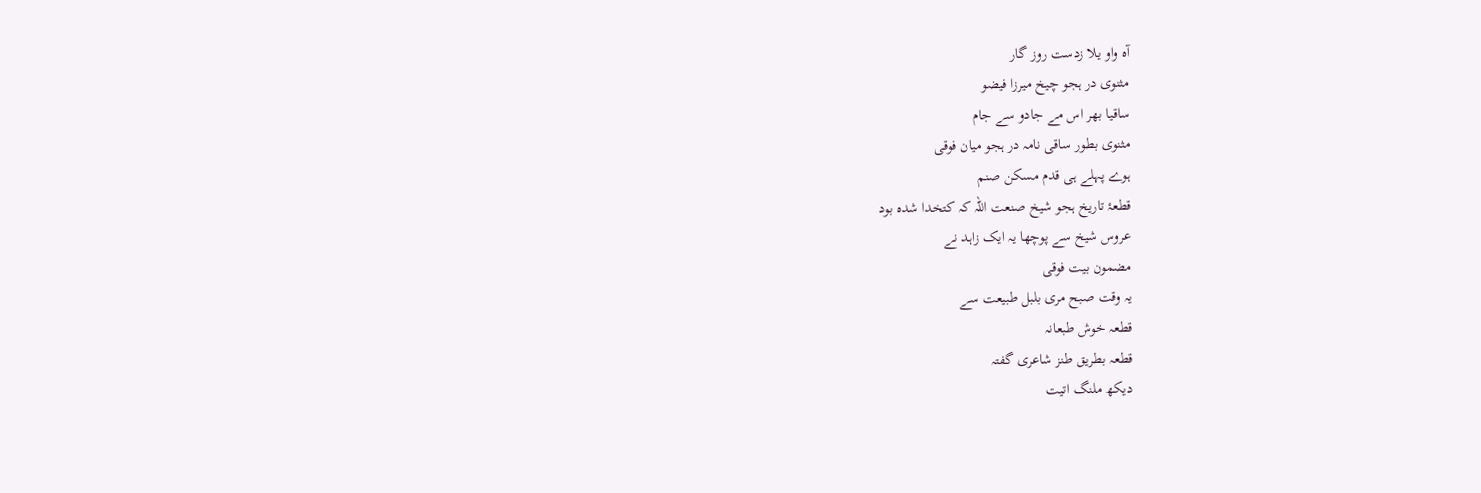آہ واو یلا زدست روز گار
مثنوی در ہجو چیخ میرزا فیضو
ساقیا بھر اس مے جادو سے جام
مثنوی بطور ساقی نامہ در ہجو میان فوقی
ہوے پہلے ہی قدم مسکن صنم
قطعۂ تاریخ ہجو شیخ صنعت اللہ کہ کتخدا شدہ بود
عروس شیخ سے پوچھا یہ ایک زاہد نے
مضمون بیت فوقی
یہ وقت صبح مری بلبل طبیعت سے
قطعہ خوش طبعانہ
قطعہ بطریق طنز شاعری گفتہ
دیکھ ملنگ اتیت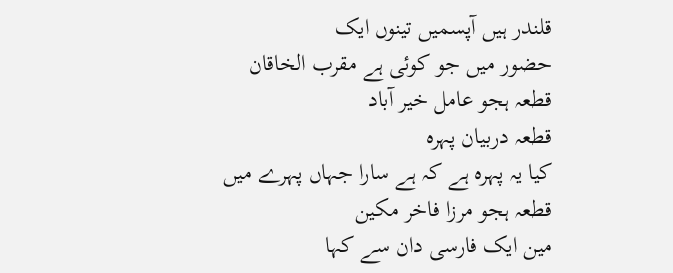قلندر ہیں آپسمیں تینوں ایک
حضور میں جو کوئی ہے مقرب الخاقان
قطعہ ہجو عامل خیر آباد
قطعہ دربیان پہرہ
کیا یہ پہرہ ہے کہ ہے سارا جہاں پہرے میں
قطعہ ہجو مرزا فاخر مکین
مین ایک فارسی دان سے کہا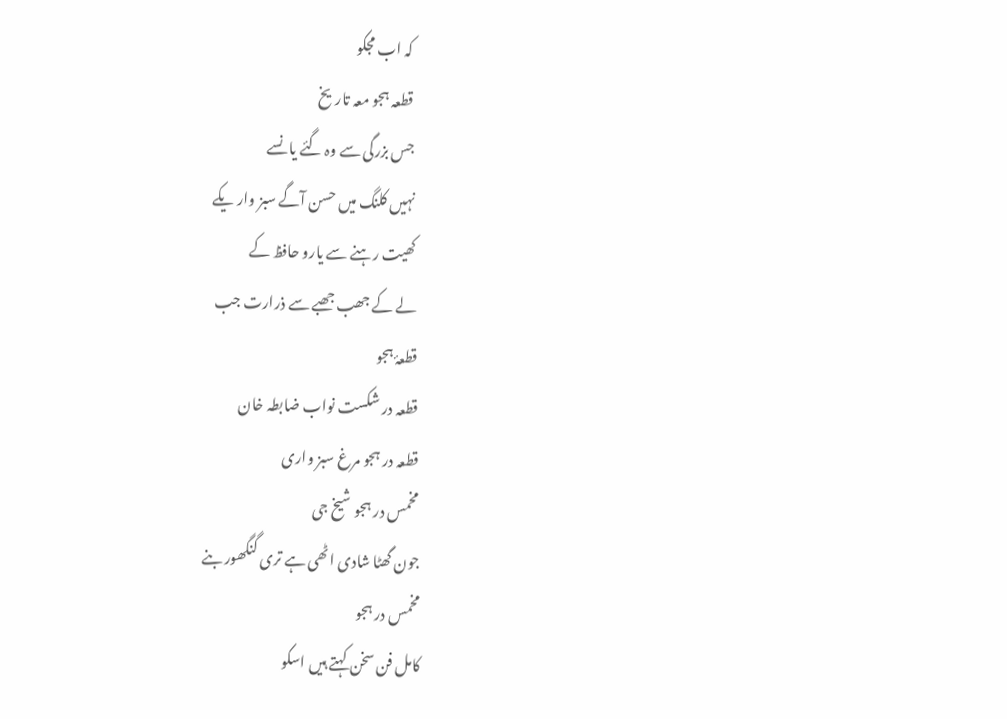کہ اب مجکو
قطعہ ہجو معہ تاریخ
جس بزرگی سے وہ گئے یا نسے
نہیں کلنگ میں حسن آگے سبز وار یکے
کھیت رہنے سے یارو حافظ کے
لے کے جھب جھبے سے ذرارت جب
قطعۂ ہجو
قطعہ در شکست نواب ضابطہ خان
قطعہ در ہجو مرغ سبز واری
مخمس در ہجو شیخ جی
جون گھٹا شادی اٹھی ہے تری گنگھور بنے
مخمس در ہجو
کامل فن سخن کہتے ہیں اسکو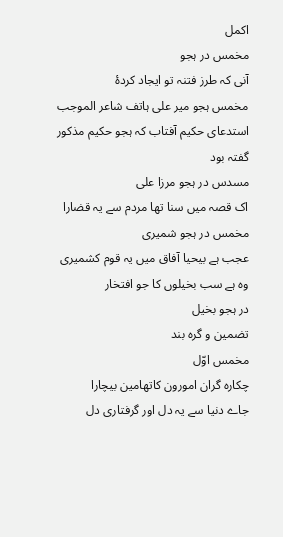اکمل
مخمس در ہجو
آنی کہ طرز فتنہ تو ایجاد کردۂ
مخمس ہجو میر علی ہاتف شاعر الموجب استدعای حکیم آفتاب کہ ہجو حکیم مذکور گفتہ بود
مسدس در ہجو مرزا علی
اک قصہ میں سنا تھا مردم سے یہ قضارا
مخمس در ہجو شمیری
عجب ہے بیحیا آفاق میں یہ قوم کشمیری
وہ ہے سب بخیلوں کا جو افتخار
در ہجو بخیل
تضمین و گرہ بند
مخمس اوّل
چکارہ گران امورون کاتھامین بیچارا
جاے دنیا سے یہ دل اور گرفتاری دل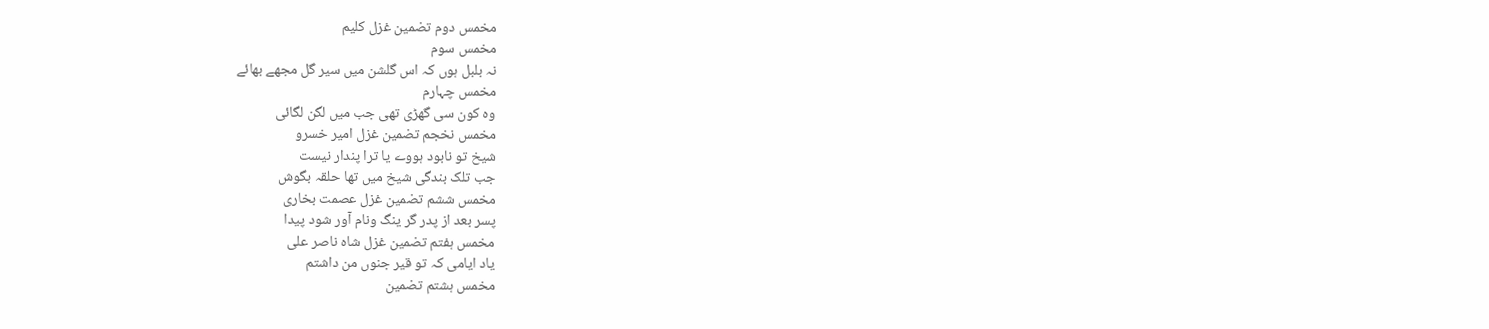مخمس دوم تضمین غزل کلیم
مخمس سوم
نہ بلبل ہوں کہ اس گلشن میں سیر گل مجھے بھائے
مخمس چہارم
وہ کون سی گھڑی تھی جب میں لگن لگائی
مخمس نخجم تضمین غزل امیر خسرو
شیخ تو نابود ہووے یا ترا پندار نیست
جب تلک بندگی شیخ میں تھا حلقہ بگوش
مخمس ششم تضمین غزل عصمت بخاری
پسر بعد از پدر گر ینگ ونام آور شود پیدا
مخمس ہفتم تضمین غزل شاہ ناصر علی
یاد ایامی کہ تو قیر جنوں من داشتم
مخمس ہشتم تضمین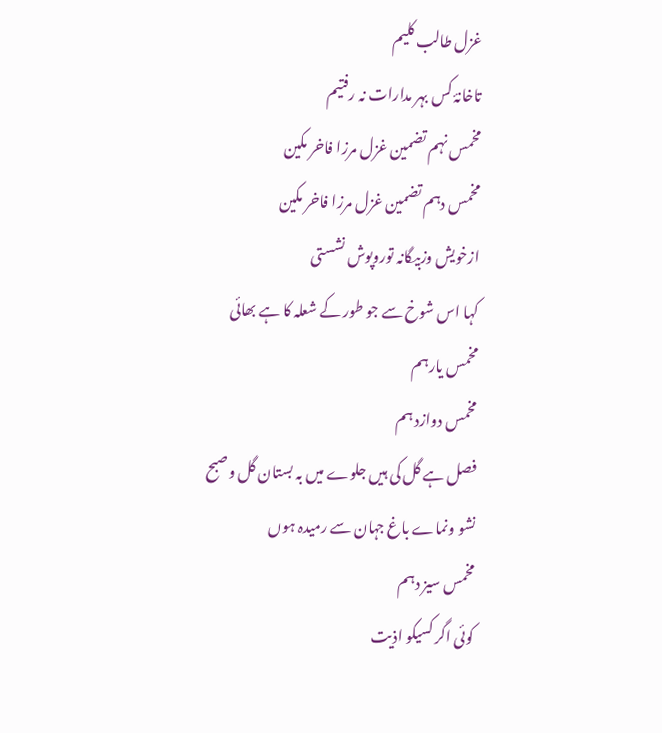غزل طالب کلیم
تاخانۂ کس بہر مدارات نہ رفتیم
مخمس نہم تضمین غزل مرزا فاخر مکین
مخمس دہم تضمین غزل مرزا فاخر مکین
ازخویش وزبیگانہ توروپوش نشستی
کہا اس شوخ سے جو طور کے شعلہ کا ہے بھائی
مخمس یارہم
مخمس دوازد ہم
فصل ہے گل کی ہیں جلوے میں بہ بستان گل وصبح
نشو ونماے باغ جہان سے رمیدہ ہوں
مخمس سیز دہم
کوئی اگر کسیکو اذیت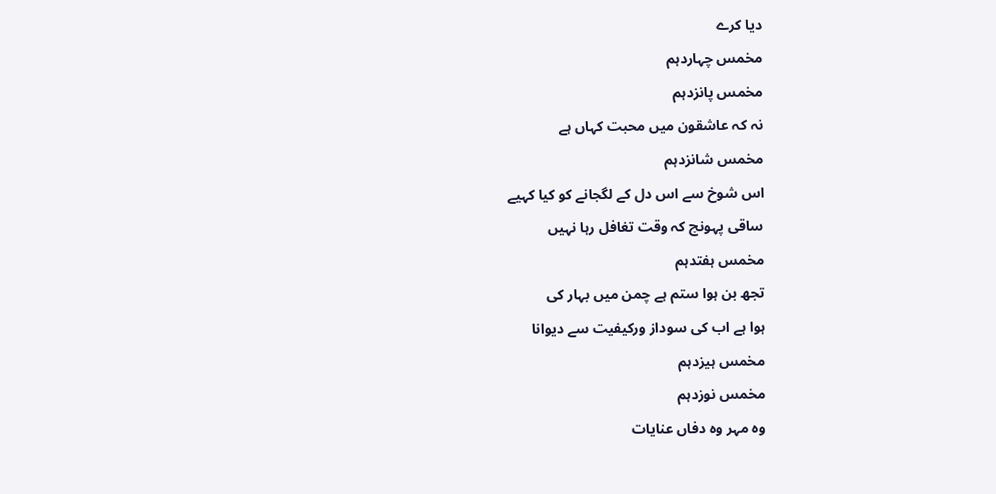دیا کرے
مخمس چہاردہم
مخمس پانزدہم
نہ کہ عاشقون میں محبت کہاں ہے
مخمس شانزدہم
اس شوخ سے اس دل کے لگجانے کو کیا کہیے
ساقی پہونچ کہ وقت تغافل رہا نہیں
مخمس ہفتدہم
تجھ بن ہوا ستم ہے چمن میں بہار کی
ہوا ہے اب کی سوداز ورکیفیت سے دیوانا
مخمس ہیزدہم
مخمس نوزدہم
وہ مہر وہ دفاں عنایات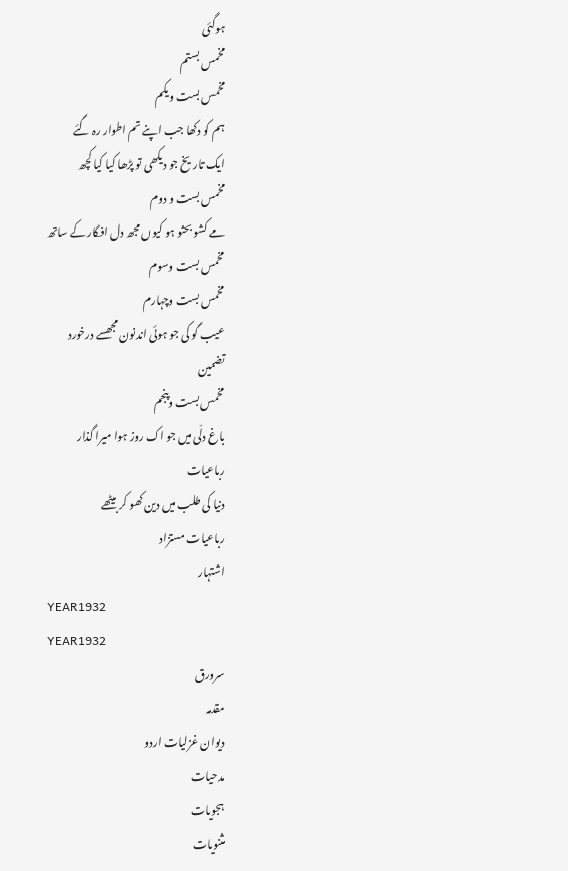ہوگئی
مخمس بستم
مخمس بست ویکم
ہم کو دکھا جب اپنے تم اطوار رہ گئے
ایک تاریخ جو دیکھی تو پڑھا کیا کیا کچھ
مخمس بست و دوم
مے کشو بحثو ہو کیوں مجھ دل افگار کے ساتھ
مخمس بست وسوم
مخمس بست وچہارم
عیب گو کی جو ہوئی اندنون مجھسے درخورد
تضمین
مخمس بست وپنجم
باغ دلّی میں جو اک روز ہوا میرا گذار
رباعیات
دنیا کی طلب میں دین کھو کر بیٹھے
رباعیات مستزاد
اشتہار
YEAR1932
YEAR1932
سرورق
مقدمہ
دیوان غزلیات اردو
مدحیات
ہجویات
مثنویات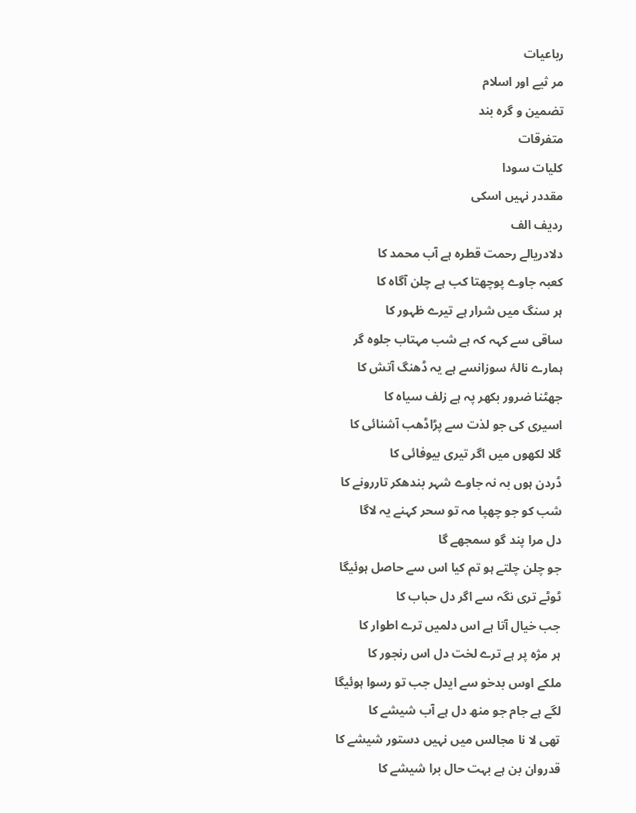رباعیات
مر ثیے اور اسلام
تضمین و گرہ بند
متفرقات
کلیات سودا
مقددر نہیں اسکی
ردیف الف
دلادریالے رحمت قطرہ ہے آب محمد کا
کعبہ جاوے پوچھتا کب ہے چلن آگاہ کا
ہر سنگ میں شرار ہے تیرے ظہور کا
ساقی سے کہہ کہ ہے شب مہتاب جلوہ گر
ہمارے نالۂ سوزانسے ہے یہ ڈھنگ آتش کا
جھٹنا ضرور بکھر پہ ہے زلف سیاہ کا
اسیری کی جو لذت سے پڑاڈھب آشنائی کا
گلا لکھوں میں اگر تیری بیوفائی کا
ڈردن ہوں بہ نہ جاوے شہر بندھکر تاررونے کا
شب کو جو چھپا مہ تو سحر کہنے یہ لاگا
دل مرا پند گو سمجھے گا
جو چلن چلتے ہو تم کیا اس سے حاصل ہوئیگا
ٹوٹے تری نگہ سے اگر دل حباب کا
جب خیال آتا ہے اس دلمیں ترے اطوار کا
ہر مژہ پر ہے ترے لخت دل اس رنجور کا
ملکے اوس بدخو سے ایدل جب تو رسوا ہوئیگا
لگے ہے جام جو منھ دل ہے آب شیشے کا
تھی لا نا مجالس میں نہیں دستور شیشے کا
قدروان بن ہے بہت حال برا شیشے کا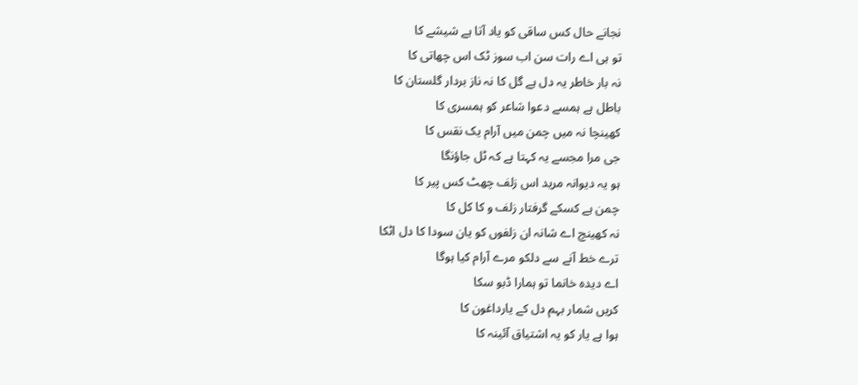نجانے حال کس ساقی کو یاد آتا ہے شیشے کا
تو ہی اے رات سن اب سوز ٹک اس چھاتی کا
نہ بار خاطر یہ دل ہے گل کا نہ ناز بردار گلستان کا
باطل ہے ہمسے دعوا شاعر کو ہمسری کا
کھینچا نہ میں چمن میں آرام یک نقس کا
جی مرا مجسے یہ کہتا ہے کہ ٹل جاؤنگا
ہو یہ دیوانہ مرید اس زلف چھٹ کس پیر کا
چمن ہے کسکے گرفتار زلف و کا کل کا
نہ کھینچ اے شانہ ان زلفوں کو یان سودا کا دل اٹکا
ترے خط آنے سے دلکو مرے آرام کیا ہوگا
اے دیدہ خانما تو ہمارا ڈبو سکا
کریں شمار بہم دل کے یارداغون کا
ہوا ہے یار کو یہ اشتیاق آئینہ کا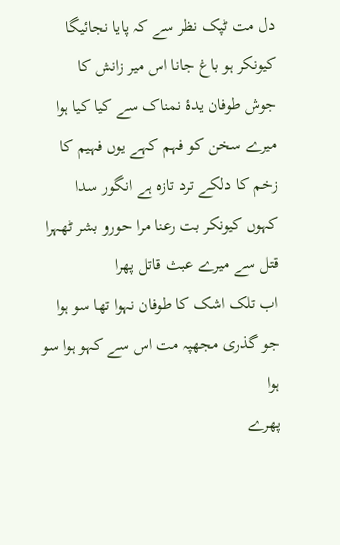دل مت ٹپک نظر سے کہ پایا نجائیگا
کیونکر ہو باغ جانا اس میر زانش کا
جوش طوفان یدۂ نمناک سے کیا کیا ہوا
میرے سخن کو فہم کہے یوں فہیم کا
زخم کا دلکے ترد تازہ ہے انگور سدا
کہوں کیونکر بت رعنا مرا حورو بشر ٹھہرا
قتل سے میرے عبث قاتل پھرا
اب تلک اشک کا طوفان نہوا تھا سو ہوا
جو گذری مجھپہ مت اس سے کہو ہوا سو ہوا
پھرے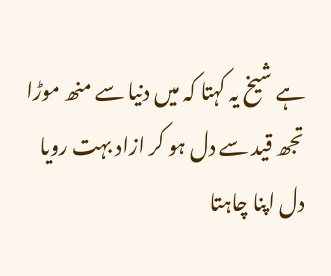ہے شیخ یہ کہتا کہ میں دنیا سے منھ موڑا
تجھ قید سے دل ہو کر ازاد بہت رویا
دل اپنا چاہتا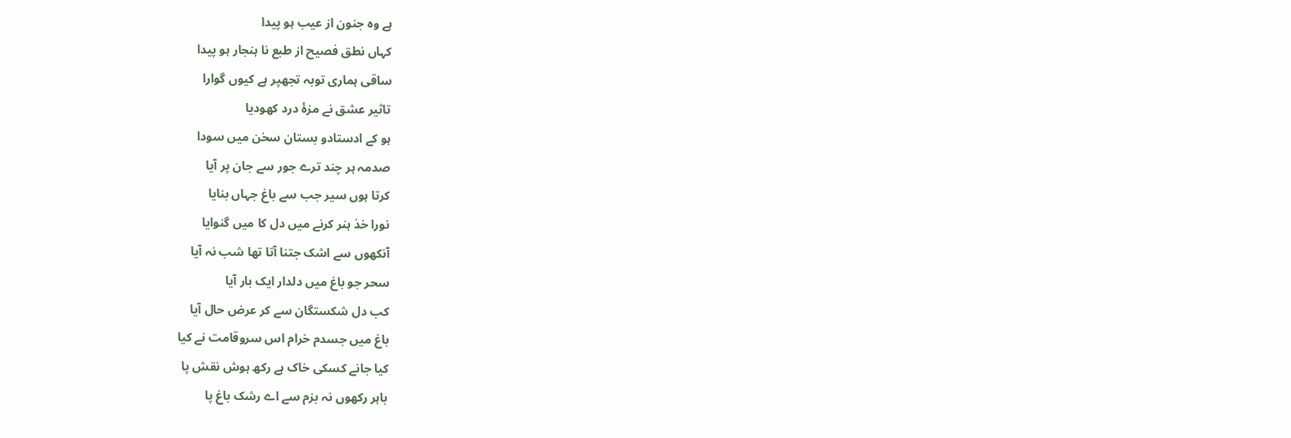ہے وہ جنون از عیب ہو پیدا
کہاں نطق فصیح از طبع نا ہنجار ہو پیدا
ساقی ہماری توبہ تجھپر ہے کیوں گوارا
تاثیر عشق نے مزۂ درد کھودیا
ہو کے ادستادو بستان سخن میں سودا
صدمہ ہر چند ترے جور سے جان پر آیا
کرتا ہوں سیر جب سے باغ جہاں بنایا
نورا خذ ہنر کرنے میں دل کا میں گنوایا
آنکھوں سے اشک جتنا آتا تھا شب نہ آیا
سحر جو باغ میں دلدار ایک بار آیا
کب دل شکستگان سے کر عرض حال آیا
باغ میں جسدم خرام اس سروقامت نے کیا
کیا جانے کسکی خاک ہے رکھ ہوش نقش پا
باہر رکھوں نہ بزم سے اے رشک باغ پا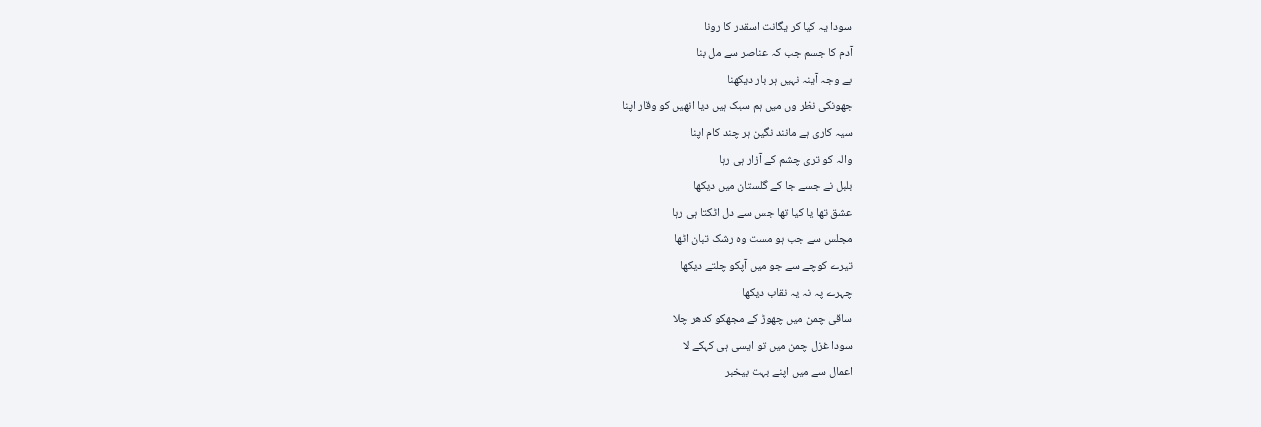سودا یہ کیا کر یگانت اسقدر کا رونا
آدم کا جسم جب کہ عناصر سے مل بنا
بے وجہ آینہ نہیں ہر بار دیکھنا
جھونکی نظر وں میں ہم سبک ہیں دیا انھیں کو وقار اپنا
سیہ کاری ہے مانند نگین ہر چند کام اپنا
والہ کو تری چشم کے آزار ہی رہا
بلبل نے جسے جا کے گلستان میں دیکھا
عشق تھا یا کیا تھا جس سے دل اٹکتا ہی رہا
مجلس سے جب ہو مست وہ رشک تبان اٹھا
تیرے کوچے سے جو میں آپکو چلتے دیکھا
چہرے پہ نہ یہ نقاب دیکھا
ساقی چمن میں چھوڑ کے مجھکو کدھر چلا
سودا غزل چمن میں تو ایسی ہی کہکے لا
اعمال سے میں اپنے بہت بیخبر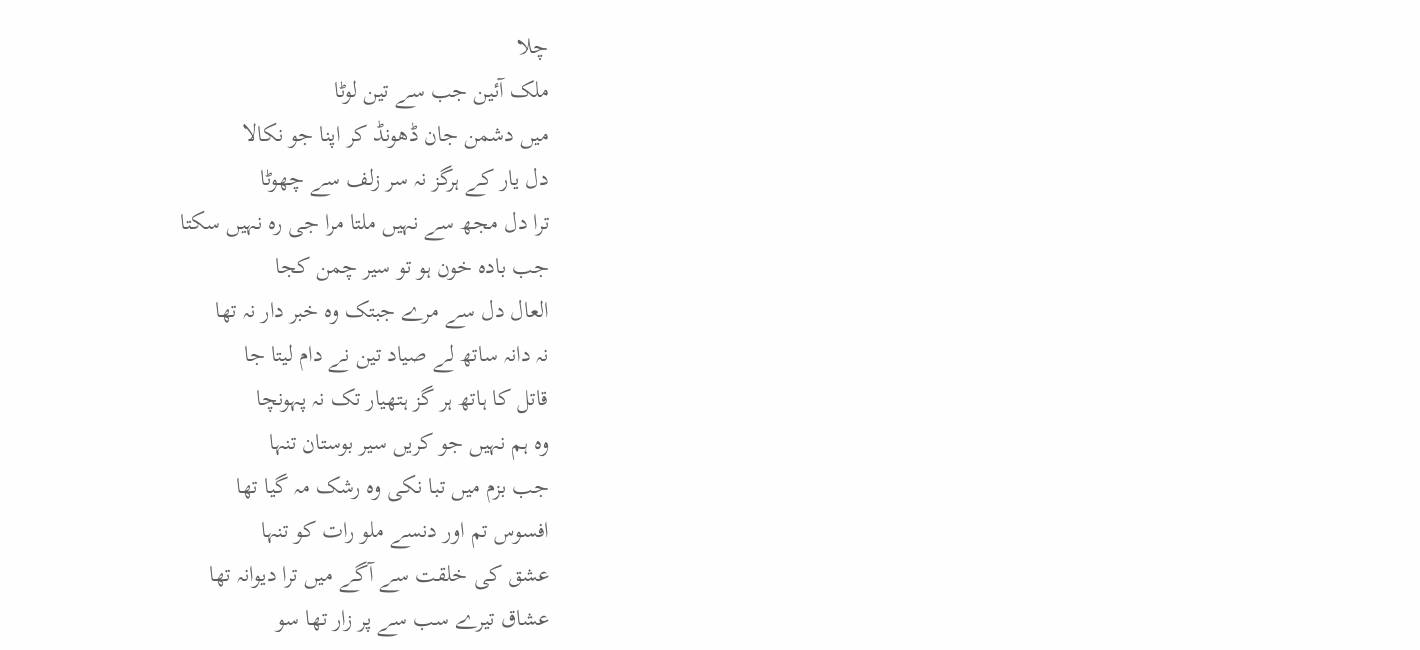چلا
ملک آئین جب سے تین لوٹا
میں دشمن جان ڈھونڈ کر اپنا جو نکالا
دل یار کے ہرگز نہ سر زلف سے چھوٹا
ترا دل مجھ سے نہیں ملتا مرا جی رہ نہیں سکتا
جب بادہ خون ہو تو سیر چمن کجا
العال دل سے مرے جبتک وہ خبر دار نہ تھا
نہ دانہ ساتھ لے صیاد تین نے دام لیتا جا
قاتل کا ہاتھ ہر گز ہتھیار تک نہ پہونچا
وہ ہم نہیں جو کریں سیر بوستان تنہا
جب بزم میں تبا نکی وہ رشک مہ گیا تھا
افسوس تم اور دنسے ملو رات کو تنہا
عشق کی خلقت سے آگے میں ترا دیوانہ تھا
عشاق تیرے سب سے پر زار تھا سو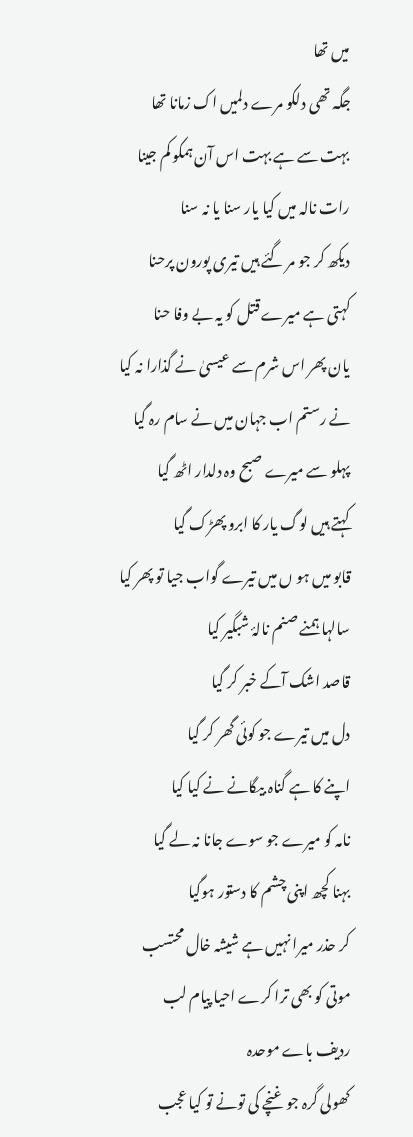میں تھا
جگہ تھی دلکو مرے دلمیں اک زمانا تھا
بہت سے ہے بہت اس آن ہمکو کم جینا
رات نالہ میں کیا یار سنا یا نہ سنا
دیکھ کر جو مر گئے ہیں تیری پورون پرحنا
کہتی ہے میرے قتل کو یہ بے وفا حنا
یان پھر اس شرم سے عیسیٰ نے گذارا نہ کیا
نے رستم اب جہان میں نے سام رہ گیا
پہلو سے میرے صبح وہ دلدار اٹھ گیا
کہتے ہیں لوگ یار کا ابرو پھڑک گیا
قابو میں ہو ں میں تیرے گواب جیا تو پھر کیا
سالہا ہمنے صنم نالۂ شبگیر کیا
قاصد اشک آکے خبر کر گیا
دل میں تیرے جو کوئی گھر کر گیا
اپنے کا ہے گناہ بیگانے نے کیا کیا
نامہ کو میرے جو سوے جانا نہ لے گیا
بہنا کچھ اپنی چشم کا دستور ہوگیا
کر حذر میرا نہیں ہے شیشہ خال محتسب
موتی کو بھی ترا کرے احیا پیام لب
ردیف باے موحدہ
کھولی گرہ جو غنچے کی تونے تو کیا عجب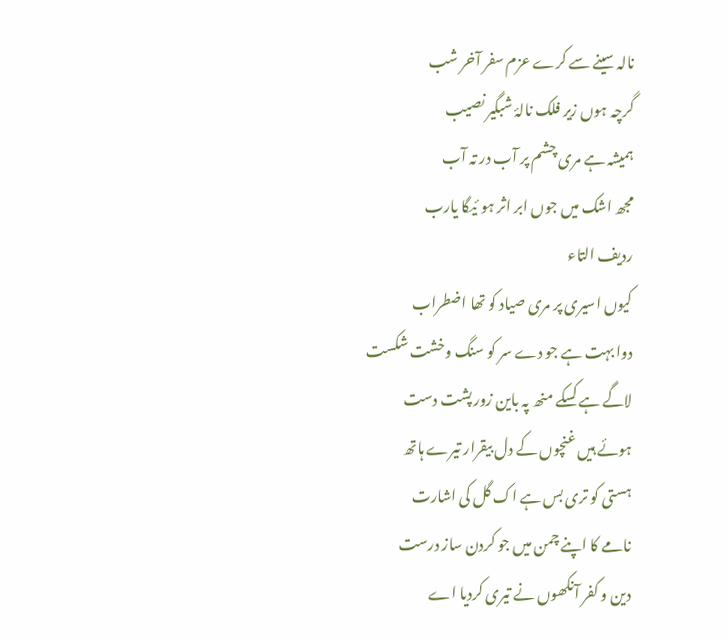نالہ سینے سے کرے عزم سفر آخر شب
گرچہ ہوں زیر فلک نالۂ شبگیر نصیب
ہمیشہ ہے مری چشم پر آب در تہ آب
مجھ اشک میں جوں ابر اثر ہو ئیگا یارب
ردیف التاء
کیوں اسیری پر مری صیاد کو تھا اضطراب
دوا بہت ہے جو دے سر کو سنگ وخشت شکست
لاگے ہے کسکے منھ پہ باین زور پشت دست
ہوئے ہیں غنچوں کے دل بیقرار تیرے ہاتھ
ہستی کو تری بس ہے اک گل کی اشارت
نامے کا اپنے چمن میں جو کردن ساز درست
دین و کفر آنکھوں نے تیری کردیا اے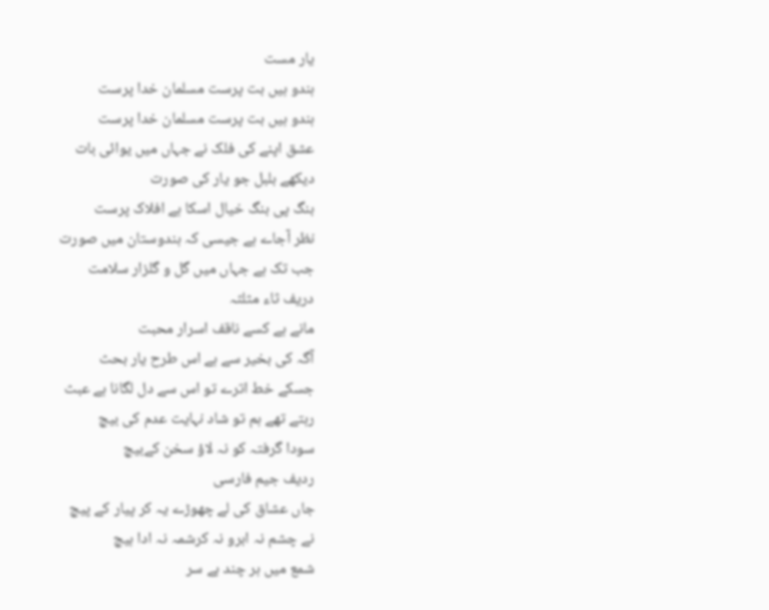یار مست
ہندو ہیں بت پرست مسلمان خدا پرست
ہندو ہیں بت پرست مسلمان خدا پرست
عشق اپنے کی فلک نے جہاں میں یوائی بات
دیکھے بلبل جو یار کی صورت
بنگ پی بنگ خیال اسکا ہے افلاک پرست
نظر آجاے ہے جیسی کہ ہندوستان میں صورت
جب تک ہے جہاں میں گل و گلزار سلامت
دریف ثاء مثلثہ
مانے ہے کسے ناقف اسرار محبت
آگہ کی بخیر سے ہے اس طرح یار بحث
جسکے خط اترے تو اس سے دل لگانا ہے عبث
رہتے تھے ہم تو شاد نہایت عدم کی بیچ
سودا گرفتہ کو نہ لاؤ سخن کےبیچ
ردیف جیم فارسی
جاں عشاق کی لے چھوڑے یہ کر پیار کے پیچ
نے چشم نہ ابرو نہ کرشمہ نہ ادا ہیچ
شمع میں ہر چند ہے سر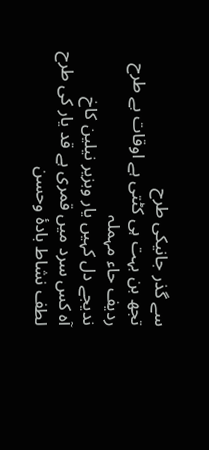سے گذر جانیکی طرح
تجھ بن بہت ہی کٹتی ہے اوقات بے طرح
ردیف حاء مہملہ
ندیجے دل کہیں یار وبزیر نیلین کاخ
آہ کس سرد میں قمری ہے قد یار کی طرح
لطف نشاط بادۂ وحسن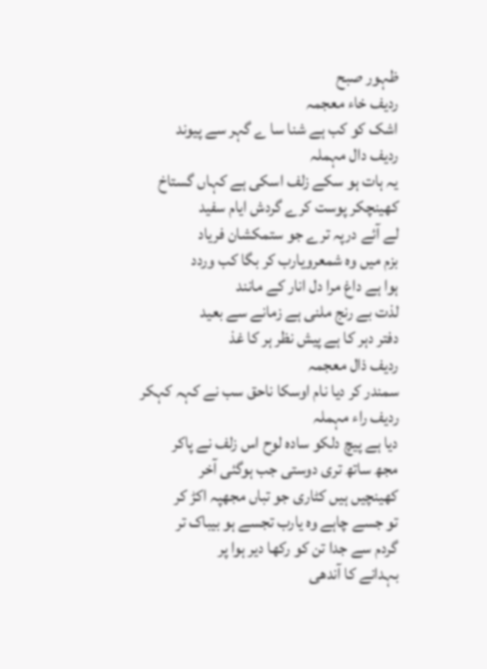ظہور صبح
ردیف خاء معجمہ
اشک کو کب ہے شنا سا ے گہر سے پیوند
ردیف دال مہملہ
یہ ہات ہو سکے زلف اسکی ہے کہاں گستاخ
کھینچکر پوست کرے گردش ایام سفید
لے آئے درپہ ترے جو ستمکشان فریاد
بزم میں وہ شمعرویارب کر بگا کب وردد
ہوا ہے داغ مرا دل انار کے مانند
لذت بے رنج ملنی ہے زمانے سے بعید
دفتر دہر کا ہے پیش نظر ہر کا غذ
ردیف ذال معجمہ
سمندر کر دیا نام اوسکا ناحق سب نے کہہ کہکر
ردیف راء مہملہ
دیا ہے پیچ دلکو سادہ لوح اس زلف نے پاکر
مجھ ساتھ تری دوستی جب ہوگئی آخر
کھینچیں ہیں کٹاری جو تباں مجھپہ اکڑ کر
تو جسے چاہے وہ یارب تجسے ہو بیباک تر
گردم سے جدا تن کو رکھا دیر ہوا پر
بہدانے کا آندھی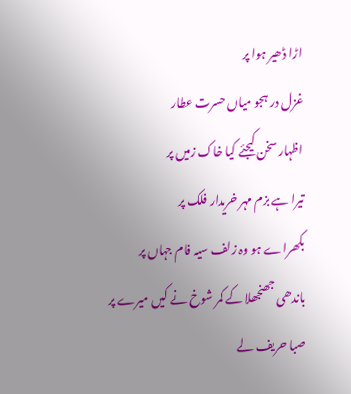اڑا ڈھیر ہوا پر
غزل در ہجو میاں حسرت عطار
اظہار سخن کیجئے کیا خاک زمیں پر
تیرا ہے بزم مہر خریدار فلک پر
بکھراے ہو وہ زلف سیہ فام جہاں پر
باندھی جھنجھلا کے کمر شوخ نے کیں میرے پر
صبا حریف لے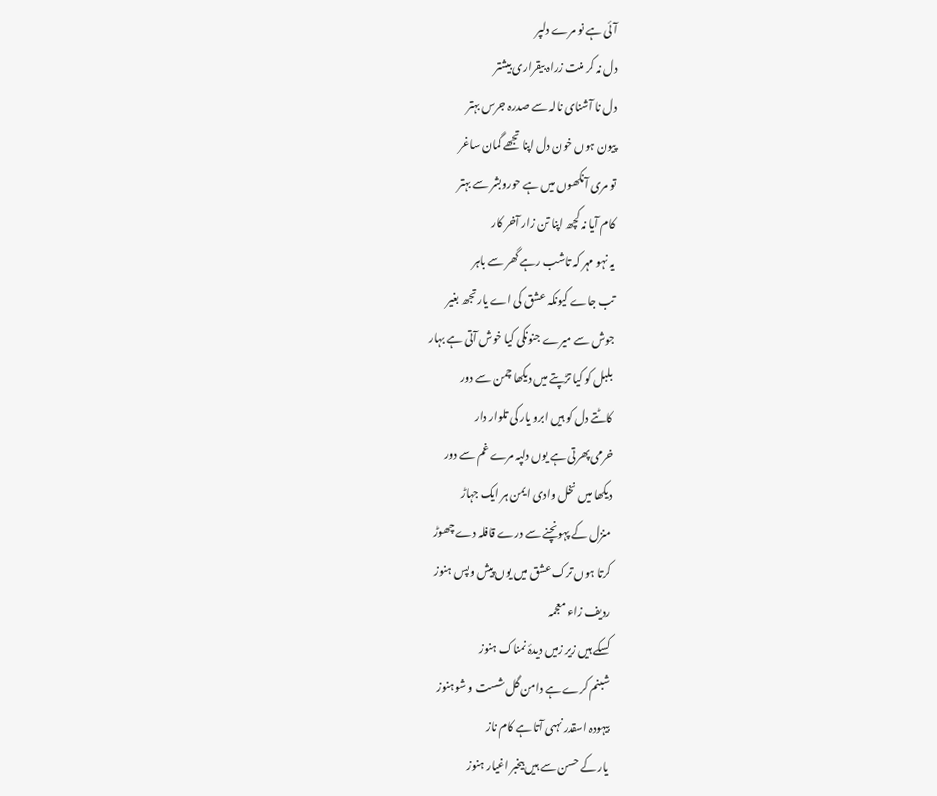آئی ہے نو مرے دلپر
دل نہ کر منت زراہ بیقراری بیشتر
دل نا آشنای نالہ سے صدرہ جرس بہتر
پیون ہوں خون دل اپنا تجھے گمان ساغر
تو مری آنکھوں میں ہے حوروبشر سے بہتر
کام آیا نہ کچھ اپنا تن زار آخر کار
یہ نہو مہر کہ تاشب رہے گھر سے باہر
تب جاے کیونکہ عشق کی اے یار تجھ بغیر
جوش سے میرے جنونکی کیا خوش آتی ہے بہار
بلبل کو کیا تڑپتے میں دیکھا چمن سے دور
کاٹتے دل کو ہیں ابرو یار کی تلوار دار
خرمی پھرتی ہے یوں دلپہ مرے غم سے دور
دیکھا میں نخل وادی ایمن ہر ایک جہاڑ
منزل کے پہونچنے سے درے قافلہ دے چھوڑ
کرتا ہوں ترک عشق میں یوں پیش وپس ہنوز
ردیف زاء معجمہ
کسکے ہیں زیر زمیں دیدۂ نمناک ہنوز
شبنم کرے ہے دامن گل شست و شوہنوز
بیہودہ اسقدر نہںی آتا ہے کام ناز
یار کے حسن سے ہیں بیخبر اغیار ہنوز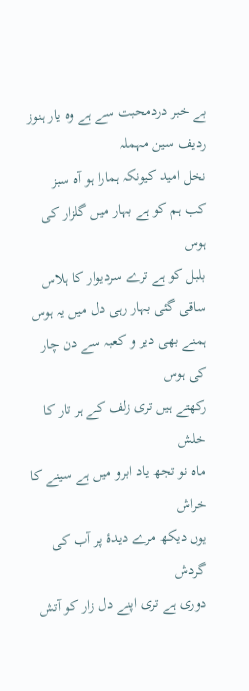بے خبر دردمحبت سے ہے وہ یار ہنوز
ردیف سین مہملہ
نخل امید کیونکہ ہمارا ہو آہ سبز
کب ہم کو ہے بہار میں گلزار کی ہوس
بلبل کو ہے ترے سردیوار کا ہلاس
ساقی گئی بہار رہی دل میں یہ ہوس
ہمنے بھی دیر و کعبہ سے دن چار کی ہوس
رکھتے ہیں تری زلف کے ہر تار کا خلش
ماہ نو تجھ یاد ابرو میں ہے سینے کا خراش
یوں دیکھ مرے دیدۂ پر آب کی گردش
دوری ہے تری اپنے دل زار کو آتش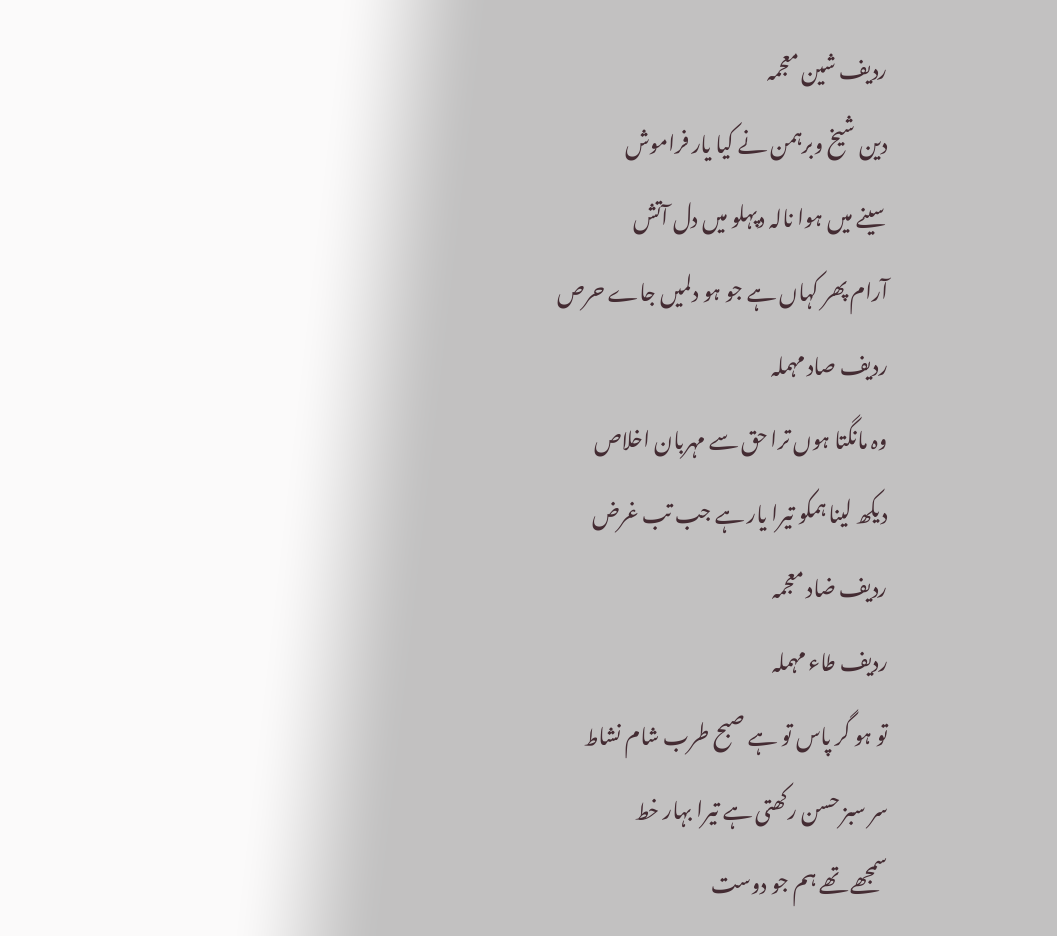ردیف شین معجمہ
دین شیخ وبرہمن نے کیا یار فراموش
سینے میں ہوا نالہ دپہلو میں دل آتش
آرام پھر کہاں ہے جو ہو دلمیں جاے حرص
ردیف صاد مہملہ
وہ مانگتا ہوں ترا حق سے مہربان اخلاص
دیکھ لینا ہمکو تیرا یار ہے جب تب غرض
ردیف ضاد معجمہ
ردیف طاء مہملہ
تو ہو گر پاس تو ہے صبح طرب شام نشاط
سر سبز حسن رکھتی ہے تیرا بہار خط
سمجھے تھے ہم جو دوست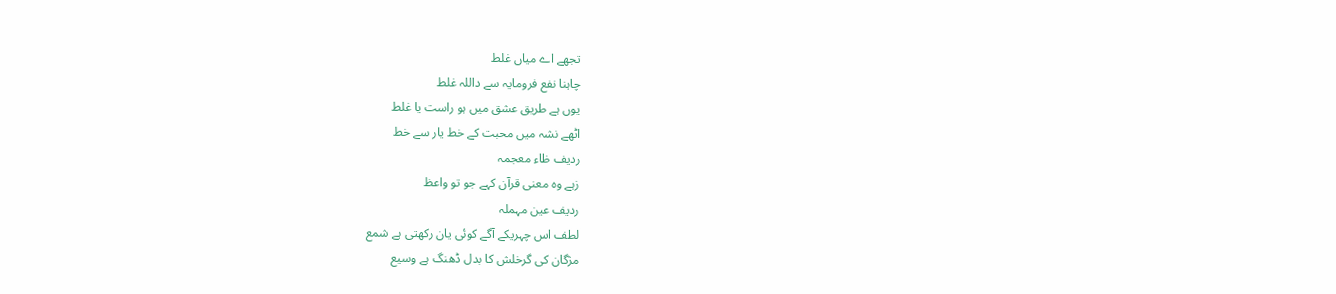تجھے اے میاں غلط
چاہنا نفع فرومایہ سے داللہ غلط
یوں ہے طریق عشق میں ہو راست یا غلط
اٹھے نشہ میں محبت کے خط یار سے خط
ردیف ظاء معجمہ
زہے وہ معنی قرآن کہے جو تو واعظ
ردیف عین مہملہ
لطف اس چہریکے آگے کوئی یان رکھتی ہے شمع
مژگان کی گرخلش کا بدل ڈھنگ ہے وسیع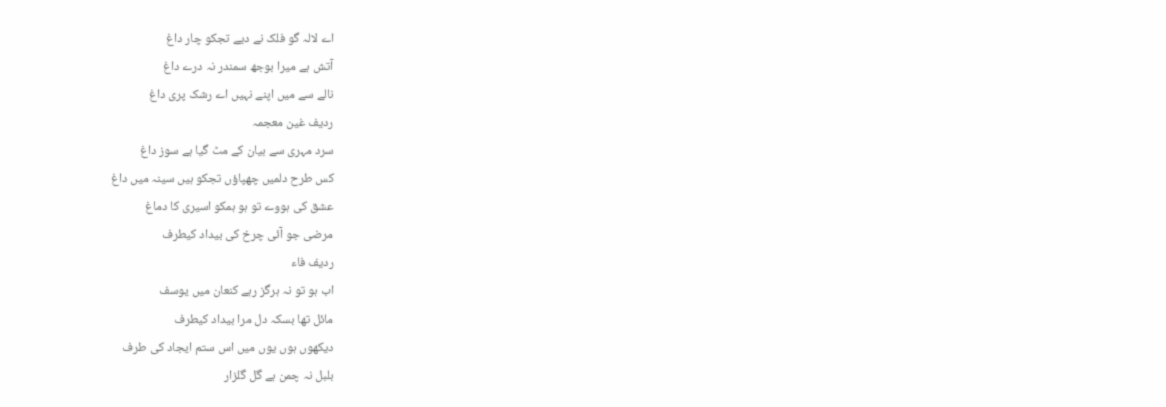اے لالہ گو فلک نے دیے تجکو چار داغ
آتش ہے میرا بوجھ سمندر نہ درے داغ
نالے سے میں اپنے نہیں اے رشک پری داغ
ردیف غین معجمہ
سرد مہری سے بیان کے مٹ گیا ہے سوز داغ
کس طرح دلمیں چھپاؤں تجکو ہیں سینہ میں داغ
عشق کی ہووے تو ہو ہمکو اسیری کا دماغ
مرضی جو آئی چرخ کی بیداد کیطرف
ردیف فاء
اب ہو تو نہ ہرگز رہے کنعان میں یوسف
مائل تھا بسکہ دل مرا بیداد کیطرف
دیکھوں ہوں یوں میں اس ستم ایجاد کی طرف
بلبل نہ چمن ہے گل گلزار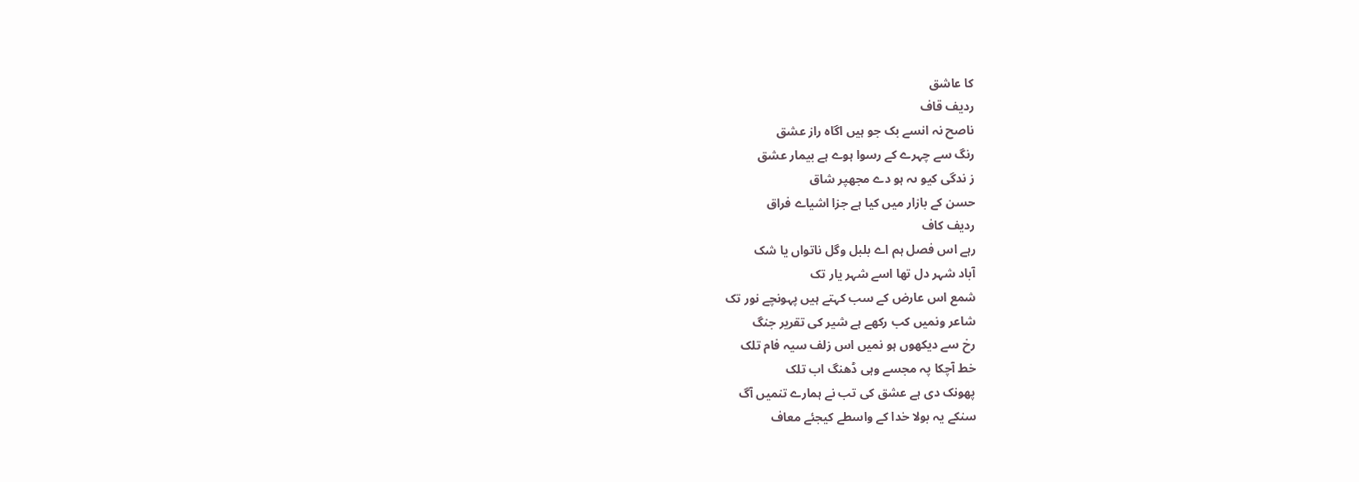کا عاشق
ردیف قاف
ناصح نہ انسے بک جو ہیں اگاہ راز عشق
رنگ سے چہرے کے رسوا ہوے ہے بیمار عشق
ز ندگی کیو ںہ ہو دے مجھپر شاق
حسن کے بازار میں کیا ہے جزا اشیاے فراق
ردیف کاف
رہے اس فصل ہم اے بلبل وگل ناتواں یا شک
آباد شہر دل تھا اسے شہر یار تک
شمع اس عارض کے سب کہتے ہیں پہونچے نور تک
شاعر ونمیں کب رکھے ہے شیر کی تقریر جنگ
رخ سے دیکھوں ہو نمیں اس زلف سیہ فام تلک
خط آچکا پہ مجسے وہی ڈھنگ اب تلک
پھونک دی ہے عشق کی تب نے ہمارے تنمیں آگ
سنکے یہ بولا خدا کے واسطے کیجئے معاف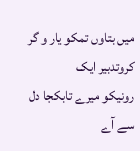میں بتاوں تمکو یار و گر کروتدبیر ایک
رونیکو میرے تابکجا دل سے آے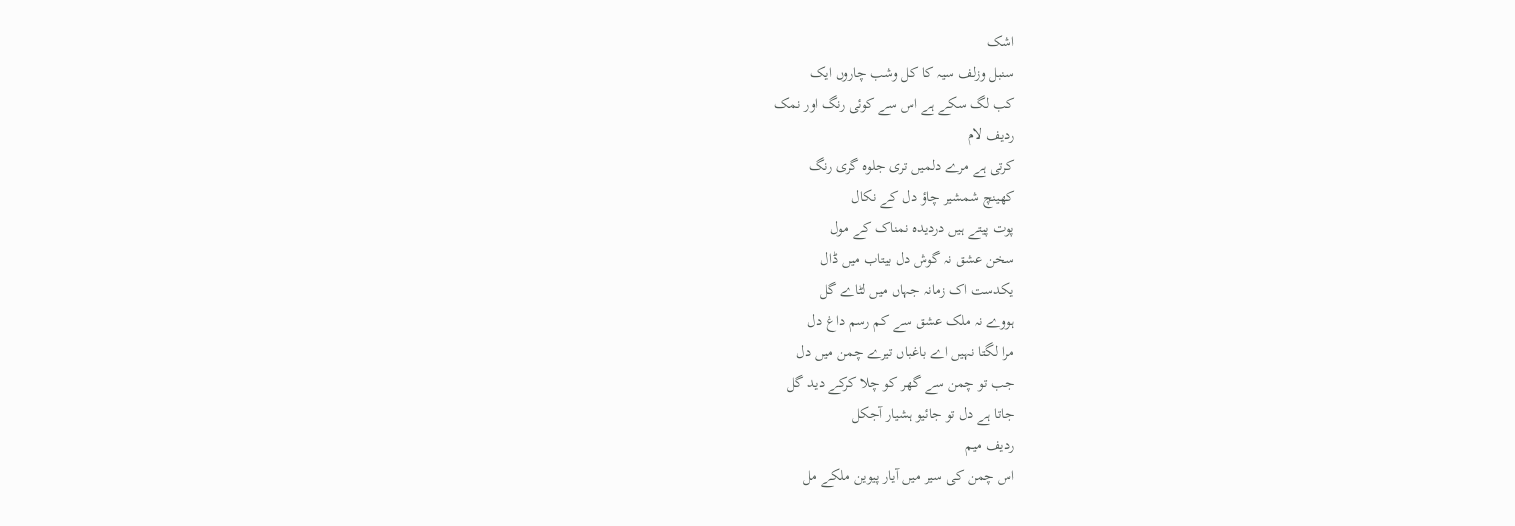اشک
سنبل وزلف سیہ کا کل وشب چاروں ایک
کب لگ سکے ہے اس سے کوئی رنگ اور نمک
ردیف لام
کرتی ہے مرے دلمیں تری جلوہ گری رنگ
کھینچ شمشیر چاؤ دل کے نکال
پوت پیتے ہیں دردیدہ نمناک کے مول
سخن عشق نہ گوش دل بیتاب میں ڈال
یکدست اک زمانہ جہاں میں لٹاے گل
ہووے نہ ملک عشق سے کم رسم داغ دل
مرا لگتا نہیں اے باغباں تیرے چمن میں دل
جب تو چمن سے گھر کو چلا کرکے دید گل
جاتا ہے دل تو جائیو ہشیار آجکل
ردیف میم
اس چمن کی سیر میں آیار پیوین ملکے مل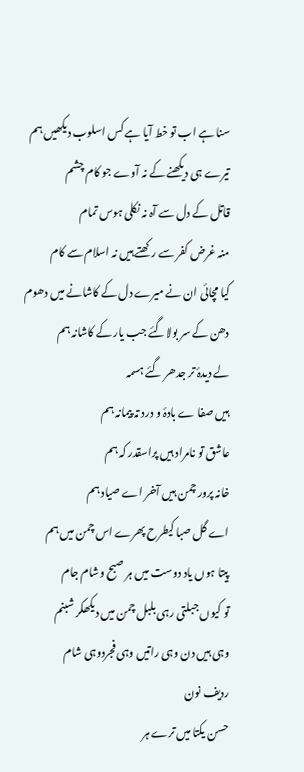سنا ہے اب تو خط آیا ہے کس اسلوب دیکھیں ہم
تیرے ہی دیکھنے کے نہ آوے جو کام چشم
قاتل کے دل سے آہ نہ نکلی ہوس تمام
منہ غرض کفر سے رکھتے ہیں نہ اسلام سے کام
کیا مچائی ان نے میرے دل کے کاشانے میں دھوم
دھن کے سر بولاگئے جب یار کے کاشانہ ہم
لے دیدۂ تر جدھر گئے ہسمہ
ہیں صفا ے بادۂ و درد تہ پیمانہ ہم
عاشق تو نامراد ہیں پراسقدر کہ ہم
خانہ پرور چمن ہیں آخر اے صیاد ہم
اے گل صبا کیطرح پھرے اس چمن میں ہم
پیتا ہوں یاد دوست میں ہر صبح وشام جام
تو کیوں جبلتی رہی بلبل چمن میں دیکھکر شبنم
وہی ہیں دن وہی راتیں وہی فجردوہی شام
ردیف نون
حسن یکتا میں ترے ہر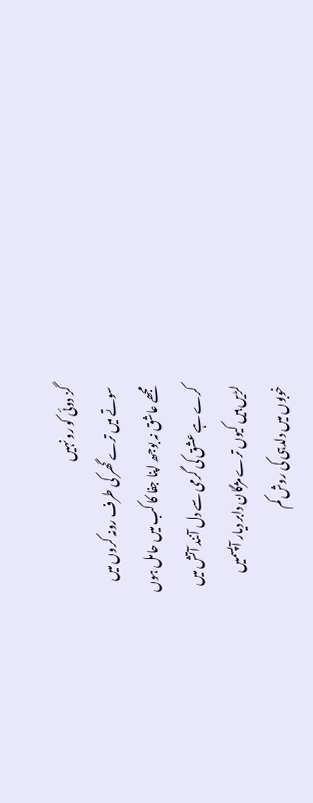گز دوئی کو رو نہیں
سوتے میں ترے گھر کی طرف رونہ کروں میں
مجھے عاشق نہ بوجھ اپنا جفا کا کب میں حامل ہوں
کرے ہے عشق کی گرمی سے دل آنند آتش میں
لڑیں ہیں کیوں ترے مژگان دابر دیار آپسمیں
خوبوں میں دلدہی کی روش کم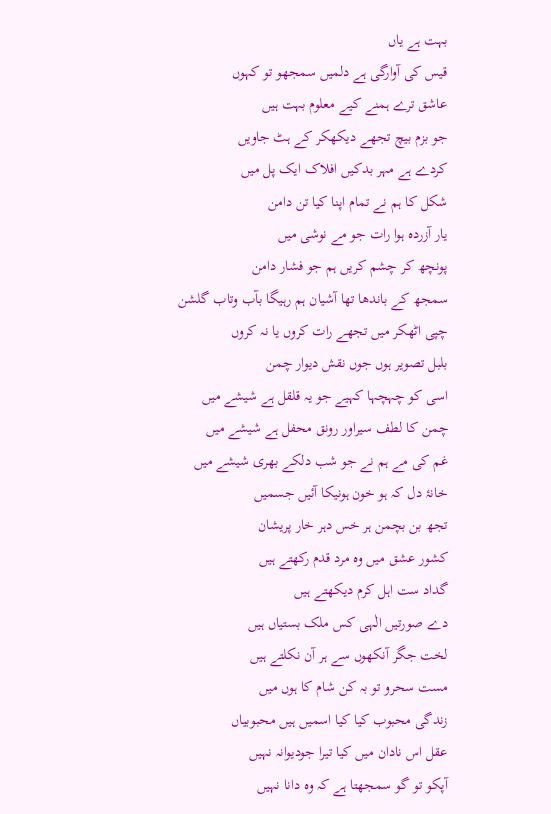بہت ہے یاں
قیس کی آوارگی ہے دلمیں سمجھو تو کہوں
عاشق ترے ہمنے کیے معلوم بہت ہیں
جو بزم بیچ تجھے دیکھکر کے ہٹ جاویں
کردے ہے مہر بدکیں افلاک ایک پل میں
شکل کا ہم نے تمام اپنا کیا تن دامن
یار آزردہ ہوا رات جو مے نوشی میں
پونچھ کر چشم کریں ہم جو فشار دامن
سمجھ کے باندھا تھا آشیان ہم رہیگا بآب وتاب گلشن
چپی اٹھکر میں تجھے رات کروں یا نہ کروں
بلبل تصویر ہوں جوں نقش دیوار چمن
اسی کو چہچہا کہیے جو یہ قلقل ہے شیشے میں
چمن کا لطف سیراور رونق محفل ہے شیشے میں
غم کی مے ہم نے جو شب دلکے بھری شیشے میں
خانۂ دل کہ ہو خون ہونیکا آئیں جسمیں
تجھ بن بچمن ہر خس دہر خار پریشان
کشور عشق میں وہ مرد قدم رکھتے ہیں
گداد ست اہل کرم دیکھتے ہیں
دے صورتیں الٰہی کس ملک بستیاں ہیں
لخت جگر آنکھوں سے ہر آن نکلتے ہیں
مست سحرو تو بہ کن شام کا ہوں میں
زندگی محبوب کیا کیا اسمیں ہیں محبوبیاں
عقل اس نادان میں کیا تیرا جودیوانہ نہیں
آپکو تو گو سمجھتا ہے کہ وہ دانا نہیں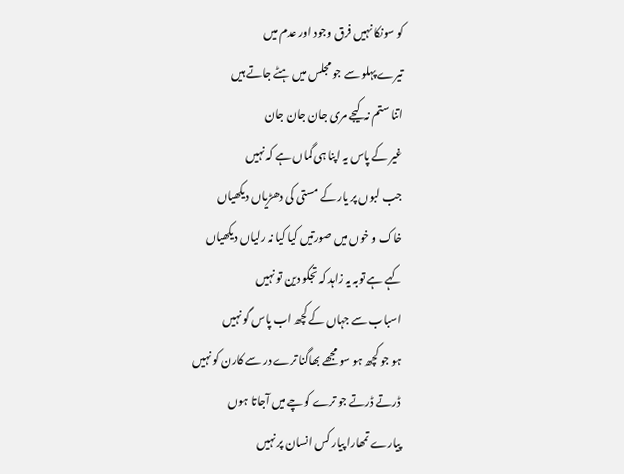کو سونکا نہیں فرق وجود اور عدم میں
تیرے پہلو سے جو مجلس میں ہٹے جاتے ہیں
اتنا ستم نہ کیجے مری جان جان جان
غیر کے پاس یہ اپنا ہی گماں ہے کہ نہیں
جب لبوں پر یار کے مستی کی دھڑیاں دیکھیاں
خاک و خوں میں صورتیں کیا کیا نہ رلیاں دیکھیاں
کہے ہے توبہ یہ زاہد کہ تجکو دین تو نہیں
اسباب سے جہاں کے کچھ اب پاس گو نہیں
ہو جو کچھ ہو سو مجھے بھاگنا ترے در سے کارن کو نہیں
ڈرتے ڈرتے جو ترے کوچے میں آجاتا ہوں
پیارے تمھارا پیار کس انسان پر نہیں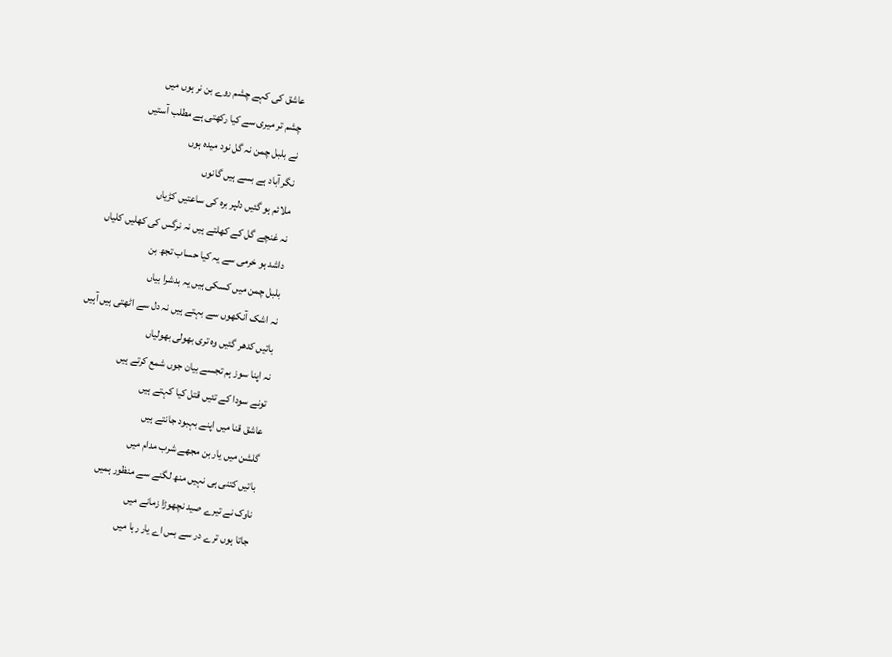عاشق کی کہے چشم روے بن نر ہوں میں
چشم تر میری سے کیا رکھتی ہے مطلب آستیں
نے بلبل چمن نہ گل نود میدہ ہوں
نگر آباد ہے بسے ہیں گانوں
ملائم ہو گئیں دلپر برہ کی ساعتیں کڑیاں
نہ غنچے گل کے کھلتے ہیں نہ نرگس کی کھلیں کلیاں
داشد ہو خرمی سے یہ کیا حساب تجھ بن
بلبل چمن میں کسکی ہیں یہ بدشرا بیاں
نہ اشک آنکھوں سے بہتے ہیں نہ دل سے اٹھتی ہیں آہیں
باتیں کدھر گئیں وہ تری بھولی بھولیاں
نہ اپنا سوز ہم تجسے بیان جوں شمع کرتے ہیں
تونے سودا کے تئیں قتل کیا کہتے ہیں
عاشق قنا میں اپنے بہبود جانتے ہیں
گلشن میں یار بن مجھے شرب مدام میں
باتیں کتنی ہی نہیں منھ لگنے سے منظور ہمیں
ناوک نے تیرے صید نچھوڑا زمانے میں
جاتا ہوں ترے در سے بس اے یار رہا میں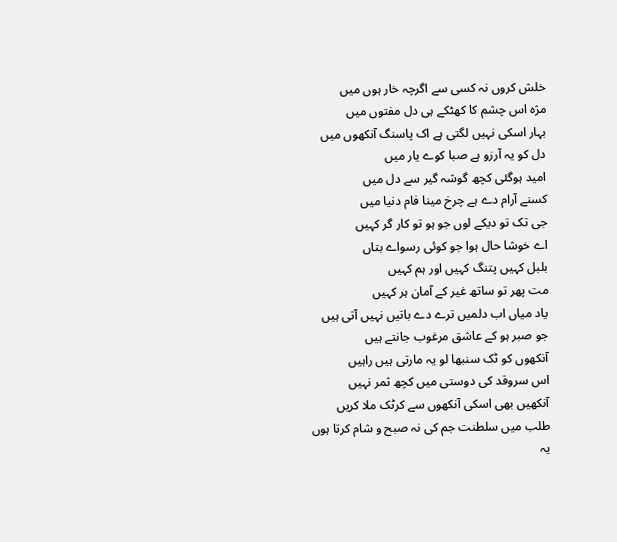خلش کروں نہ کسی سے اگرچہ خار ہوں میں
مژہ اس چشم کا کھٹکے ہی دل مفتوں میں
بہار اسکی نہیں لگتی ہے اک پاسنگ آنکھوں میں
دل کو یہ آرزو ہے صبا کوے یار میں
امید ہوگئی کچھ گوشہ گیر سے دل میں
کسنے آرام دے ہے چرخ مینا فام دنیا میں
جی تک تو دیکے لوں جو ہو تو کار گر کہیں
اے خوشا حال ہوا جو کوئی رسواے بتاں
بلبل کہیں پتنگ کہیں اور ہم کہیں
مت پھر تو ساتھ غیر کے آمان ہر کہیں
یاد میاں اب دلمیں ترے دے باتیں نہیں آتی ہیں
جو صبر ہو کے عاشق مرغوب جانتے ہیں
آنکھوں کو ٹک سنبھا لو یہ مارتی ہیں راہیں
اس سروقد کی دوستی میں کچھ ثمر نہیں
آنکھیں بھی اسکی آنکھوں سے کرٹک ملا کریں
طلب میں سلطنت جم کی نہ صبح و شام کرتا ہوں
یہ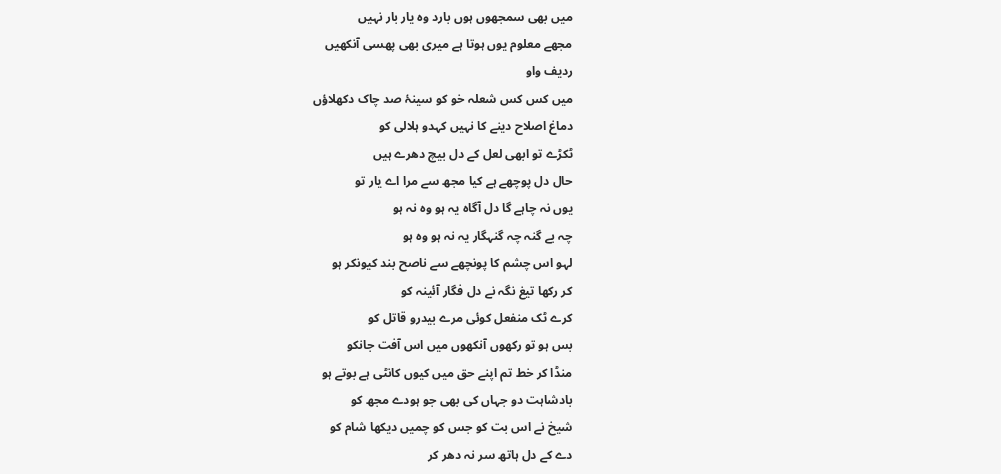میں بھی سمجھوں ہوں بارد وہ یار بار نہیں
مجھے معلوم یوں ہوتا ہے میری بھی پھسی آنکھیں
ردیف واو
میں کس کس شعلہ خو کو سینۂ صد چاک دکھلاؤں
دماغ اصلاح دینے کا نہیں کہدو ہلالی کو
ٹکڑے تو ابھی لعل کے دل بیچ دھرے ہیں
حال دل پوچھے ہے کیا مجھ سے مرا اے یار تو
یوں نہ چاہے گا دل آگاہ یہ ہو وہ نہ ہو
چہ بے گنہ چہ گنہگار یہ نہ ہو وہ ہو
لہو اس چشم کا پونچھے سے ناصح بند کیونکر ہو
کر رکھا تیغ نگہ نے دل فگار آئینہ کو
کرے ٹک منفعل کوئی مرے بیدرو قاتل کو
بس ہو تو رکھوں آنکھوں میں اس آفت جانکو
منڈا کر خط تم اپنے حق میں کیوں کانٹی ہے بوتے ہو
بادشاہت دو جہاں کی بھی جو ہودے مجھ کو
شیخ نے اس بت کو جس کو چمیں دیکھا شام کو
دے کے دل ہاتھ سر نہ دھر کر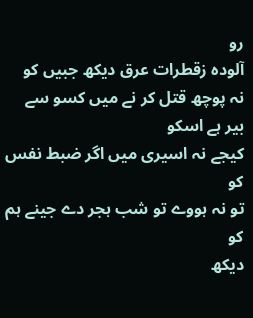رو
آلودہ زقطرات عرق دیکھ جبیں کو
نہ پوچھ قتل کر نے میں کسو سے بیر ہے اسکو
کیجے نہ اسیری میں اگر ضبط نفس کو
تو نہ ہووے تو شب ہجر دے جینے ہم کو
دیکھ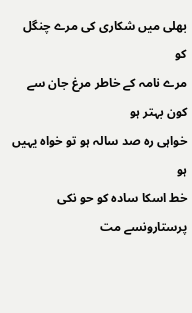بھلی میں شکاری کی مرے چنگل کو
مرے نامہ کے خاطر مرغ جان سے کون بہتر ہو
خواہی رہ صد سالہ ہو تو خواہ یہیں ہو
خط اسکا سادہ کو حو نکی پرستارونسے مت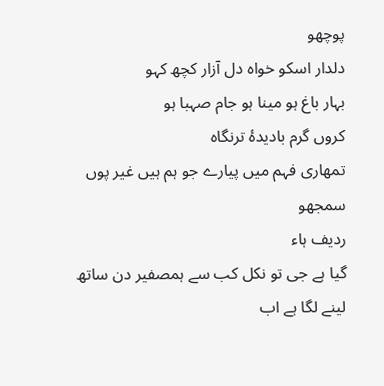پوچھو
دلدار اسکو خواہ دل آزار کچھ کہو
بہار باغ ہو مینا ہو جام صہبا ہو
کروں گرم بادیدۂ ترنگاہ
تمھاری فہم میں پیارے جو ہم ہیں غیر پوں سمجھو
ردیف ہاء
گیا ہے جی تو نکل کب سے ہمصفیر دن ساتھ
لینے لگا ہے اب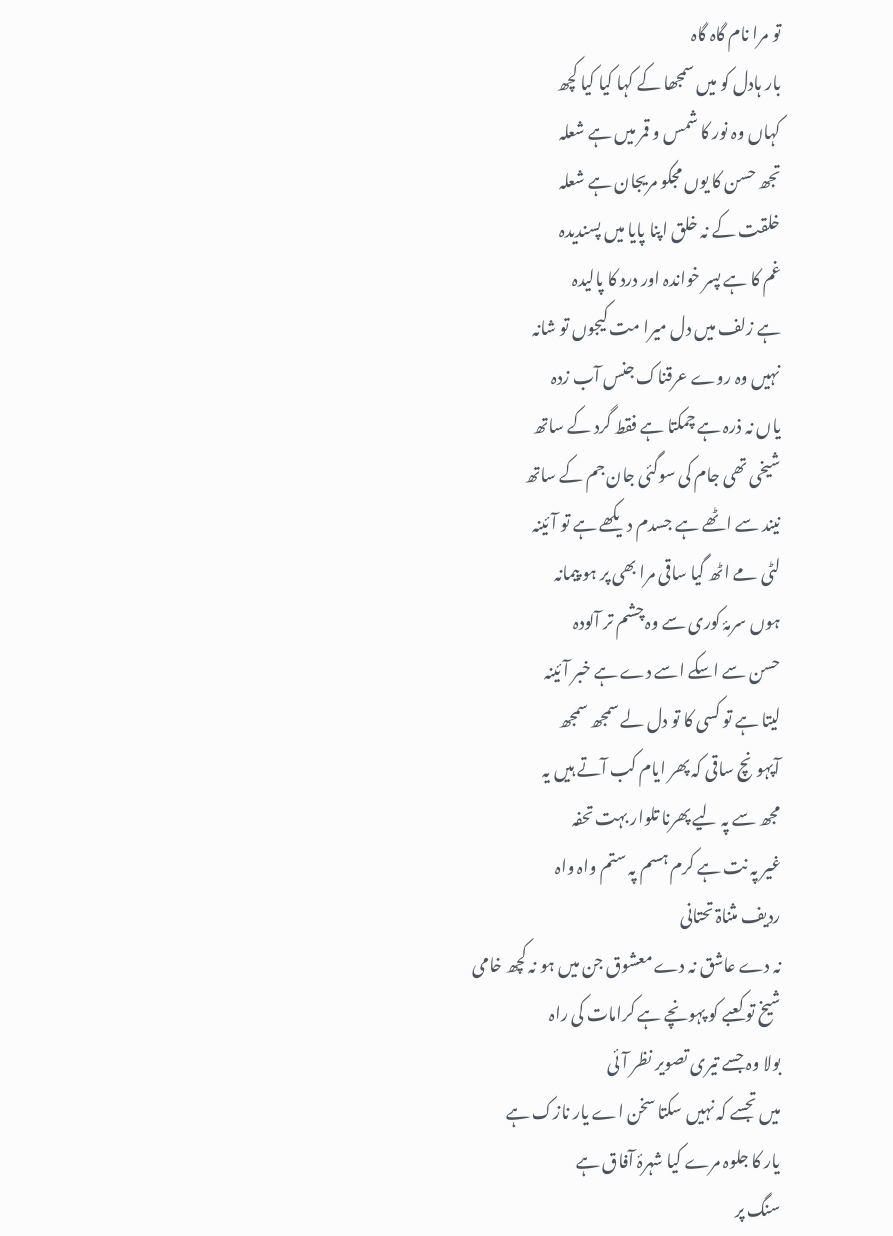تو مرا نام گاہ گاہ
بار ہادل کو میں سمجھا کے کہا کیا کیا کچھ
کہاں وہ نور کا شمس و قمر میں ہے شعلہ
تجھ حسن کا یوں مجکو مریجان ہے شعلہ
خلقت کے نہ خلق اپنا پایا میں پسندیدہ
غم کا ہے پسر خواندہ اور درد کا پالیدہ
ہے زلف میں دل میرا مت کیجوں تو شانہ
نہیں وہ روے عرقناک جنس آب زدہ
یاں نہ ذرہ ہے چمکتا ہے فقط گرد کے ساتھ
شیخی تھی جام کی سوگئی جان جم کے ساتھ
نیند سے اٹھے ہے جسدم دیکھے ہے تو آئینہ
لٹی مے اٹھ گیا ساقی مرا بھی پر ہو پیمانہ
ہوں سرمۂ کوری سے وہ چشم تر آلودہ
حسن سے اسکے اسے دے ہے خبر آئینہ
لیتا ہے تو کسی کا تو دل لے سمجھ سمجھ
آپہونچ ساقی کہ پھر ایام کب آتے ہیں یہ
مجھ سے پہ لیے پھرنا تلوار بہت تحفہ
غیر پہ نت ہے کرم ہسم پہ ستم واہ واہ
ردیف مثناۃ تحتانی
نہ دے عاشق نہ دے معشوق جن میں ہو نہ کچھ خامی
شیخ تو کعبے کو پہونچے ہے کرامات کی راہ
بولا وہ جسے تیری تصویر نظر آئی
میں تجسے کہ نہیں سکتا سخن اے یار نازک ہے
یار کا جلوہ مرے کیا شہرۂ آفاق ہے
سنگ پر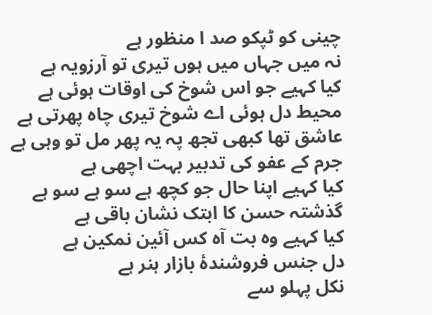چینی کو ٹپکو صد ا منظور ہے
نہ میں جہاں میں ہوں تیری تو آرزویہ ہے
کیا کہیے جو اس شوخ کی اوقات ہوئی ہے
محیط دل ہوئی اے شوخ تیری چاہ پھرتی ہے
عاشق تھا کبھی تجھ پہ یہ پھر مل تو وہی ہے
جرم کے عفو کی تدبیر بہت اچھی ہے
کیا کہیے اپنا حال جو کچھ ہے سو ہے سو ہے
گذشتہ حسن کا ابتک نشان باقی ہے
کیا کہیے وہ بت آہ کس آئین نمکین ہے
دل جنس فروشندۂ بازار ہنر ہے
نکل پہلو سے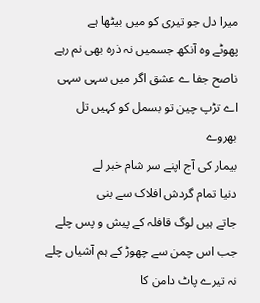میرا دل جو تیری کو میں بیٹھا ہے
پھوٹے وہ آنکھ جسمیں نہ ذرہ بھی نم رہے
ناصح جفا ے عشق اگر میں سہی سہی
اے تڑپ چین تو بسمل کو کہیں تل بھروے
بیمار کی آج اپنے سر شام خبر لے
دنیا تمام گردش افلاک سے بنی
جاتے ہیں لوگ قافلہ کے پیش و پس چلے
جب اس چمن سے چھوڑ کے ہم آشیاں چلے
نہ تیرے پاٹ دامن کا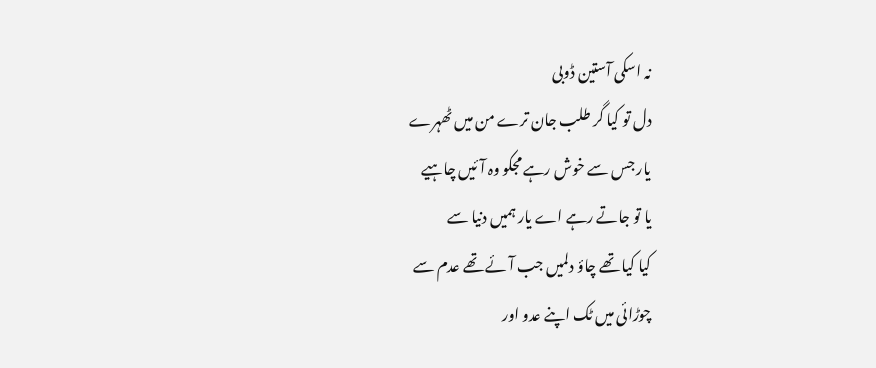نہ اسکی آستین ڈوبی
دل تو کیا گر طلب جان ترے من میں ٹھہرے
یار جس سے خوش رہے مجکو وہ آئیں چاہیے
یا تو جاتے رہے اے یار ہمیں دنیا سے
کیا کیا تھے چاؤ دلمیں جب آئے تھے عدم سے
چوڑائی میں ٹک اپنے عدو اور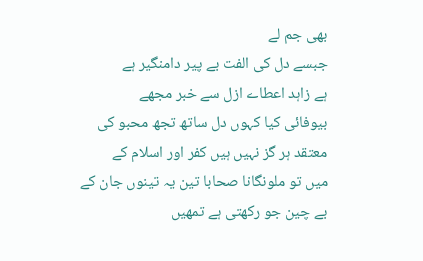بھی جم لے
جبسے دل کی الفت بے پیر دامنگیر ہے
ہے زاہد اعطاے ازل سے خبر مجھے
بیوفائی کیا کہوں دل ساتھ تجھ محبو کی
معتقد ہر گز نہیں ہیں کفر اور اسلام کے
میں تو ملونگانا صحابا تین یہ تینوں جان کے
بے چین جو رکھتی ہے تمھیں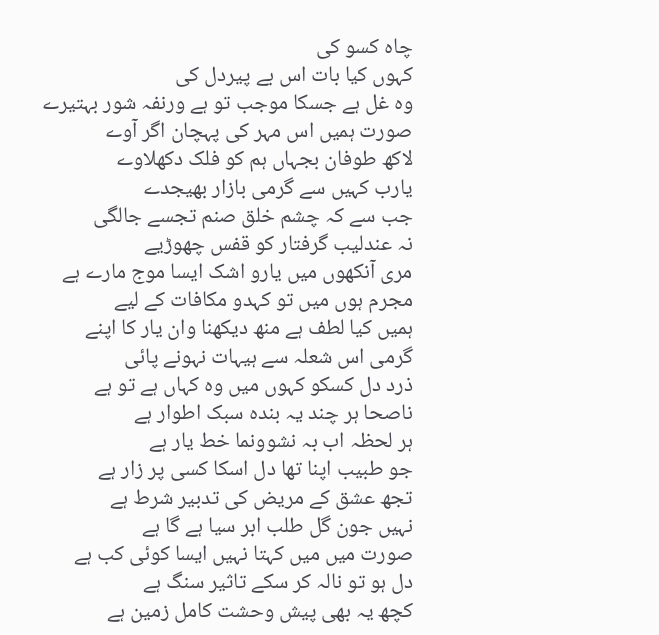چاہ کسو کی
کہوں کیا بات اس بے پیردل کی
وہ غل ہے جسکا موجب تو ہے ورنفہ شور بہتیرے
صورت ہمیں اس مہر کی پہچان اگر آوے
لاکھ طوفان بجہاں ہم کو فلک دکھلاوے
یارب کہیں سے گرمی بازار بھیجدے
جب سے کہ چشم خلق صنم تجسے جالگی
نہ عندلیب گرفتار کو قفس چھوڑیے
مری آنکھوں میں یارو اشک ایسا موج مارے ہے
مجرم ہوں میں تو کہدو مکافات کے لیے
ہمیں کیا لطف ہے منھ دیکھنا وان یار کا اپنے
گرمی اس شعلہ سے ہیہات نہونے پائی
ذرد دل کسکو کہوں میں وہ کہاں ہے تو ہے
ناصحا ہر چند یہ بندہ سبک اطوار ہے
ہر لحظہ اب بہ نشوونما خط یار ہے
جو طبیب اپنا تھا دل اسکا کسی پر زار ہے
تجھ عشق کے مریض کی تدبیر شرط ہے
نہیں جون گل طلب ابر سیا ہے گا ہے
صورت میں میں کہتا نہیں ایسا کوئی کب ہے
دل ہو تو نالہ کر سکے تاثیر سنگ ہے
کچھ یہ بھی پیش وحشت کامل زمین ہے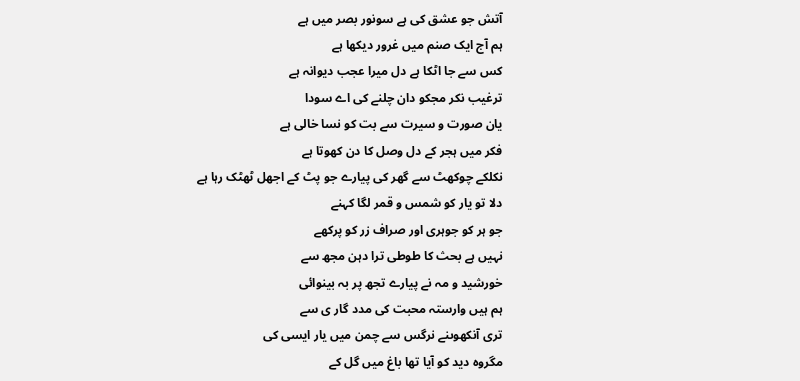آتش جو عشق کی ہے سونور بصر میں ہے
ہم آج ایک صنم میں غرور دیکھا ہے
کس سے جا اٹکا ہے دل میرا عجب دیوانہ ہے
ترغیب نکر مجکو دان چلنے کی اے سودا
یان صورت و سیرت سے بت کو نسا خالی ہے
فکر میں ہجر کے دل وصل کا دن کھوتا ہے
نکلکے چوکھٹ سے گھر کی پیارے جو پٹ کے اجھل ٹھٹک رہا ہے
دلا تو یار کو شمس و قمر لگا کہنے
جو ہر کو جوہری اور صراف زر کو پرکھے
نہیں ہے بحث کا طوطی ترا دہن مجھ سے
خورشید و مہ نے پیارے تجھ پر بہ بینوائی
ہم ہیں وارستہ محبت کی مدد گار ی سے
تری آنکھوںنے نرگس سے چمن میں یار ایسی کی
مگروہ دید کو آیا تھا باغ میں گل کے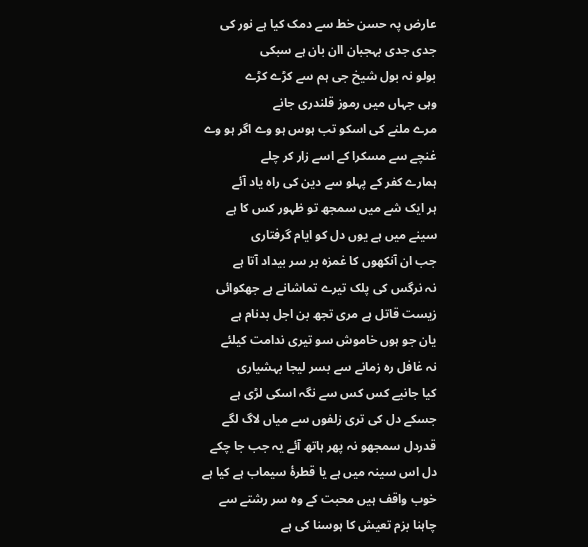عارض پہ حسن خط سے دمک کیا ہے نور کی
جدی جدی بہجبان اان بان ہے سبکی
بولو نہ بول شیخ جی ہم سے کڑے کڑے
وہی جہاں میں رموز قلندری جانے
مرے ملنے کی اسکو تب ہوس ہو وے اگر ہو وے
غنچے سے مسکرا کے اسے زار کر چلے
ہمارے کفر کے پہلو سے دین کی راہ یاد آئے
ہر ایک شے میں سمجھ تو ظہور کس کا ہے
سینے میں ہے یوں دل کو ایام گرفتاری
جب ان آنکھوں کا غمزہ بر سر بیداد آتا ہے
نہ نرگس کی پلک تیرے تماشانے ہے جھکوائی
زیست قاتل ہے مری تجھ بن اجل بدنام ہے
یان جو ہوں خاموش سو تیری ندامت کیلئے
نہ غافل رہ زمانے سے بسر لیجا بہشیاری
کیا جانیے کس کس سے نگہ اسکی لڑی ہے
جسکے دل کی تری زلفوں سے میاں لاگ لگے
قدردل سمجھو نہ پھر ہاتھ آئے یہ جب جا چکے
دل اس سینہ میں ہے یا قطرۂ سیماب ہے کیا ہے
خوب واقف ہیں محبت کے وہ سر رشتے سے
چاہنا بزم تعیش کا ہوسنا کی ہے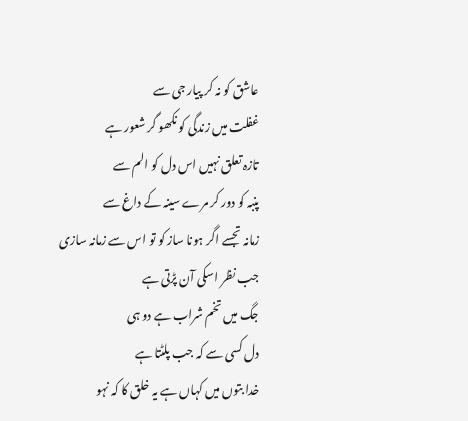عاشق کو نہ کر پیار جی سے
غفلت میں زندگی کو نکھو گر شعور ہے
تازہ تعلق نہیں اس دل کو الم سے
پنبہ کو دور کر مرے سینہ کے داغ سے
زمانہ تجسے اگر ہونا ساز کو تو اس سے زمانہ سازی
جب نظر اسکی آن پڑتی ہے
جگ میں تخم شراب ہے دو ہی
دل کسی سے کہ جب پلٹتا ہے
خدا بتوں میں کہاں ہے یہ خلق کا کہ نہو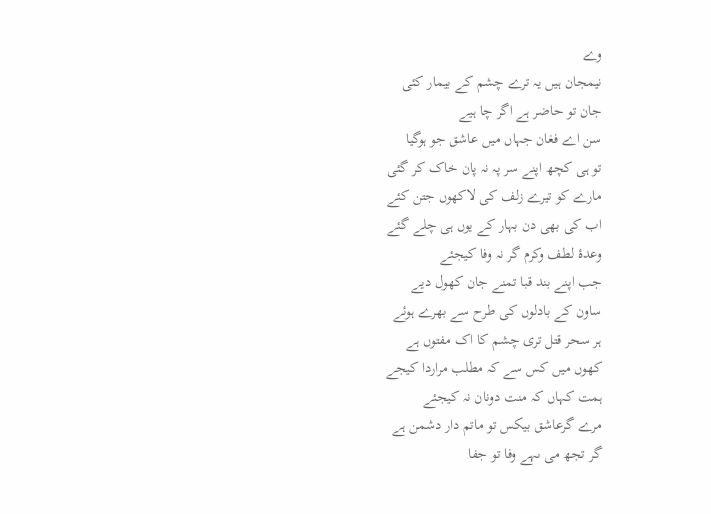وے
نیمجان ہیں یہ ترے چشم کے بیمار کئی
جان تو حاضر ہے اگر چا ہیے
سن اے فغان جہاں میں عاشق جو ہوگیا
تو ہی کچھ اپنے سر پہ نہ پان خاک کر گئی
مارے کو تیرے زلف کی لاکھوں جتن کئے
اب کی بھی دن بہار کے یوں ہی چلے گئے
وعدۂ لطف وکرم گر نہ وفا کیجئے
جب اپنے بند قبا تمنے جان کھول دیے
ساون کے بادلوں کی طرح سے بھرے ہوئے
ہر سحر قتل تری چشم کا اک مفتوں ہے
کھوں میں کس سے کہ مطلب مراردا کیجے
ہمت کہاں کہ منت دونان نہ کیجئے
مرے گرعاشق بیکس تو ماتم دار دشمن ہے
گر تجھ می ںہے وفا تو جفا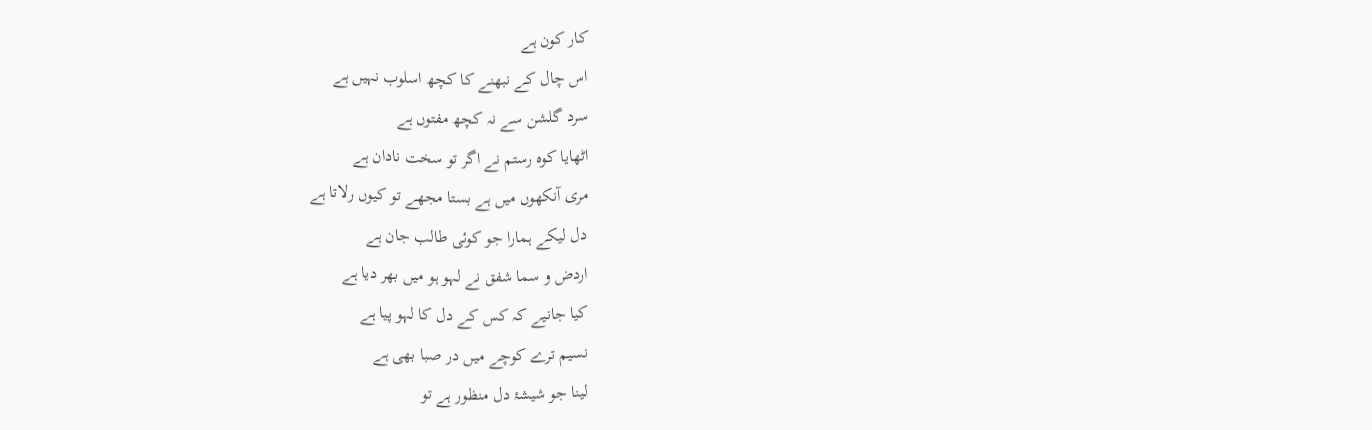کار کون ہے
اس چال کے نبھنے کا کچھ اسلوب نہیں ہے
سرد گلشن سے نہ کچھ مفتوں ہے
اٹھایا کوہ رستم نے اگر تو سخت نادان ہے
مری آنکھوں میں ہے بستا مجھے تو کیوں رلاتا ہے
دل لیکے ہمارا جو کوئی طالب جان ہے
اردض و سما شفق نے لہو ہو میں بھر دیا ہے
کیا جانیے کہ کس کے دل کا لہو پیا ہے
نسیم ترے کوچے میں در صبا بھی ہے
لینا جو شیشۂ دل منظور ہے تو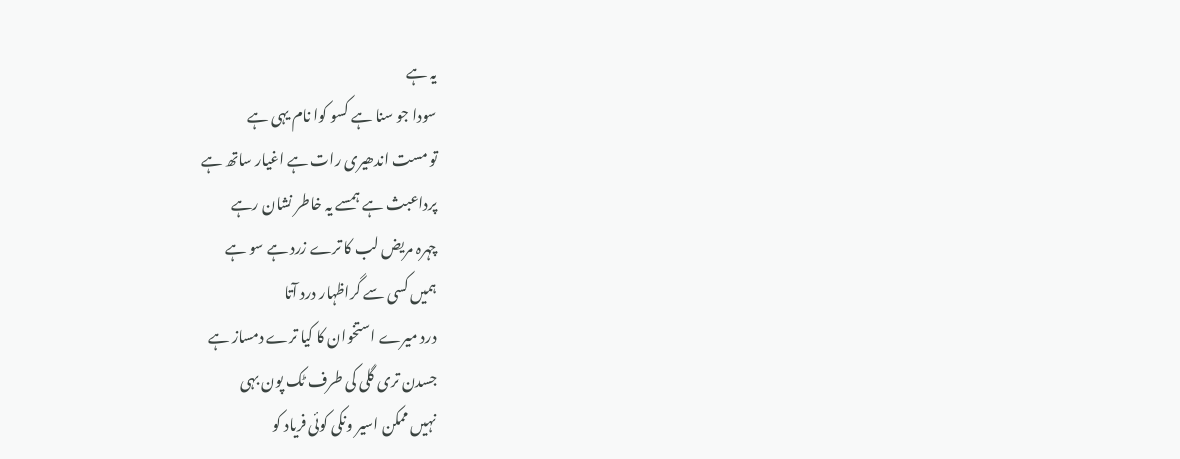یہ ہے
سودا جو سنا ہے کسو کوا نام یہی ہے
تو مست اندھیری رات ہے اغیار ساتھ ہے
پرداعبث ہے ہمسے یہ خاطر نشان رہے
چہرہ مریض لب کا ترے زرد ہے سو ہے
ہمیں کسی سے گراظہار درد آتا
درد میرے استخوان کا کیا ترے دمساز ہے
جسدن تری گلی کی طرف ٹک پون بہی
نہیں ممکن اسیر ونکی کوئی فریاد کو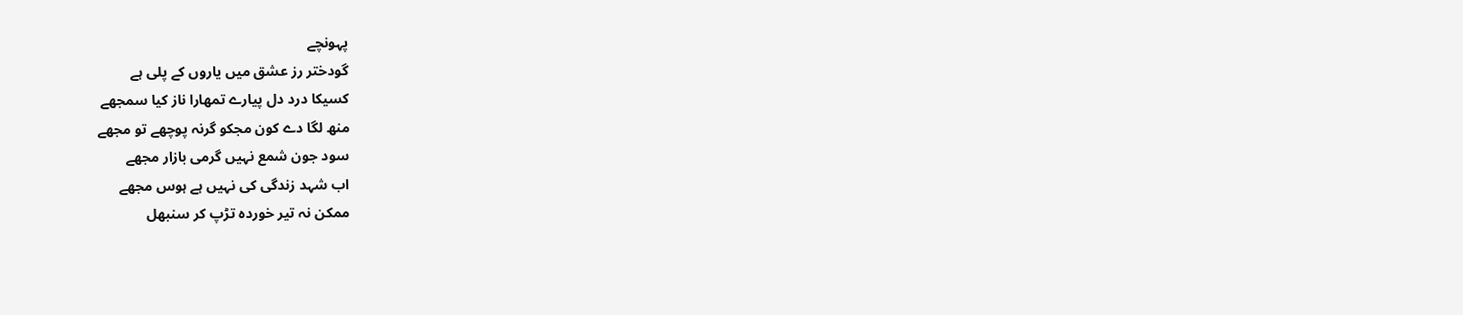پہونچے
گودختر رز عشق میں یاروں کے پلی ہے
کسیکا درد دل پیارے تمھارا ناز کیا سمجھے
منھ لگا دے کون مجکو گرنہ پوچھے تو مجھے
سود جون شمع نہیں گرمی بازار مجھے
اب شہد زندگی کی نہیں ہے ہوس مجھے
ممکن نہ تیر خوردہ تڑپ کر سنبھل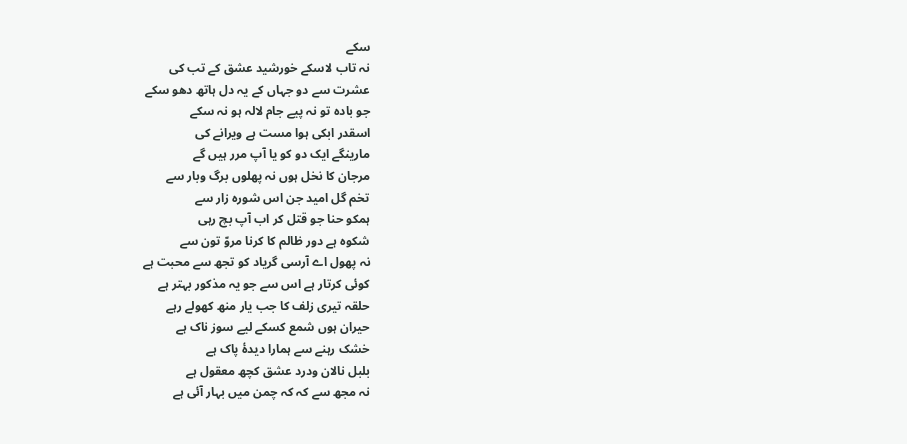سکے
نہ تاب لاسکے خورشید عشق کے تب کی
عشرت سے دو جہاں کے یہ دل ہاتھ دھو سکے
جو بادہ تو نہ پیے جام لالہ ہو نہ سکے
اسقدر ابکی ہوا مست ہے ویرانے کی
مارینگے ایک دو کو یا آپ مرر ہیں گے
مرجان کا نخل ہوں نہ پھلوں برگ وبار سے
تخم گل امید جن اس شورہ زار سے
ہمکو حنا جو قتل کر اب آپ بچ رہی
شکوہ ہے دور ظالم کا کرنا مروّ تون سے
نہ پھول اے آرسی گریاد کو تجھ سے محبت ہے
کوئی کرتار ہے اس سے جو یہ مذکور بہتر ہے
حلقہ تیری زلف کا جب یار منھ کھولے رہے
حیران ہوں شمع کسکے لیے سوز ناک ہے
خشک رہنے سے ہمارا دیدۂ پاک ہے
بلبل نالان ودرد عشق کچھ معقول ہے
نہ مجھ سے کہ کہ چمن میں بہار آئی ہے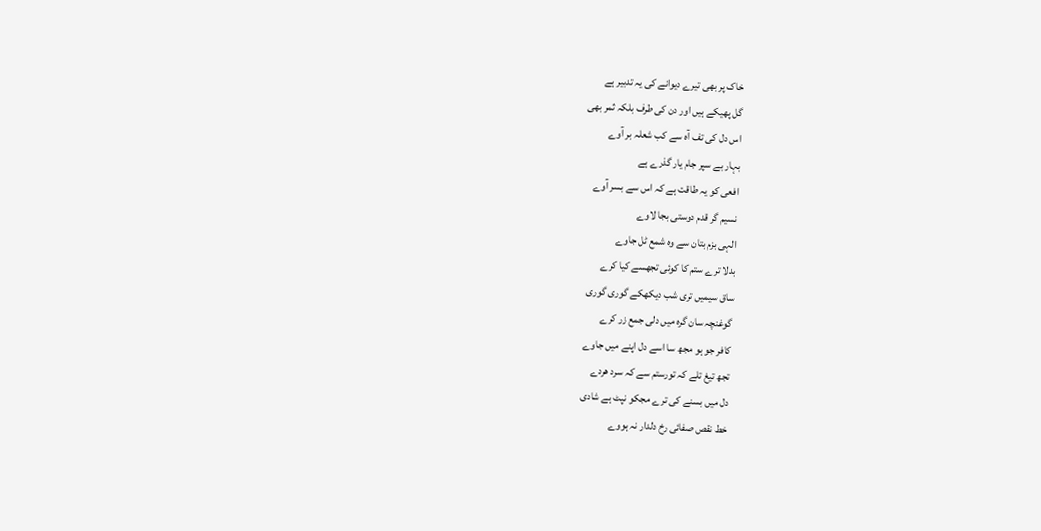خاک پر بھی تیرے دیوانے کی یہ تدبیر ہے
گل پھیکے ہیں اور دن کی طرف بلکہ ثمر بھی
اس دل کی تف آہ سے کب شعلہ بر آوے
بہار بے سپر جام یار گذرے ہے
افعی کو یہ طاقت ہے کہ اس سے بسر آوے
نسیم گر قدم دوستی بجا لاوے
الہی بزم بتان سے وہ شمع ٹل جاوے
بدلا ترے ستم کا کوئی تجھسے کیا کرے
ساق سیمیں تری شب دیکھکے گوری گوری
گوغنچہ سان گرہ میں دلی جمع زر کرے
کافر جو ہو مجھ سا اسے دل اپنے میں جاوے
تجھ تیغ تلے کہ تورستم سے کہ سرد ھردے
دل میں بسنے کی ترے مجکو نپٹ ہے شادی
خط نقص صفائی رخ دلدار نہ ہووے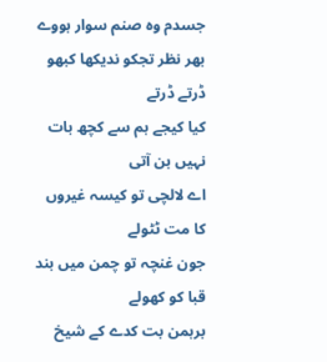جسدم وہ صنم سوار ہووے
بھر نظر تجکو ندیکھا کبھو ڈرتے ڈرتے
کیا کیجے ہم سے کچھ بات نہیں بن آتی
اے لالچی تو کیسہ غیروں کا مت ٹٹولے
جون غنچہ تو چمن میں بند قبا کو کھولے
برہمن بت کدے کے شیخ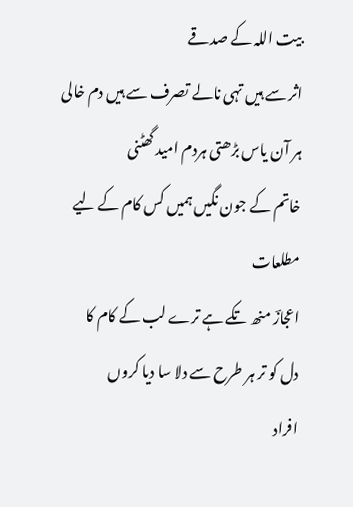بیت اللہ کے صدقے
اثر سے ہیں تہی نالے تصرف سے ہیں دم خالی
ہر آن یاس بڑھتی ہردم امید گھٹنی
خاتم کے جون نگیں ہمیں کس کام کے لیے
مطلعات
اعجازؔ منھ تکے ہے ترے لب کے کام کا
دل کو تر ہر طرح سے دلا سا دیا کروں
افراد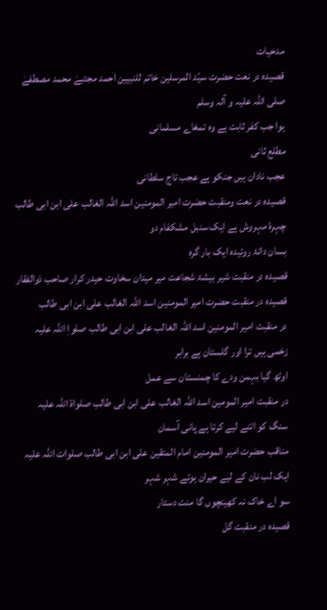مدحیات
قصیدہ در نعت حضرت سیّد المرسلین خاتم للنبیین احمد مجتبےٰ محمد مصطفےٰ صلی اللہ علیہ و آلہ وسلم
ہوا جب کفر ثابت ہے وہ تمغاے مسلمانی
مطلع ثانی
عجب نادان ہیں جنکو ہے عجب تاج سلطانی
قصیدہ در نعت ومنقبت حضرت امیر المومنین اسد اللہ الغالب علی ابن ابی طالب
چہرۂ مہروش ہے ایک سنبل مشکفام دو
بسان دانۂ روئیدہ ایک بار گرہ
قصیدہ در منقبت شیر بیشۂ شجاعت میر میدان سخاوت حیدر کرار صاحب ذوالفقار
قصیدہ در منقبت حضرت امیر المومنین اسد اللہ الغالب علی ابن ابی طالب
در منقبت امیر المومنین اسد اللہ الغالب علی ابن ابی طالب صلواٖ اللہ علیہ
زخمی ہیں ترا اور گلستان ہے برابر
اوٹھ گیا بہمن ودے کا چمنستان سے عمل
در منقبت امیر المومین اسد اللہ الغالب علی ابن ابی طالب صلواۃ اللہ علیہ
سنگ کو اتنے لیے کرتا ہے پانی آسمان
مناقب حضرت امیر المومنین امام المتقین علی ابن ابی طالب صلوات اللہ علیہ
ایک لب نان کے لیے حیران ہوتے شہر شہر
سو اے خاک نہ کھینچوں گا منت دستار
قصیدہ در منقبت گل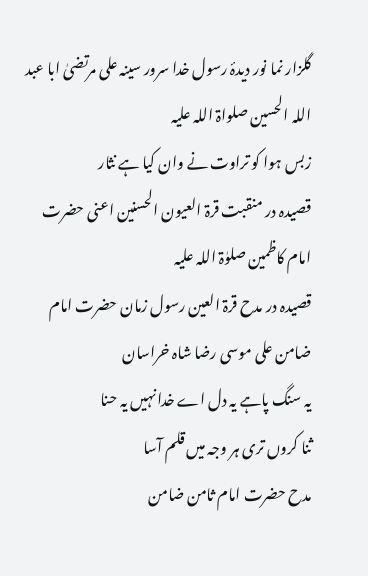گلزار نما نور دیدۂ رسول خدا سرور سینہ علی مرتضیٰ ابا عبد اللہ الحسین صلواۃ اللہ علیہ
زبس ہوا کو تراوت نے وان کیا ہے نثار
قصیدہ در منقبت قرۃ العیون الحسنین اعنی حضرت امام کاظمین صلوٰۃ اللہ علیہ
قصیدہ در مدح قرۃ العین رسول زمان حضرت امام ضامن علی موسی رضا شاہ خراسان
یہ سنگ پاہے یہ دل اے خدا نہیں یہ حنا
ثنا کروں تری ہر وجہ میں قلم آسا
مدح حضرت امام ثامن ضامن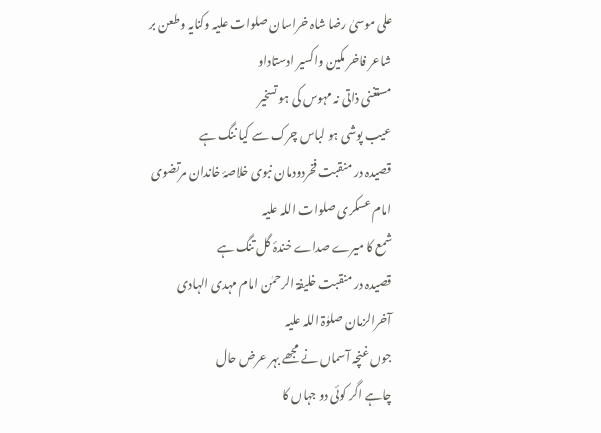علی موسیٰ رضا شاہ خراسان صلوات علیہ وکنایہ وطعن بر شاعر فاخر مکین واکسیر ادستاداو
مستغنی ذاتی نہ مہوس کی ہو تسخیر
عیب پوشی ہو لباس چرک سے کیا ننگ ہے
قصیدہ در منقبت فخردودمان نبوی خلاصۂ خاندان مرتضوی امام عسکری صلوات اللہ علیہ
شمع کا میرے صداے خندۂ گل تنگ ہے
قصیدہ در منقبت خلیفۃ الرحمٰن امام مہدی الہادی آخرالزمان صلوٰۃ اللہ علیہ
جوں غنچہ آسماں نے مجھے بہر عرض حال
چاہے اگر کوئی دو جہاں کا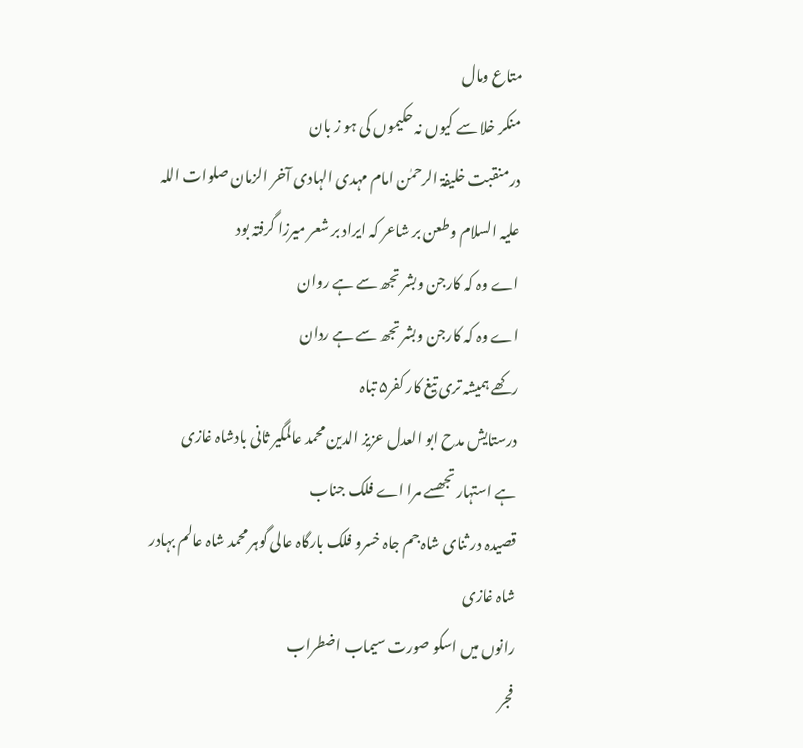متاع ومال
منکر خلا سے کیوں نہ حکیموں کی ہو ز بان
درمنقبت خلیفۃ الرحمٰن امام مہدی الہادی آخر الزمان صلوات اللہ علیہ السلام وطعن بر شاعر کہ ایراد بر شعر میرزا گرفتہ بود
اے وہ کہ کارجن وبشر تجھ سے ہے روان
اے وہ کہ کارجن وبشر تجھ سے ہے ردان
رکھے ہمیشہ تری تیغ کار کفر۵ تباہ
درستایش مدح ابو العدل عزیز الدین محمد عالمگیر ثانی بادشاہ غازی
ہے استہار تجھسے مرا اے فلک جناب
قصیدہ در ثنای شاہ جم جاہ خسرو فلک بارگاہ عالی گوہر محمد شاہ عالم بہادر شاہ غازی
رانوں میں اسکو صورت سیماب اضطراب
فجر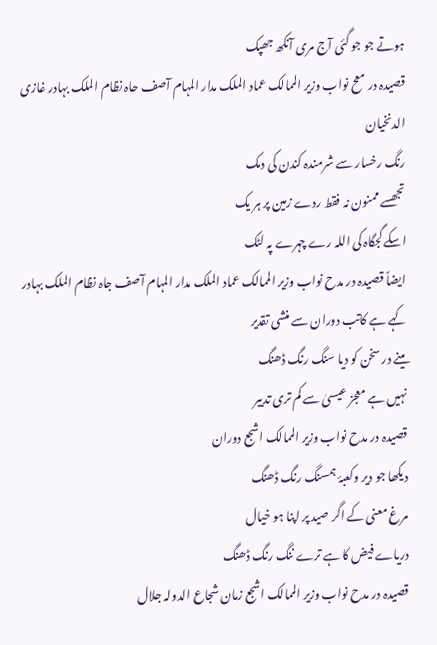ہوتے جو جو گئی آج مری آنکھ جھپک
قصیدہ در معح نواب وزیر الممالک عماد الملک مدار المہام آصف حاہ نظام الملک بہادر غازی الدنخیان
رنگ رخسار سے شرمندہ کندن کی دمک
تجھسے ممنون نہ فقط ردے زمین پر ہر یک
اسکے گجگاہ کی اللہ رے چہرے پہ لٹک
ایضاً قصیدہ در مدح نواب وزیر الممالک عماد الملک مدار المہام آصف جاہ نظام الملک بہادر
کہے ہے کاتب دوران سے منشی تقدیر
مینے در سخن کو دیا سنگ رنگ ڈھنگ
نہیں ہے معجز عیسیٰ سے کم تری تدبیر
قصیدہ در مدح نواب وزیر الممالک اشجع دوران
دیکھا جو دیر وکعبۂ ہمسنگ رنگ ڈھنگ
مرغ معنی کے اگر صید پر اپنا ہو خیال
دریاے فیض کا ہے ترے ننگ رنگ ڈھنگ
قصیدہ در مدح نواب وزیر الممالک اشجع زمان شجاع الدولہ جلال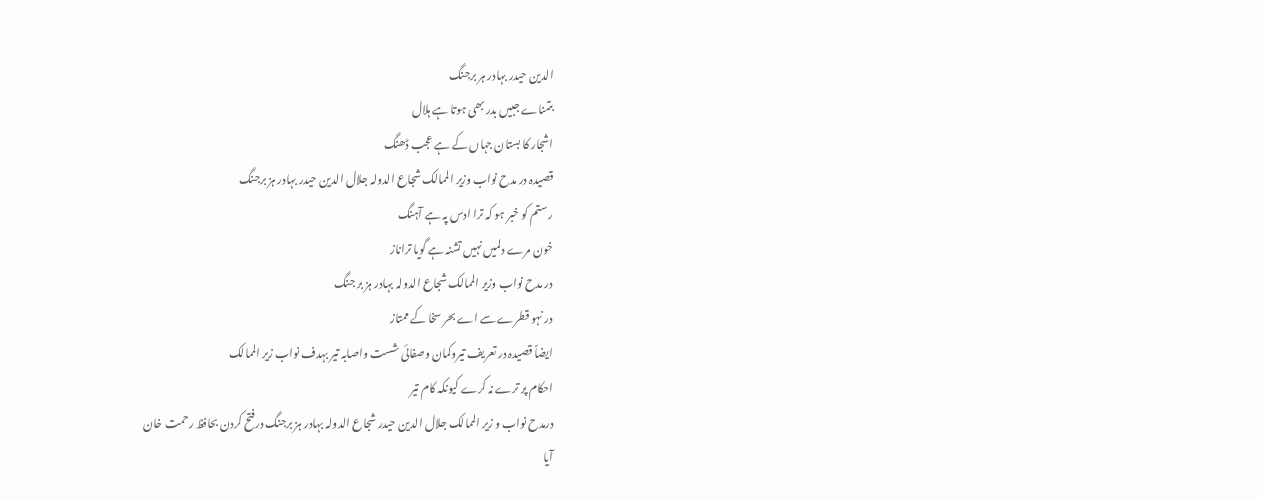الدین حیدر بہادر ہر برجنگ
بتمناے جبیں بدر بھی ہوتا ہے ہلال
اشجار کا بستان جہاں کے ہے عجب ڈھنگ
قصیدہ در مدح نواب وزیر الممالک شجاع الدولہ جلال الدین حیدر بہادر ہز برجنگ
رستم کو خبر ہو کہ ترا ادس پہ ہے آہنگ
خون مرے دلمیں نہیں تشنہ ہے گویا تراناز
در مدح نواب وزیر الممالک شجاع الدولہ بہادر ہز بر جنگ
در نہو قطرے سے اے بحر سخا کے ممتاز
ایضاً قصیدہ در تعریف تیروکمان وصفائی شست واصابہ تیر بہدف نواب زیر الممالک
احکام پر ترے نہ کرے کیونکہ کام تیر
درمدح نواب و زیر الممالک جلال الدین حیدر شجاع الدولہ بہادر ہز برجنگ درفتح کردن بحافظ رحمت خان
آیا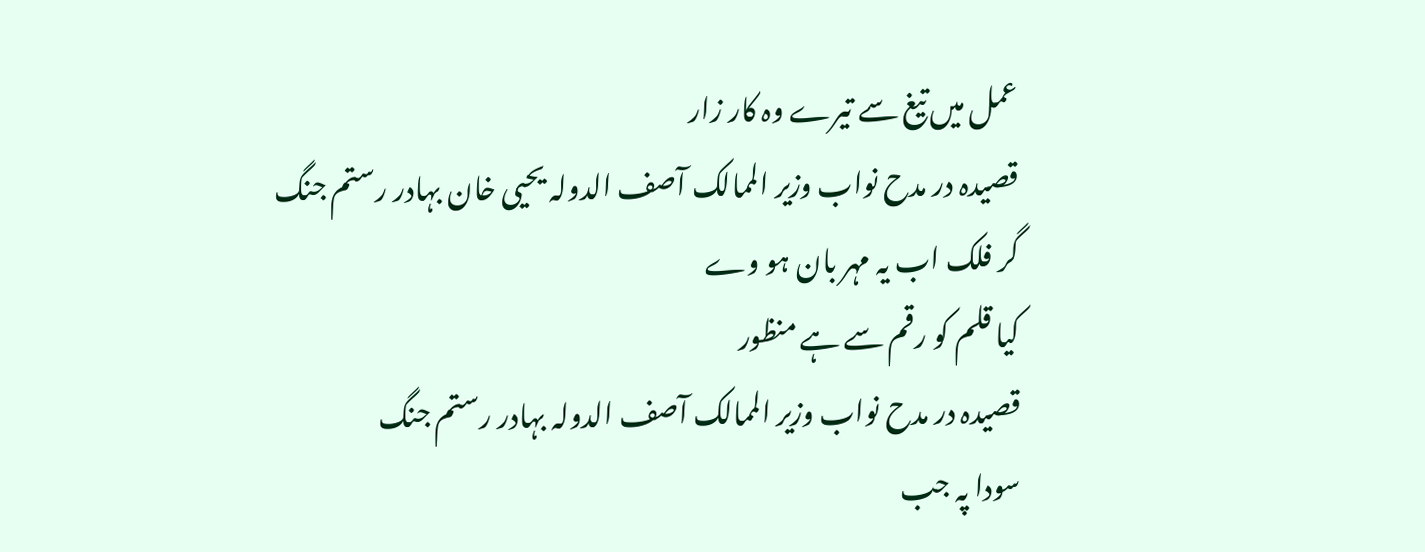عمل میں تیغ سے تیرے وہ کار زار
قصیدہ در مدح نواب وزیر الممالک آصف الدولہ یحیی خان بہادر رستم جنگ
گر فلک اب یہ مہر بان ہو وے
کیا قلم کو رقم سے ہے منظور
قصیدہ در مدح نواب وزیر الممالک آصف الدولہ بہادر رستم جنگ
سودا پہ جب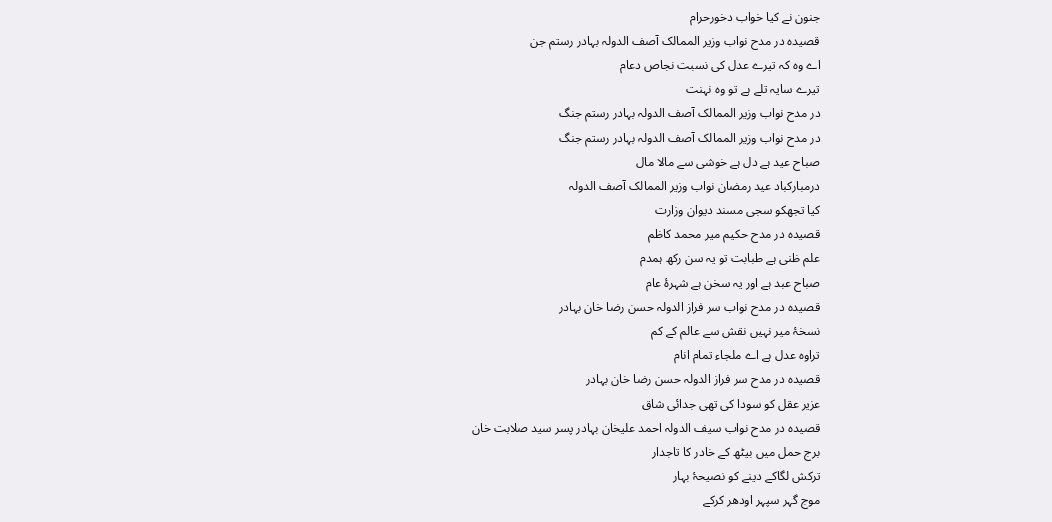جنون نے کیا خواب دخورحرام
قصیدہ در مدح نواب وزیر الممالک آصف الدولہ بہادر رستم جن
اے وہ کہ تیرے عدل کی نسبت نجاص دعام
تیرے سایہ تلے ہے تو وہ نہنت
در مدح نواب وزیر الممالک آصف الدولہ بہادر رستم جنگ
در مدح نواب وزیر الممالک آصف الدولہ بہادر رستم جنگ
صباح عید ہے دل ہے خوشی سے مالا مال
درمبارکباد عید رمضان نواب وزیر الممالک آصف الدولہ
کیا تجھکو سجی مسند دیوان وزارت
قصیدہ در مدح حکیم میر محمد کاظم
علم ظنی ہے طبابت تو یہ سن رکھ ہمدم
صباح عبد ہے اور یہ سخن ہے شہرۂ عام
قصیدہ در مدح نواب سر فراز الدولہ حسن رضا خان بہادر
نسخۂ میر نہیں نقش سے عالم کے کم
تراوہ عدل ہے اے ملجاء تمام انام
قصیدہ در مدح سر فراز الدولہ حسن رضا خان بہادر
عزیر عقل کو سودا کی تھی جدائی شاق
قصیدہ در مدح نواب سیف الدولہ احمد علیخان بہادر پسر سید صلابت خان
برج حمل میں بیٹھ کے خادر کا تاجدار
ترکش لگاکے دینے کو نصیحۂ بہار
موج گہر سپہر اودھر کرکے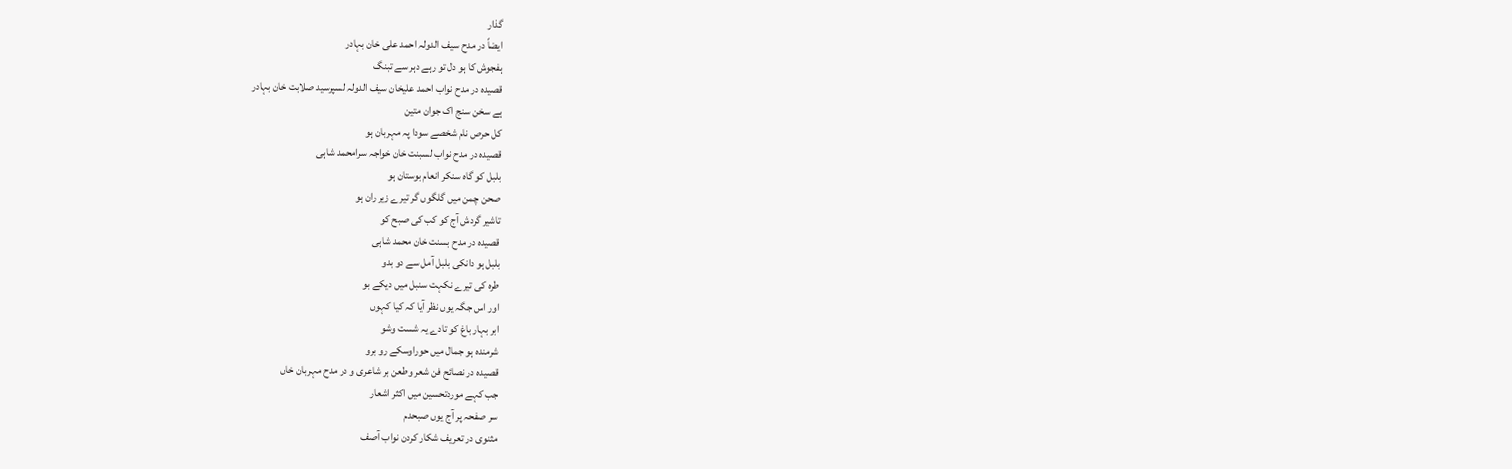گذار
ایضاً در مدح سیف الدولہ احمد علی خان بہادر
ہفجوش کا ہو دل تو رہے دہر سے تبنگ
قصیدہ در مدح نواب احمد علیخان سیف الدولہ لسپرسید صلابت خان بہادر
ہے سخن سنج اک جوان متین
کل حرص نام شخصے سودا پہ مہربان ہو
قصیدہ در مدح نواب لسبنت خان خواجہ سرامحمد شاہی
بلبل کو گاہ سنکر انعام بوستان ہو
صحن چمن میں گلگوں گر تیرے زیر ران ہو
تاشیر گردش آج کو کب کی صبح کو
قصیدہ در مدح بسنت خان محمد شاہی
بلبل ہو دانکی بلبل آمل سے دو بدو
طرہ کی تیرے نکہت سنبل میں دیکے بو
اور اس جگہ یوں نظر آیا کہ کیا کہوں
ابر بہار باغ کو تادے یہ شست وشو
شرمندہ ہو جمال میں حوراوسکے رو برو
قصیدہ در نصائح فن شعر وطعن بر شاعری و در مدح مہربان خاں
جب کہے موردتحسین میں اکثر اشعار
سر صفحہ پر آج یوں صبحدم
مثنوی در تعریف شکار کردن نواب آصف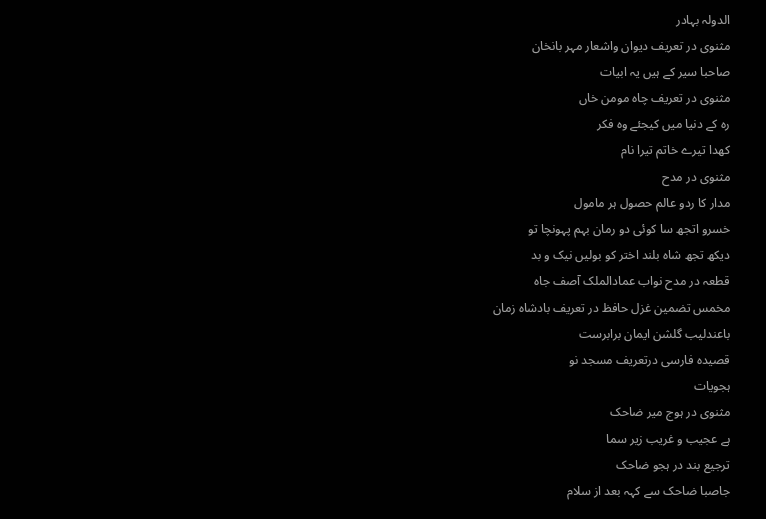الدولہ بہادر
مثنوی در تعریف دیوان واشعار مہر بانخان
صاحبا سیر کے ہیں یہ ابیات
مثنوی در تعریف چاہ مومن خاں
رہ کے دنیا میں کیجئے وہ فکر
کھدا تیرے خاتم تیرا نام
مثنوی در مدح
مدار کا ردو عالم حصول ہر مامول
خسرو اتجھ سا کوئی دو رمان بہم پہونچا تو
دیکھ تجھ شاہ بلند اختر کو بولیں نیک و بد
قطعہ در مدح نواب عمادالملک آصف جاہ
مخمس تضمین غزل حافظ در تعریف بادشاہ زمان
باعندلیب گلشن ایمان برابرست
قصیدہ فارسی درتعریف مسجد نو
ہجویات
مثنوی در ہوج میر ضاحک
ہے عجیب و غریب زیر سما
ترجیع بند در ہجو ضاحک
جاصبا ضاحک سے کہہ بعد از سلام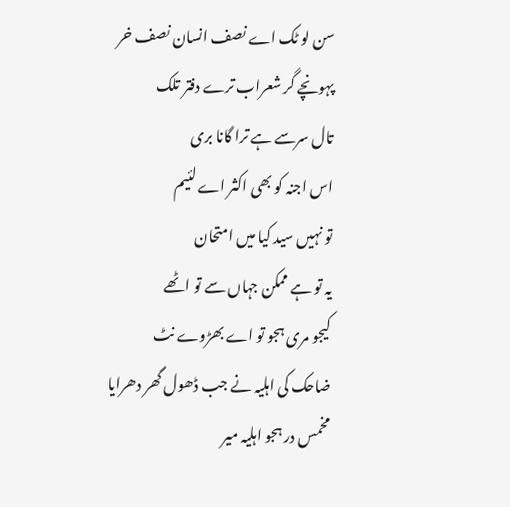سن لو ٹک اے نصف انسان نصف خر
پہونچے گر شعراب ترے دفتر تلک
تال سرسے ہے ترا گانا بری
اس اجنہ کو بھی اکثر اے لئیم
تو نہیں سید کیا میں امتحان
یہ تو ہے ممکن جہاں سے تو اٹھے
کیجو مری ہجو تو اے بھڑوے نٹ
ضاحک کی اہلیہ نے جب ڈھول گھر دھرایا
مخمس در ہجو اہلیہ میر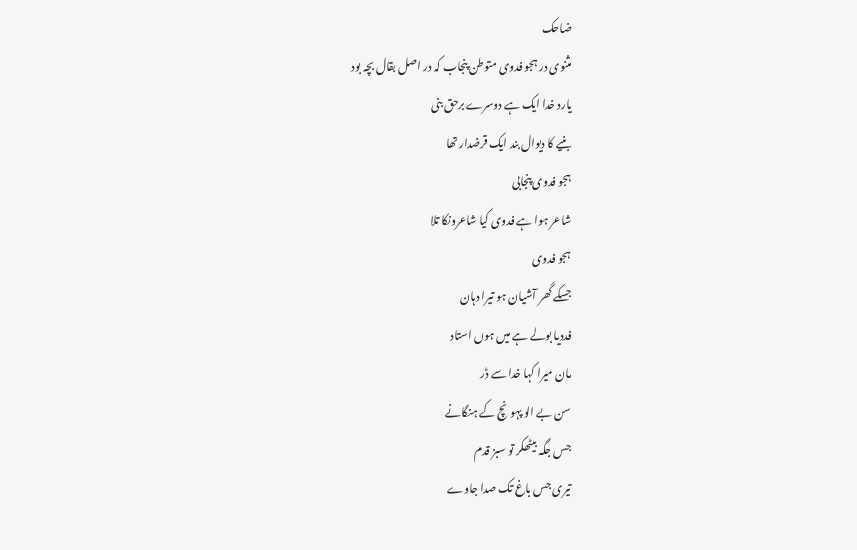ضاحک
مثنوی در ہجو فدوی متوطن پنجاب کہ در اصل بقال بچہ بود
یارد خدا ایک ہے دوسرے برحق بنی
بنیے کا دیوال بند ایک قرضدار تھا
ہجو فدوی پنجابی
شاعر ہوا ہے فدوی کیا شاعرونکا تلا
ہجو فدوی
جسکے گھر آشیان ہو تیرا دہان
فددیا بولے ہے میں ہوں استاد
مان میرا کہا خدا سے ڈر
سن بے الو پہونچ کے ہنگانے
جس جگہ بیٹھکر تو سبز قدم
تیری جس باغ تک صدا جاوے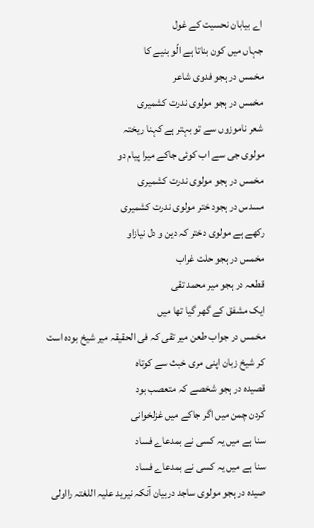اے بیابان نحسیت کے غول
جہاں میں کون بناتا ہے الّو بنیے کا
مخمس در ہجو فدوی شاعر
مخمس در ہجو مولوی ندرت کشمیری
شعر ناموزوں سے تو بہتر ہے کہنا ریختہ
مولوی جی سے اب کوئی جاکے میرا پیام دو
مخمس در ہجو مولوی ندرت کشمیری
مسدس در ہجود ختر مولوی ندرت کشمیری
رکھے ہے مولوی دختر کہ دین و دل نیازاو
مخمس در ہجو حلت غراب
قطعہ در ہجو میر محمد تقی
ایک مشفق کے گھر گیا تھا میں
مخمس در جواب طعن میر تقی کہ فی الحقیقہ میر شیخ بودہ است
کر شیخ زبان اپنی مری خبث سے کوتاہ
قصیدہ در ہجو شخصے کہ متعصب بود
کردن چمن میں اگر جاکے میں غزلخوانی
سنا ہے میں یہ کسی نے بمدعاے فساد
سنا ہے میں یہ کسی نے بمدعاے فساد
صیدہ در ہجو مولوی ساجد دربیان آنکہ نیرید علیہ اللغتہ رااولی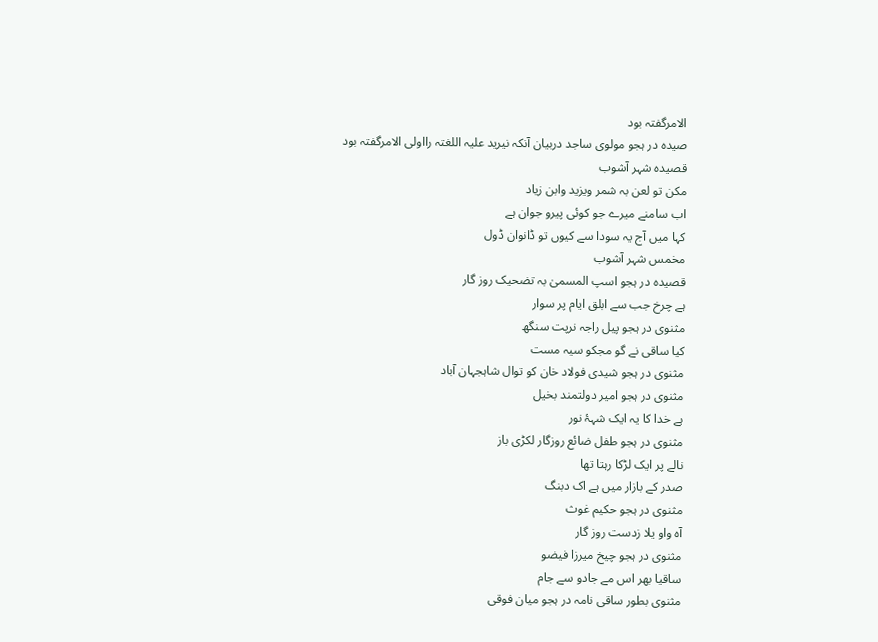الامرگفتہ بود
صیدہ در ہجو مولوی ساجد دربیان آنکہ نیرید علیہ اللغتہ رااولی الامرگفتہ بود
قصیدہ شہر آشوب
مکن تو لعن بہ شمر ویزید وابن زیاد
اب سامنے میرے جو کوئی پیرو جوان ہے
کہا میں آج یہ سودا سے کیوں تو ڈانوان ڈول
مخمس شہر آشوب
قصیدہ در ہجو اسپ المسمیٰ بہ تضحیک روز گار
ہے چرخ جب سے ابلق ایام پر سوار
مثنوی در ہجو پیل راجہ نرپت سنگھ
کیا ساقی نے گو مجکو سیہ مست
مثنوی در ہجو شیدی فولاد خان کو توال شاہجہان آباد
مثنوی در ہجو امیر دولتمند بخیل
ہے خدا کا یہ ایک شہۂ نور
مثنوی در ہجو طفل ضائع روزگار لکڑی باز
نالے پر ایک لڑکا رہتا تھا
صدر کے بازار میں ہے اک دبنگ
مثنوی در ہجو حکیم غوث
آہ واو یلا زدست روز گار
مثنوی در ہجو چیخ میرزا فیضو
ساقیا بھر اس مے جادو سے جام
مثنوی بطور ساقی نامہ در ہجو میان فوقی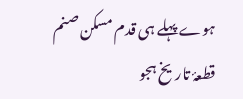ہوے پہلے ہی قدم مسکن صنم
قطعۂ تاریخ ہجو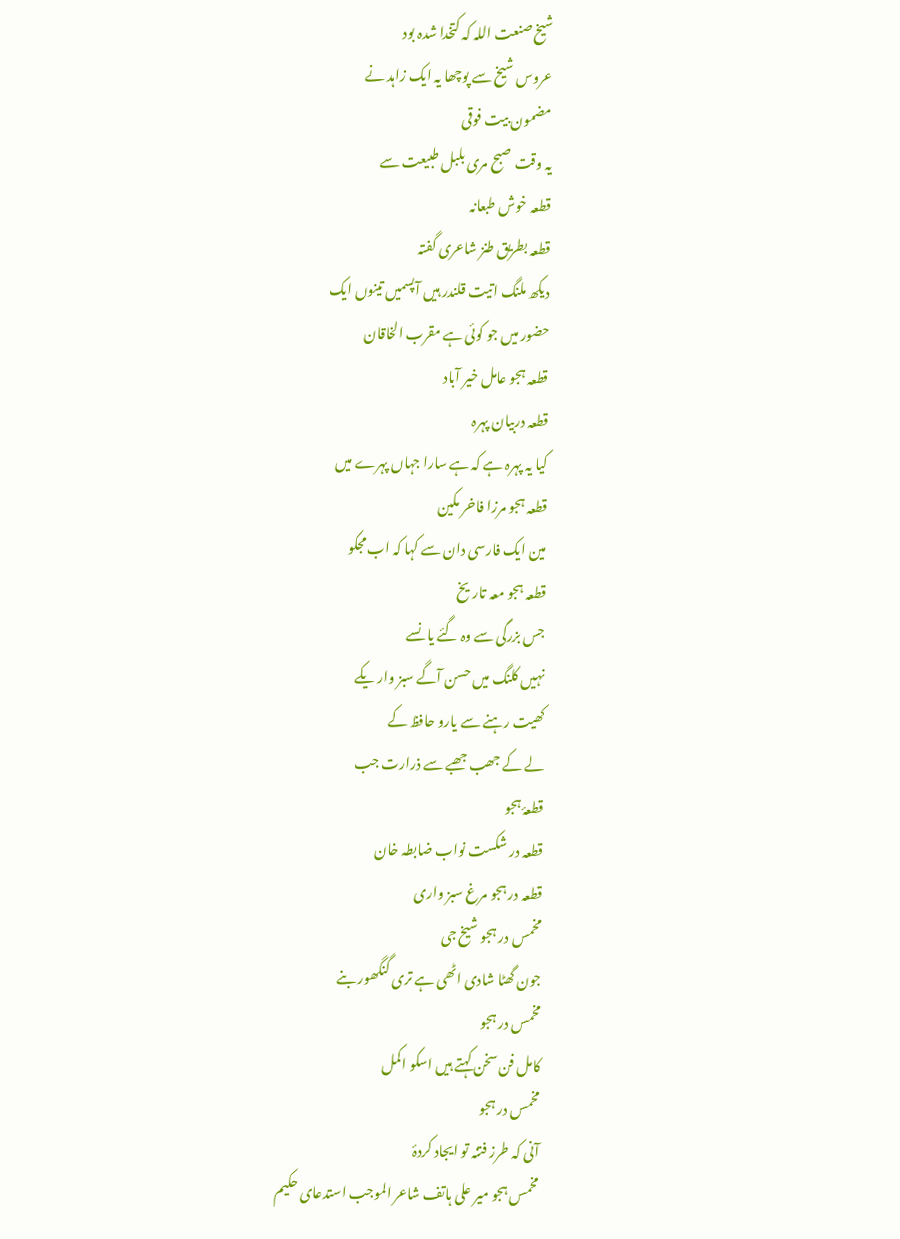شیخ صنعت اللہ کہ کتخدا شدہ بود
عروس شیخ سے پوچھا یہ ایک زاہد نے
مضمون بیت فوقی
یہ وقت صبح مری بلبل طبیعت سے
قطعہ خوش طبعانہ
قطعہ بطریق طنز شاعری گفتہ
دیکھ ملنگ اتیت قلندر ہیں آپسمیں تینوں ایک
حضور میں جو کوئی ہے مقرب الخاقان
قطعہ ہجو عامل خیر آباد
قطعہ دربیان پہرہ
کیا یہ پہرہ ہے کہ ہے سارا جہاں پہرے میں
قطعہ ہجو مرزا فاخر مکین
مین ایک فارسی دان سے کہا کہ اب مجکو
قطعہ ہجو معہ تاریخ
جس بزرگی سے وہ گئے یا نسے
نہیں کلنگ میں حسن آگے سبز وار یکے
کھیت رہنے سے یارو حافظ کے
لے کے جھب جھبے سے ذرارت جب
قطعۂ ہجو
قطعہ در شکست نواب ضابطہ خان
قطعہ در ہجو مرغ سبز واری
مخمس در ہجو شیخ جی
جون گھٹا شادی اٹھی ہے تری گنگھور بنے
مخمس در ہجو
کامل فن سخن کہتے ہیں اسکو اکمل
مخمس در ہجو
آنی کہ طرز فتنہ تو ایجاد کردۂ
مخمس ہجو میر علی ہاتف شاعر الموجب استدعای حکیم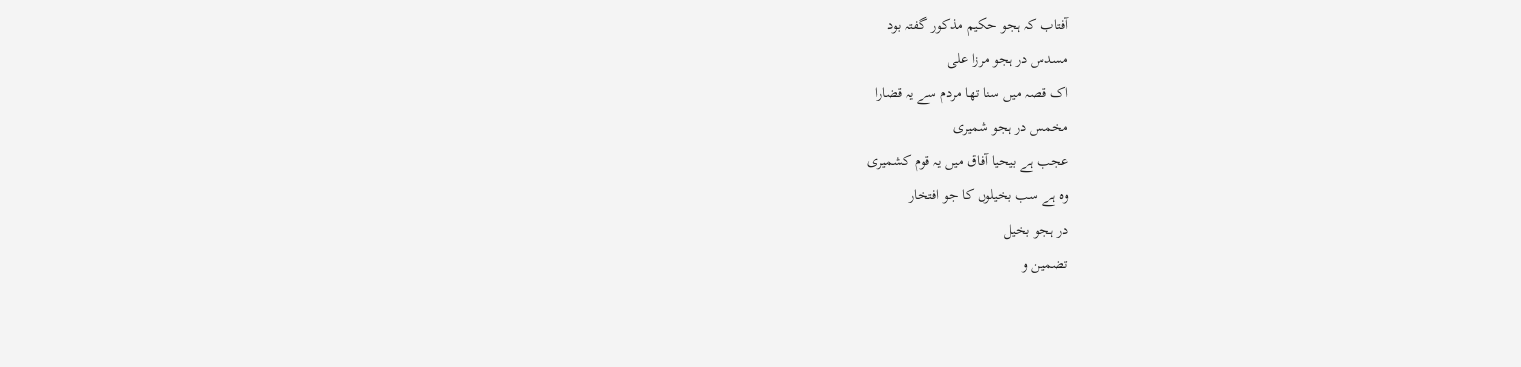آفتاب کہ ہجو حکیم مذکور گفتہ بود
مسدس در ہجو مرزا علی
اک قصہ میں سنا تھا مردم سے یہ قضارا
مخمس در ہجو شمیری
عجب ہے بیحیا آفاق میں یہ قوم کشمیری
وہ ہے سب بخیلوں کا جو افتخار
در ہجو بخیل
تضمین و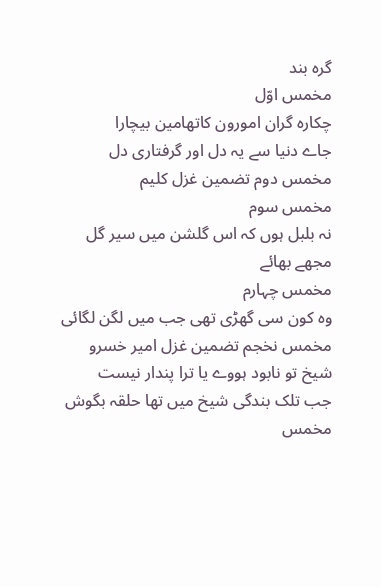گرہ بند
مخمس اوّل
چکارہ گران امورون کاتھامین بیچارا
جاے دنیا سے یہ دل اور گرفتاری دل
مخمس دوم تضمین غزل کلیم
مخمس سوم
نہ بلبل ہوں کہ اس گلشن میں سیر گل مجھے بھائے
مخمس چہارم
وہ کون سی گھڑی تھی جب میں لگن لگائی
مخمس نخجم تضمین غزل امیر خسرو
شیخ تو نابود ہووے یا ترا پندار نیست
جب تلک بندگی شیخ میں تھا حلقہ بگوش
مخمس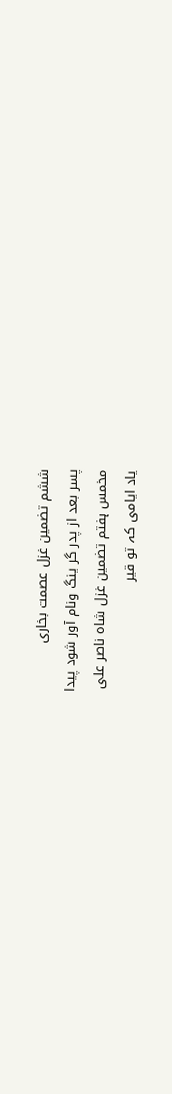ششم تضمین غزل عصمت بخاری
پسر بعد از پدر گر ینگ ونام آور شود پیدا
مخمس ہفتم تضمین غزل شاہ ناصر علی
یاد ایامی کہ تو قیر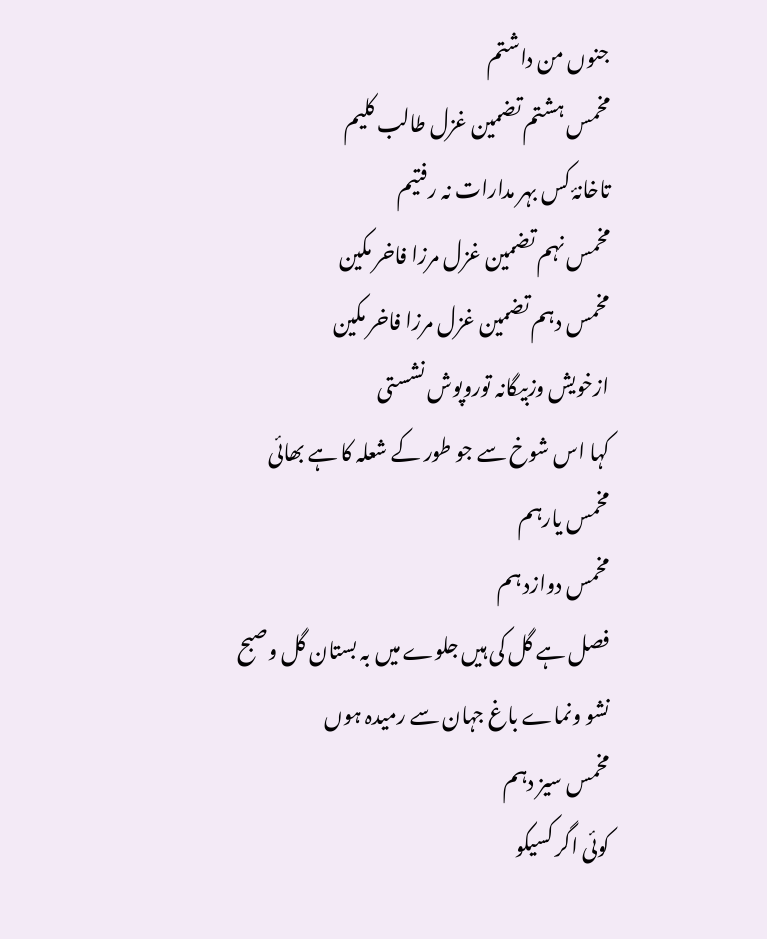جنوں من داشتم
مخمس ہشتم تضمین غزل طالب کلیم
تاخانۂ کس بہر مدارات نہ رفتیم
مخمس نہم تضمین غزل مرزا فاخر مکین
مخمس دہم تضمین غزل مرزا فاخر مکین
ازخویش وزبیگانہ توروپوش نشستی
کہا اس شوخ سے جو طور کے شعلہ کا ہے بھائی
مخمس یارہم
مخمس دوازد ہم
فصل ہے گل کی ہیں جلوے میں بہ بستان گل وصبح
نشو ونماے باغ جہان سے رمیدہ ہوں
مخمس سیز دہم
کوئی اگر کسیکو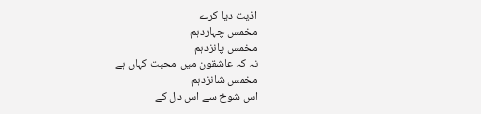اذیت دیا کرے
مخمس چہاردہم
مخمس پانزدہم
نہ کہ عاشقون میں محبت کہاں ہے
مخمس شانزدہم
اس شوخ سے اس دل کے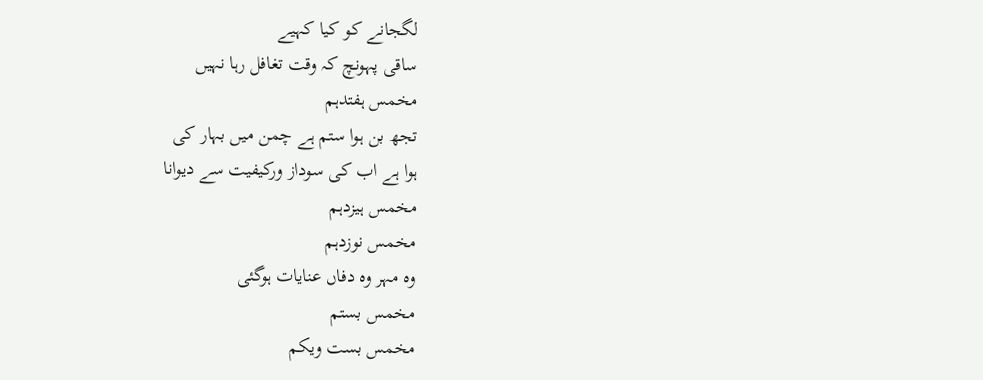لگجانے کو کیا کہیے
ساقی پہونچ کہ وقت تغافل رہا نہیں
مخمس ہفتدہم
تجھ بن ہوا ستم ہے چمن میں بہار کی
ہوا ہے اب کی سوداز ورکیفیت سے دیوانا
مخمس ہیزدہم
مخمس نوزدہم
وہ مہر وہ دفاں عنایات ہوگئی
مخمس بستم
مخمس بست ویکم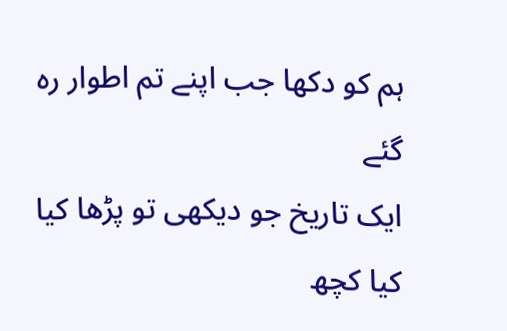ہم کو دکھا جب اپنے تم اطوار رہ گئے
ایک تاریخ جو دیکھی تو پڑھا کیا کیا کچھ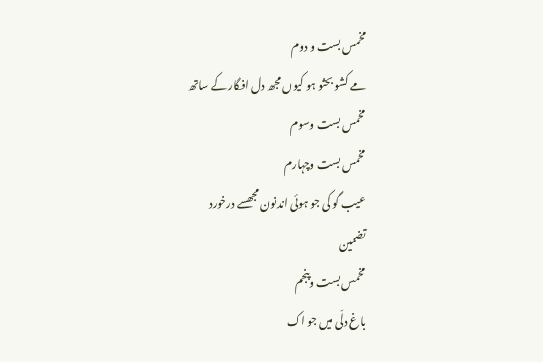مخمس بست و دوم
مے کشو بحثو ہو کیوں مجھ دل افگار کے ساتھ
مخمس بست وسوم
مخمس بست وچہارم
عیب گو کی جو ہوئی اندنون مجھسے درخورد
تضمین
مخمس بست وپنجم
باغ دلّی میں جو اک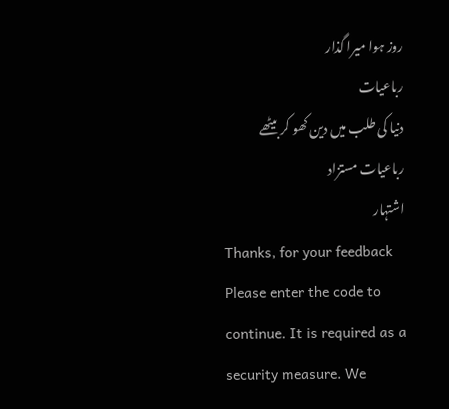روز ہوا میرا گذار
رباعیات
دنیا کی طلب میں دین کھو کر بیٹھے
رباعیات مستزاد
اشتہار
Thanks, for your feedback
Please enter the code to continue. It is required as a security measure. We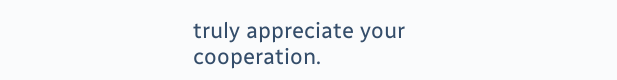truly appreciate your cooperation.